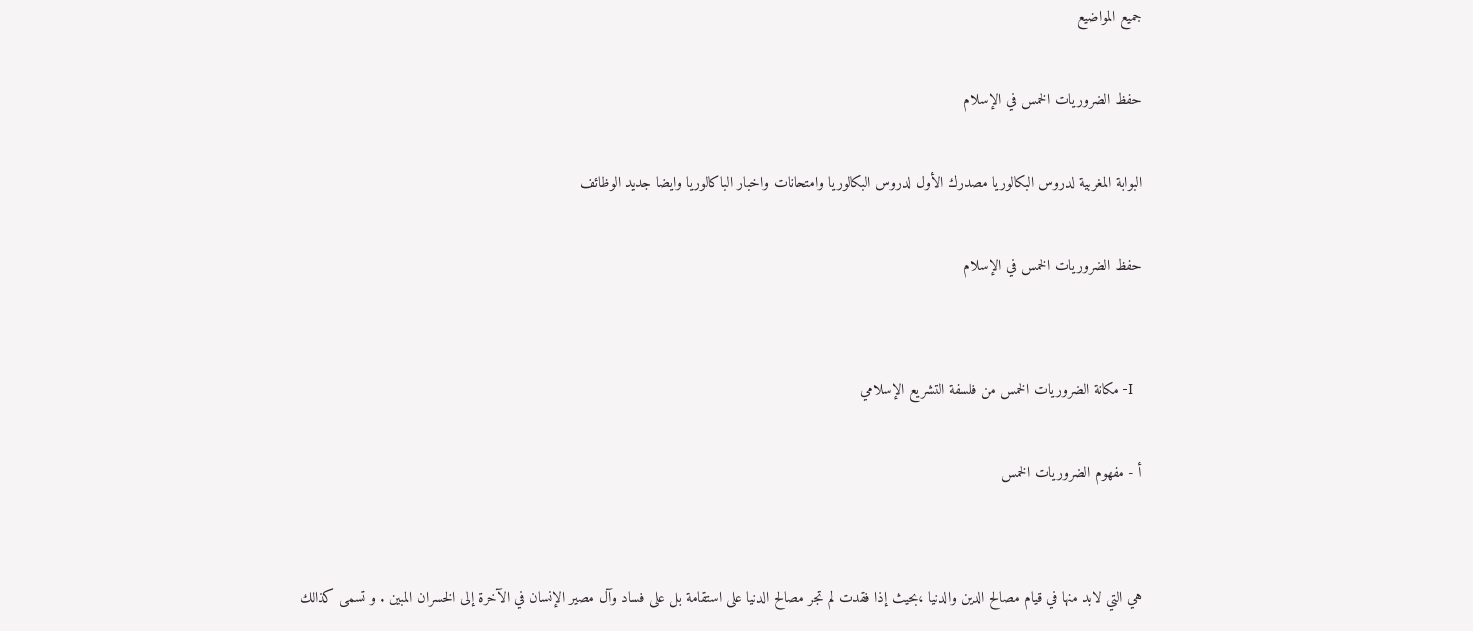جميع المواضيع

حفظ الضروريات الخمس في الإسلام

البوابة المغربية لدروس البكالوريا مصدرك الأول لدروس البكالوريا وامتحانات واخبار الباكالوريا وايضا جديد الوظائف

حفظ الضروريات الخمس في الإسلام


   I- مكانة الضروريات الخمس من فلسفة التشريع الإسلامي

أ - مفهوم الضروريات الخمس


هي التي لابد منها في قيام مصالح الدين والدنيا ،بحيث إذا فقدت لم تجر مصالح الدنيا على استقامة بل على فساد وآل مصير الإنسان في الآخرة إلى الخسران المبين . و تسمى كذالك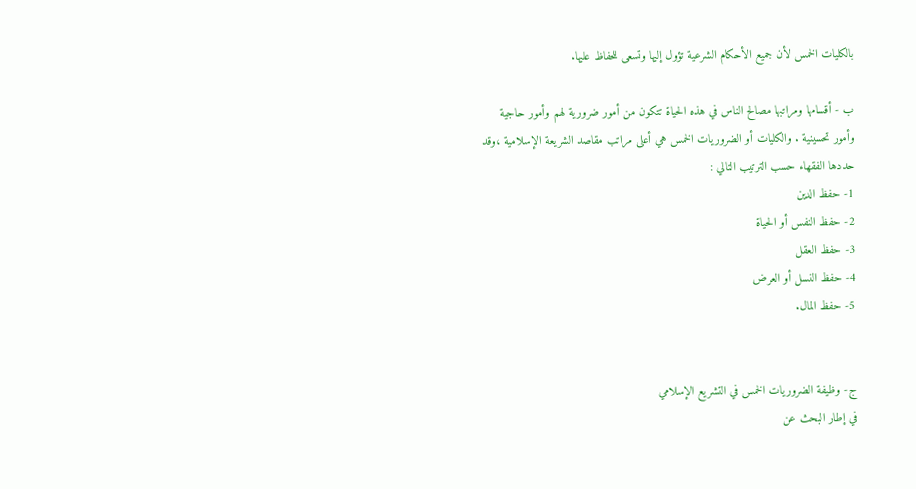بالكليات الخمس لأن جميع الأحكام الشرعية تؤول إليها وتسعى للحفاظ عليها.

ب - أقسامها ومراتبها مصالح الناس في هذه الحياة تتكون من أمور ضرورية لهم وأمور حاجية وأمور تحسينية . والكليات أو الضروريات الخمس هي أعلى مراتب مقاصد الشريعة الإسلامية ،وقد حددها الفقهاء حسب الترتيب التالي :
1- حفظ الدين
2- حفظ النفس أو الحياة
3- حفظ العقل
4- حفظ النسل أو العرض
5- حفظ المال.


ج- وظيفة الضروريات الخمس في التشريع الإسلامي
في إطار البحث عن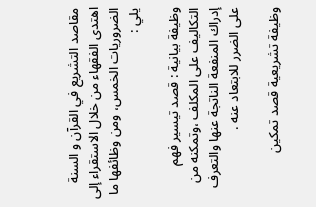مقاصد التشريع في القرآن و السنة اهتدى الفقهاء من خلال الاستقراء إلى الضروريات الخمس، ومن وظائفها ما يلي :

وظيفة بيانية : قصد تيسير فهم التكاليف على المكلف ،وتمكنه من إدراك المنفعة الناتجة عنها والتعرف على الضرر للابتعاد عنه .

وظيفة تشريعية قصد تمكين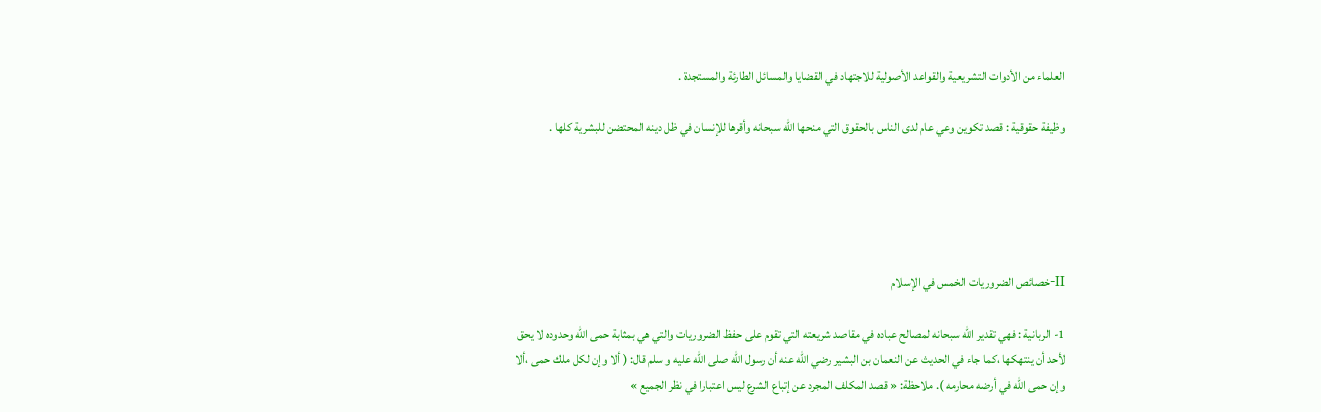العلماء من الأدوات التشريعية والقواعد الأصولية للاجتهاد في القضايا والمسائل الطارئة والمستجدة .

وظيفة حقوقية : قصد تكوين وعي عام لدى الناس بالحقوق التي منحها الله سبحانه وأقرها للإنسان في ظل دينه المحتضن للبشرية كلها .





II-خصائص الضروريات الخمس في الإسلام

1- الربانية : فهي تقدير الله سبحانه لمصالح عباده في مقاصد شريعته التي تقوم على حفظ الضروريات والتي هي بمثابة حمى الله وحدوده لا يحق لأحد أن ينتهكها ،كما جاء في الحديث عن النعمان بن البشير رضي الله عنه أن رسول الله صلى الله عليه و سلم قال: ( ألا وإن لكل ملك حمى ،ألا وإن حمى الله في أرضه محارمه ). ملاحظة: « قصد المكلف المجرد عن إتباع الشرع ليس اعتبارا في نظر الجميع »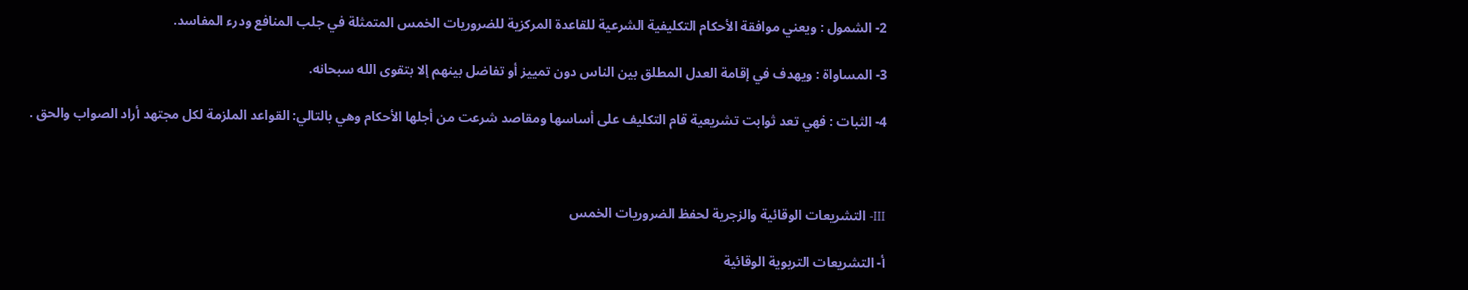2- الشمول : ويعني موافقة الأحكام التكليفية الشرعية للقاعدة المركزية للضروريات الخمس المتمثلة في جلب المنافع ودرء المفاسد.

3- المساواة : ويهدف في إقامة العدل المطلق بين الناس دون تمييز أو تفاضل بينهم إلا بتقوى الله سبحانه.

4- الثبات : فهي تعد ثوابت تشريعية قام التكليف على أساسها ومقاصد شرعت من أجلها الأحكام وهي بالتالي: القواعد الملزمة لكل مجتهد أراد الصواب والحق .



III- التشريعات الوقائية والزجرية لحفظ الضروريات الخمس

أ- التشريعات التربوية الوقائية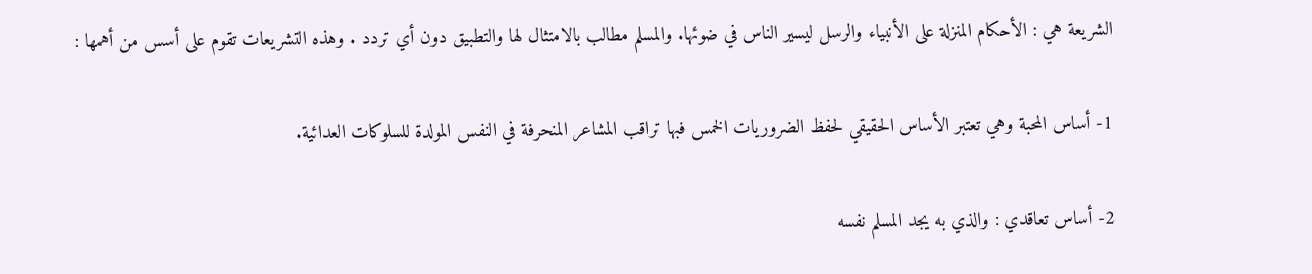الشريعة هي : الأحكام المنزلة على الأنبياء والرسل ليسير الناس في ضوئها. والمسلم مطالب بالامتثال لها والتطبيق دون أي تردد . وهذه التشريعات تقوم على أسس من أهمها :

1- أساس المحبة وهي تعتبر الأساس الحقيقي لحفظ الضروريات الخمس فبها تراقب المشاعر المنحرفة في النفس المولدة للسلوكات العدائية.

2- أساس تعاقدي : والذي به يجد المسلم نفسه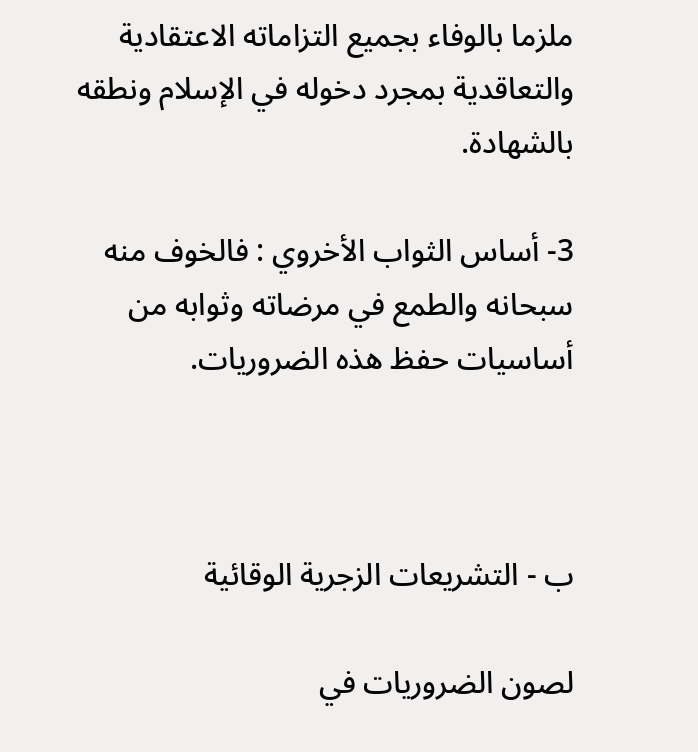ملزما بالوفاء بجميع التزاماته الاعتقادية والتعاقدية بمجرد دخوله في الإسلام ونطقه بالشهادة.

3- أساس الثواب الأخروي : فالخوف منه سبحانه والطمع في مرضاته وثوابه من أساسيات حفظ هذه الضروريات.



ب - التشريعات الزجرية الوقائية

لصون الضروريات في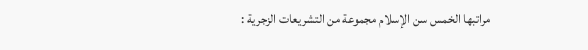مراتبها الخمس سن الإسلام مجموعة من التشريعات الزجرية :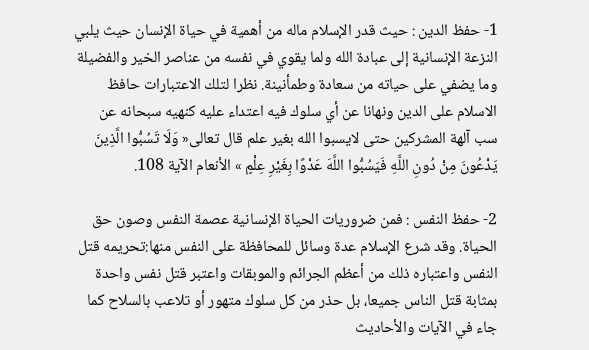1- حفظ الدين : حيث قدر الإسلام ماله من أهمية في حياة الإنسان حيث يلبي النزعة الإنسانية إلى عبادة الله ولما يقوي في نفسه من عناصر الخير والفضيلة وما يضفي على حياته من سعادة وطمأنينة. نظرا لتلك الاعتبارات حافظ الاسلام على الدين ونهانا عن أي سلوك فيه اعتداء عليه كنهيه سبحانه عن سب آلهة المشركين حتى لايسبوا الله بغير علم قال تعالى« وَلَا تَسُبُّوا الَّذِينَ يَدْعُونَ مِنْ دُونِ اللَّهِ فَيَسُبُّوا اللَّهَ عَدْوًا بِغَيْرِ عِلْمٍ » الأنعام الآية 108.

2- حفظ النفس : فمن ضروريات الحياة الإنسانية عصمة النفس وصون حق الحياة. وقد شرع الإسلام عدة وسائل للمحافظة على النفس منها:تحريمه قتل النفس واعتباره ذلك من أعظم الجرائم والموبقات واعتبر قتل نفس واحدة بمثابة قتل الناس جميعا، بل حذر من كل سلوك متهور أو تلاعب بالسلاح كما جاء في الآيات والأحاديث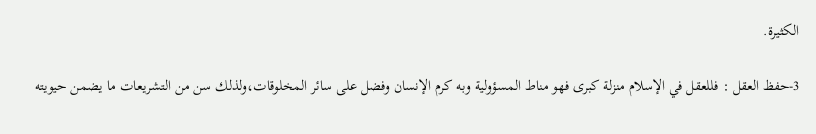الكثيرة.

3-حفظ العقل : فللعقل في الإسلام منزلة كبرى فهو مناط المسؤولية وبه كرم الإنسان وفضل على سائر المخلوقات،ولذلك سن من التشريعات ما يضمن حيويته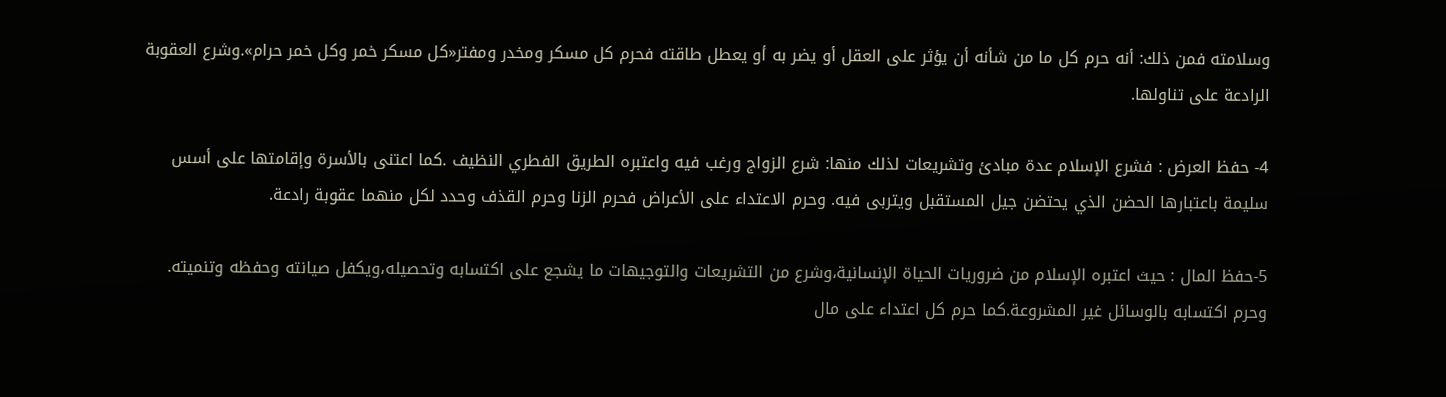وسلامته فمن ذلك: أنه حرم كل ما من شأنه أن يؤثر على العقل أو يضر به أو يعطل طاقته فحرم كل مسكر ومخدر ومفتر«كل مسكر خمر وكل خمر حرام».وشرع العقوبة الرادعة على تناولها.

4- حفظ العرض : فشرع الإسلام عدة مبادئ وتشريعات لذلك منها: شرع الزواج ورغب فيه واعتبره الطريق الفطري النظيف .كما اعتنى بالأسرة وإقامتها على أسس سليمة باعتبارها الحضن الذي يحتضن جيل المستقبل ويتربى فيه. وحرم الاعتداء على الأعراض فحرم الزنا وحرم القذف وحدد لكل منهما عقوبة رادعة.

5-حفظ المال : حيث اعتبره الإسلام من ضروريات الحياة الإنسانية،وشرع من التشريعات والتوجيهات ما يشجع على اكتسابه وتحصيله،ويكفل صيانته وحفظه وتنميته. وحرم اكتسابه بالوسائل غير المشروعة.كما حرم كل اعتداء على مال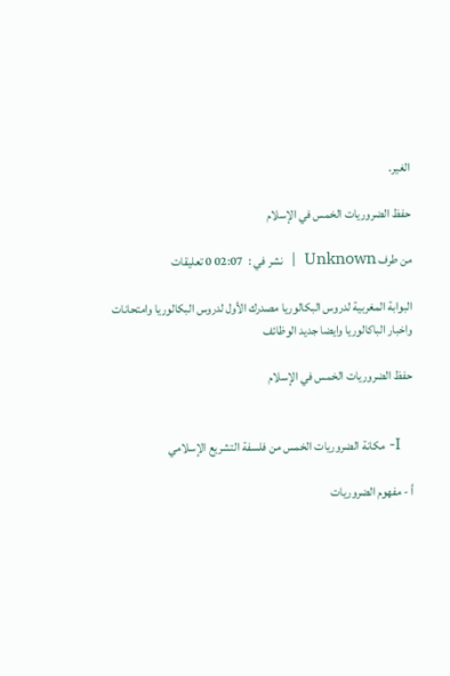الغير.

حفظ الضروريات الخمس في الإسلام

من طرف Unknown  |  نشر في :  02:07 0 تعليقات

البوابة المغربية لدروس البكالوريا مصدرك الأول لدروس البكالوريا وامتحانات واخبار الباكالوريا وايضا جديد الوظائف

حفظ الضروريات الخمس في الإسلام


   I- مكانة الضروريات الخمس من فلسفة التشريع الإسلامي

أ - مفهوم الضروريات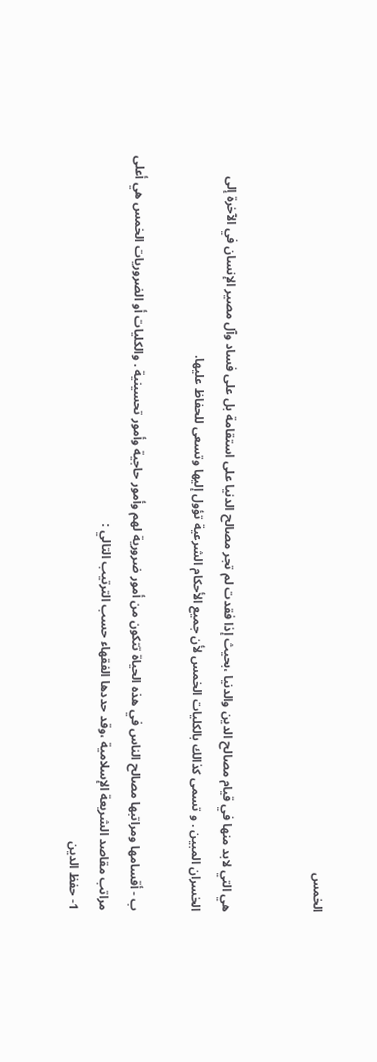الخمس


هي التي لابد منها في قيام مصالح الدين والدنيا ،بحيث إذا فقدت لم تجر مصالح الدنيا على استقامة بل على فساد وآل مصير الإنسان في الآخرة إلى الخسران المبين . و تسمى كذالك بالكليات الخمس لأن جميع الأحكام الشرعية تؤول إليها وتسعى للحفاظ عليها.

ب - أقسامها ومراتبها مصالح الناس في هذه الحياة تتكون من أمور ضرورية لهم وأمور حاجية وأمور تحسينية . والكليات أو الضروريات الخمس هي أعلى مراتب مقاصد الشريعة الإسلامية ،وقد حددها الفقهاء حسب الترتيب التالي :
1- حفظ الدين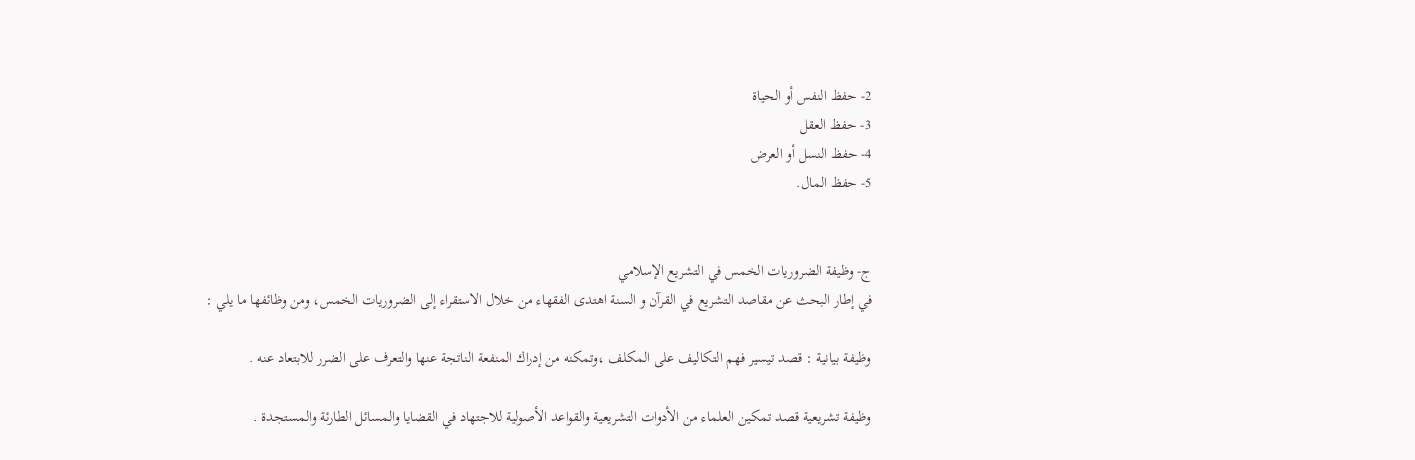2- حفظ النفس أو الحياة
3- حفظ العقل
4- حفظ النسل أو العرض
5- حفظ المال.


ج- وظيفة الضروريات الخمس في التشريع الإسلامي
في إطار البحث عن مقاصد التشريع في القرآن و السنة اهتدى الفقهاء من خلال الاستقراء إلى الضروريات الخمس، ومن وظائفها ما يلي :

وظيفة بيانية : قصد تيسير فهم التكاليف على المكلف ،وتمكنه من إدراك المنفعة الناتجة عنها والتعرف على الضرر للابتعاد عنه .

وظيفة تشريعية قصد تمكين العلماء من الأدوات التشريعية والقواعد الأصولية للاجتهاد في القضايا والمسائل الطارئة والمستجدة .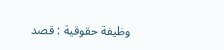وظيفة حقوقية : قصد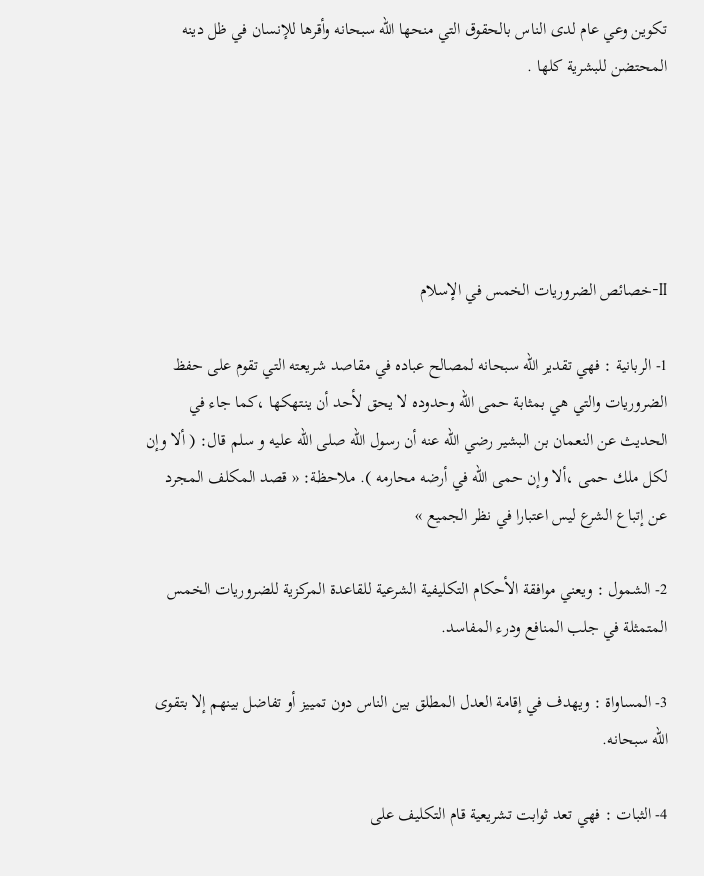تكوين وعي عام لدى الناس بالحقوق التي منحها الله سبحانه وأقرها للإنسان في ظل دينه المحتضن للبشرية كلها .





II-خصائص الضروريات الخمس في الإسلام

1- الربانية : فهي تقدير الله سبحانه لمصالح عباده في مقاصد شريعته التي تقوم على حفظ الضروريات والتي هي بمثابة حمى الله وحدوده لا يحق لأحد أن ينتهكها ،كما جاء في الحديث عن النعمان بن البشير رضي الله عنه أن رسول الله صلى الله عليه و سلم قال: ( ألا وإن لكل ملك حمى ،ألا وإن حمى الله في أرضه محارمه ). ملاحظة: « قصد المكلف المجرد عن إتباع الشرع ليس اعتبارا في نظر الجميع »

2- الشمول : ويعني موافقة الأحكام التكليفية الشرعية للقاعدة المركزية للضروريات الخمس المتمثلة في جلب المنافع ودرء المفاسد.

3- المساواة : ويهدف في إقامة العدل المطلق بين الناس دون تمييز أو تفاضل بينهم إلا بتقوى الله سبحانه.

4- الثبات : فهي تعد ثوابت تشريعية قام التكليف على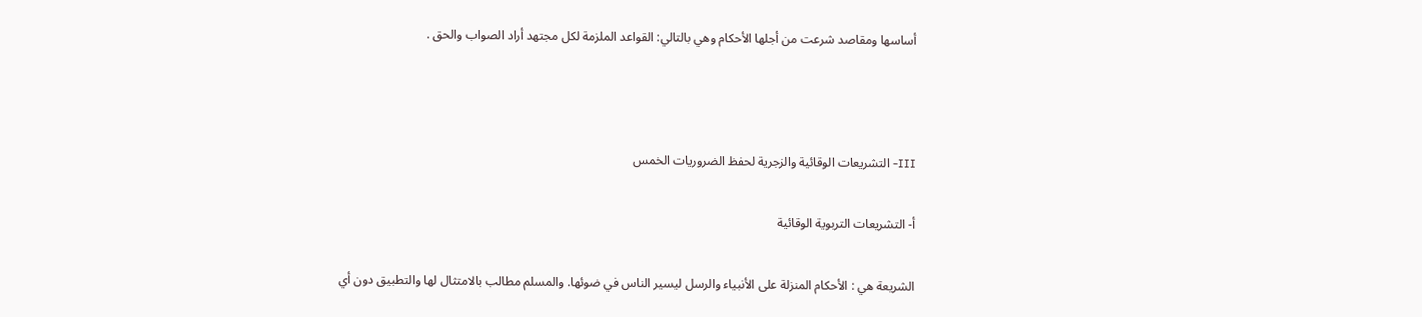أساسها ومقاصد شرعت من أجلها الأحكام وهي بالتالي: القواعد الملزمة لكل مجتهد أراد الصواب والحق .



III- التشريعات الوقائية والزجرية لحفظ الضروريات الخمس

أ- التشريعات التربوية الوقائية

الشريعة هي : الأحكام المنزلة على الأنبياء والرسل ليسير الناس في ضوئها. والمسلم مطالب بالامتثال لها والتطبيق دون أي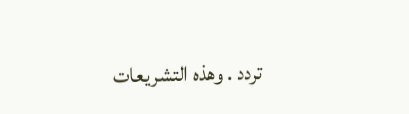تردد . وهذه التشريعات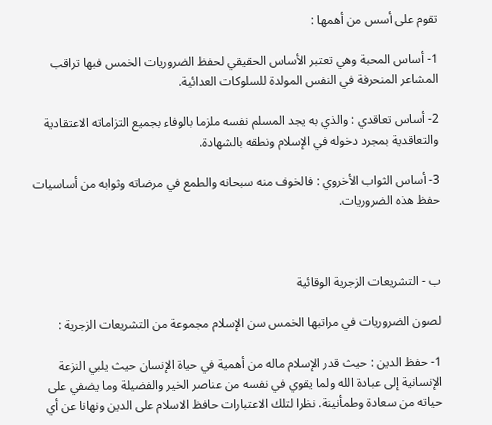تقوم على أسس من أهمها :

1- أساس المحبة وهي تعتبر الأساس الحقيقي لحفظ الضروريات الخمس فبها تراقب المشاعر المنحرفة في النفس المولدة للسلوكات العدائية.

2- أساس تعاقدي : والذي به يجد المسلم نفسه ملزما بالوفاء بجميع التزاماته الاعتقادية والتعاقدية بمجرد دخوله في الإسلام ونطقه بالشهادة.

3- أساس الثواب الأخروي : فالخوف منه سبحانه والطمع في مرضاته وثوابه من أساسيات حفظ هذه الضروريات.



ب - التشريعات الزجرية الوقائية

لصون الضروريات في مراتبها الخمس سن الإسلام مجموعة من التشريعات الزجرية :

1- حفظ الدين : حيث قدر الإسلام ماله من أهمية في حياة الإنسان حيث يلبي النزعة الإنسانية إلى عبادة الله ولما يقوي في نفسه من عناصر الخير والفضيلة وما يضفي على حياته من سعادة وطمأنينة. نظرا لتلك الاعتبارات حافظ الاسلام على الدين ونهانا عن أي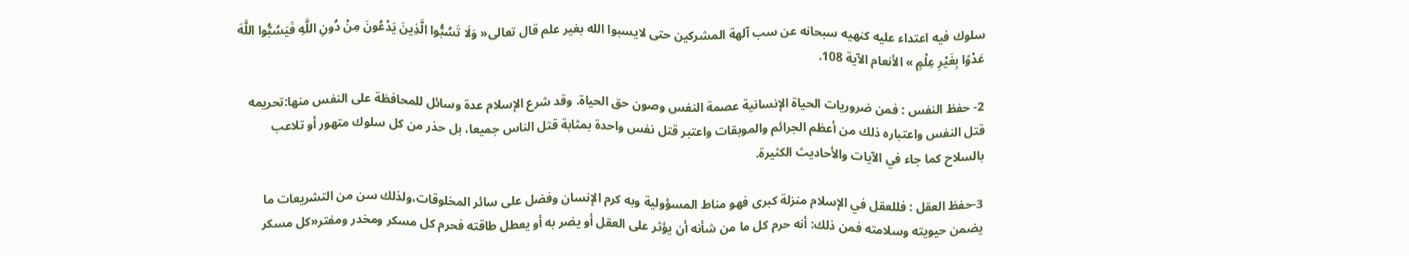سلوك فيه اعتداء عليه كنهيه سبحانه عن سب آلهة المشركين حتى لايسبوا الله بغير علم قال تعالى« وَلَا تَسُبُّوا الَّذِينَ يَدْعُونَ مِنْ دُونِ اللَّهِ فَيَسُبُّوا اللَّهَ عَدْوًا بِغَيْرِ عِلْمٍ » الأنعام الآية 108.

2- حفظ النفس : فمن ضروريات الحياة الإنسانية عصمة النفس وصون حق الحياة. وقد شرع الإسلام عدة وسائل للمحافظة على النفس منها:تحريمه قتل النفس واعتباره ذلك من أعظم الجرائم والموبقات واعتبر قتل نفس واحدة بمثابة قتل الناس جميعا، بل حذر من كل سلوك متهور أو تلاعب بالسلاح كما جاء في الآيات والأحاديث الكثيرة.

3-حفظ العقل : فللعقل في الإسلام منزلة كبرى فهو مناط المسؤولية وبه كرم الإنسان وفضل على سائر المخلوقات،ولذلك سن من التشريعات ما يضمن حيويته وسلامته فمن ذلك: أنه حرم كل ما من شأنه أن يؤثر على العقل أو يضر به أو يعطل طاقته فحرم كل مسكر ومخدر ومفتر«كل مسكر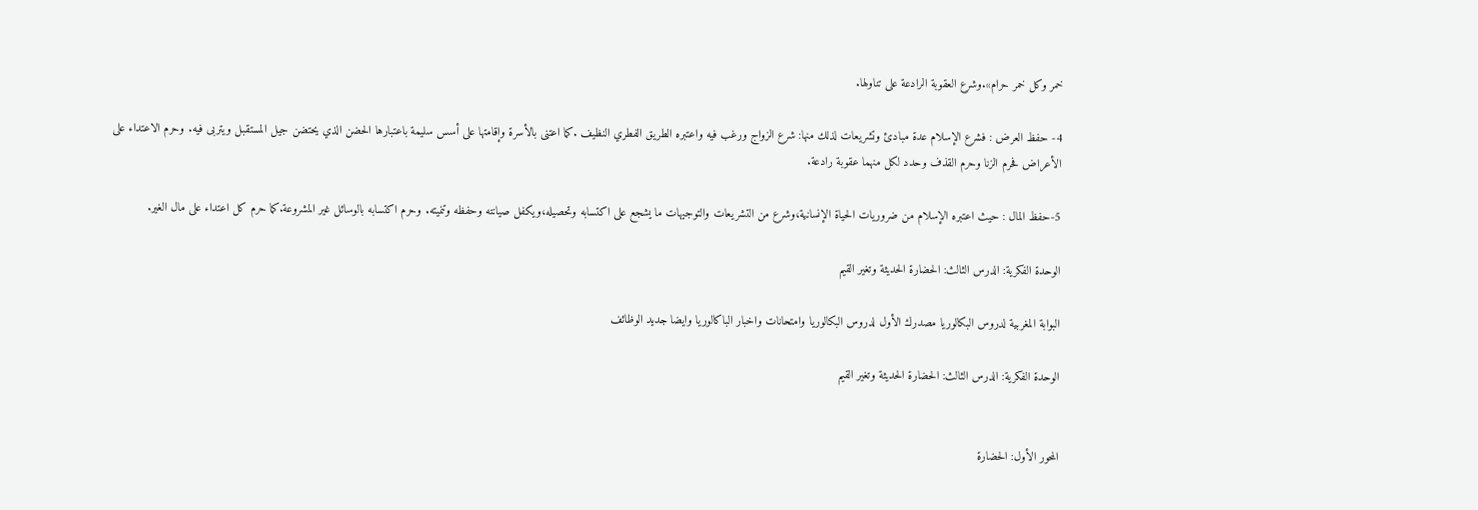خمر وكل خمر حرام».وشرع العقوبة الرادعة على تناولها.

4- حفظ العرض : فشرع الإسلام عدة مبادئ وتشريعات لذلك منها: شرع الزواج ورغب فيه واعتبره الطريق الفطري النظيف .كما اعتنى بالأسرة وإقامتها على أسس سليمة باعتبارها الحضن الذي يحتضن جيل المستقبل ويتربى فيه. وحرم الاعتداء على الأعراض فحرم الزنا وحرم القذف وحدد لكل منهما عقوبة رادعة.

5-حفظ المال : حيث اعتبره الإسلام من ضروريات الحياة الإنسانية،وشرع من التشريعات والتوجيهات ما يشجع على اكتسابه وتحصيله،ويكفل صيانته وحفظه وتنميته. وحرم اكتسابه بالوسائل غير المشروعة.كما حرم كل اعتداء على مال الغير.

الوحدة الفكرية: الدرس الثالث: الحضارة الحديثة وتغير القيم

البوابة المغربية لدروس البكالوريا مصدرك الأول لدروس البكالوريا وامتحانات واخبار الباكالوريا وايضا جديد الوظائف

الوحدة الفكرية: الدرس الثالث: الحضارة الحديثة وتغير القيم


المحور الأول: الحضارة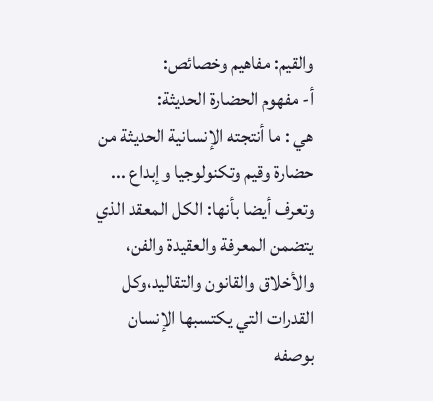والقيم: مفاهيم وخصائص:
أ- مفهوم الحضارة الحديثة:
هي : ما أنتجته الإنسانية الحديثة من حضارة وقيم وتكنولوجيا وإبداع ...
وتعرف أيضا بأنها: الكل المعقد الذي يتضمن المعرفة والعقيدة والفن، والأخلاق والقانون والتقاليد،وكل القدرات التي يكتسبها الإنسان بوصفه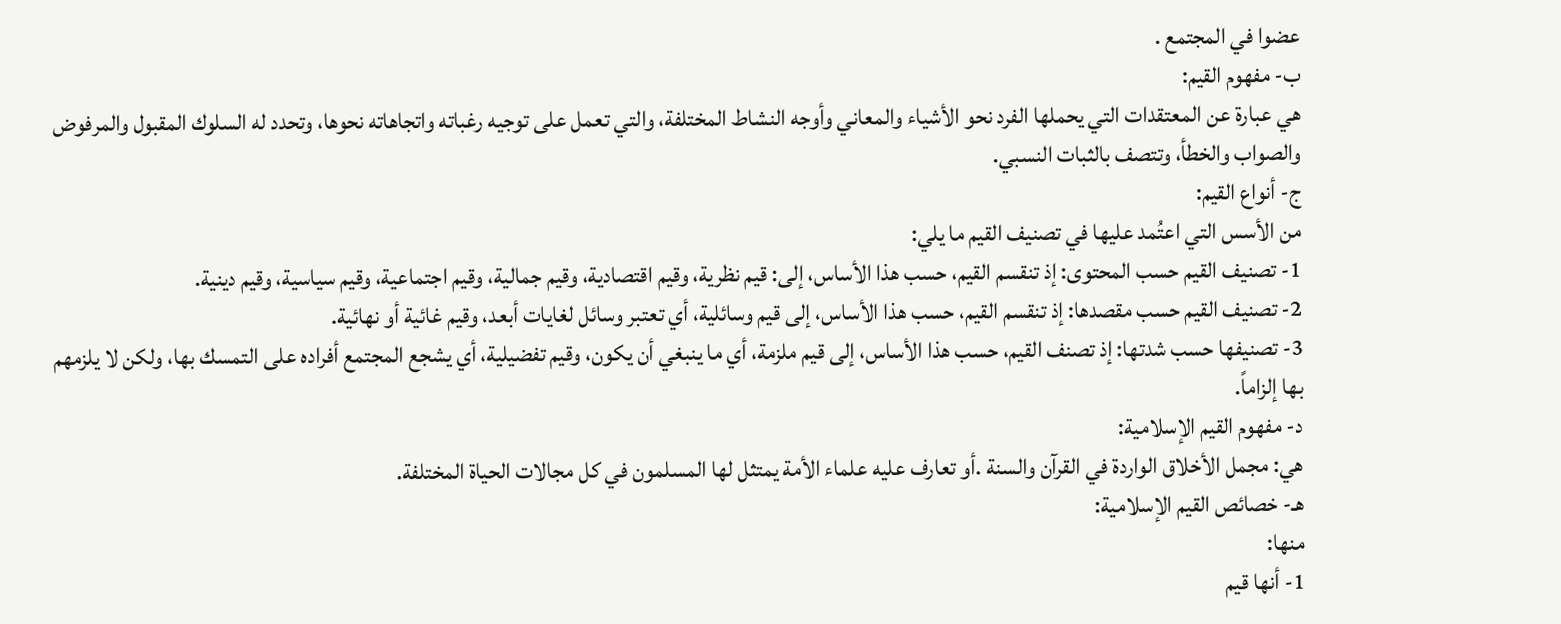عضوا في المجتمع .
ب- مفهوم القيم:
هي عبارة عن المعتقدات التي يحملها الفرد نحو الأشياء والمعاني وأوجه النشاط المختلفة، والتي تعمل على توجيه رغباته واتجاهاته نحوها، وتحدد له السلوك المقبول والمرفوض والصواب والخطأ، وتتصف بالثبات النسبي.
ج- أنواع القيم:
من الأسس التي اعتُمد عليها في تصنيف القيم ما يلي:
1- تصنيف القيم حسب المحتوى: إذ تنقسم القيم، حسب هذا الأساس، إلى: قيم نظرية، وقيم اقتصادية، وقيم جمالية، وقيم اجتماعية، وقيم سياسية، وقيم دينية.
2- تصنيف القيم حسب مقصدها: إذ تنقسم القيم، حسب هذا الأساس، إلى قيم وسائلية، أي تعتبر وسائل لغايات أبعد، وقيم غائية أو نهائية.
3- تصنيفها حسب شدتها: إذ تصنف القيم، حسب هذا الأساس، إلى قيم ملزمة، أي ما ينبغي أن يكون، وقيم تفضيلية، أي يشجع المجتمع أفراده على التمسك بها، ولكن لا يلزمهم بها إلزاماً.
د- مفهوم القيم الإسلامية:
هي: مجمل الأخلاق الواردة في القرآن والسنة .أو تعارف عليه علماء الأمة يمتثل لها المسلمون في كل مجالات الحياة المختلفة.
هـ- خصائص القيم الإسلامية:
منها:
1- أنها قيم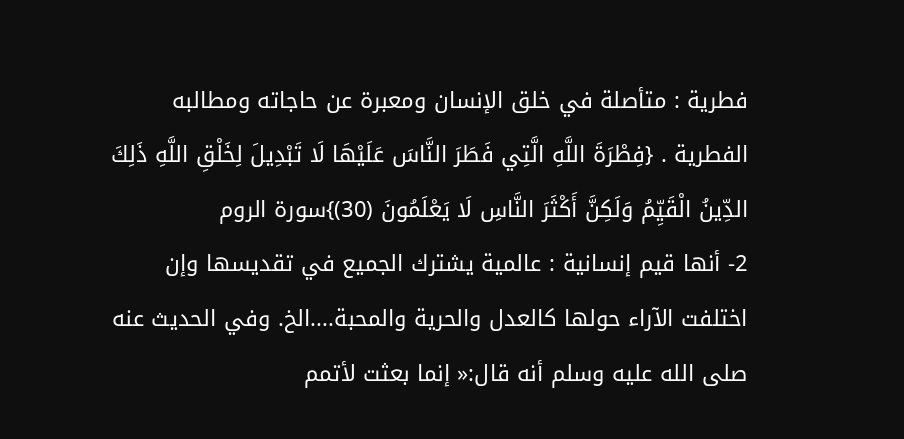فطرية : متأصلة في خلق الإنسان ومعبرة عن حاجاته ومطالبه الفطرية . {فِطْرَةَ اللَّهِ الَّتِي فَطَرَ النَّاسَ عَلَيْهَا لَا تَبْدِيلَ لِخَلْقِ اللَّهِ ذَلِكَ الدِّينُ الْقَيِّمُ وَلَكِنَّ أَكْثَرَ النَّاسِ لَا يَعْلَمُونَ (30)}سورة الروم
2- أنها قيم إنسانية : عالمية يشترك الجميع في تقديسها وإن اختلفت الآراء حولها كالعدل والحرية والمحبة....الخ. وفي الحديث عنه صلى الله عليه وسلم أنه قال:« إنما بعثت لأتمم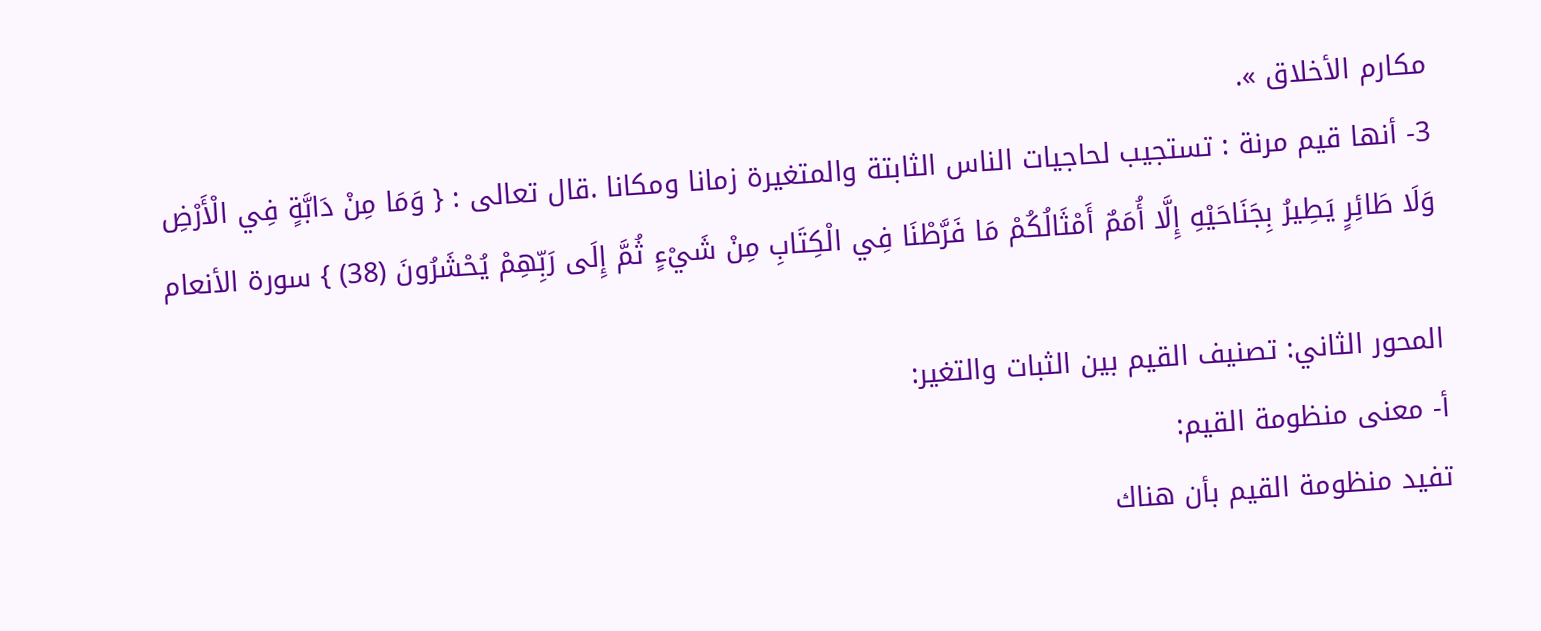مكارم الأخلاق ».
3- أنها قيم مرنة : تستجيب لحاجيات الناس الثابتة والمتغيرة زمانا ومكانا .قال تعالى : { وَمَا مِنْ دَابَّةٍ فِي الْأَرْضِ وَلَا طَائِرٍ يَطِيرُ بِجَنَاحَيْهِ إِلَّا أُمَمٌ أَمْثَالُكُمْ مَا فَرَّطْنَا فِي الْكِتَابِ مِنْ شَيْءٍ ثُمَّ إِلَى رَبِّهِمْ يُحْشَرُونَ (38) } سورة الأنعام

المحور الثاني: تصنيف القيم بين الثبات والتغير:
أ- معنى منظومة القيم:
تفيد منظومة القيم بأن هناك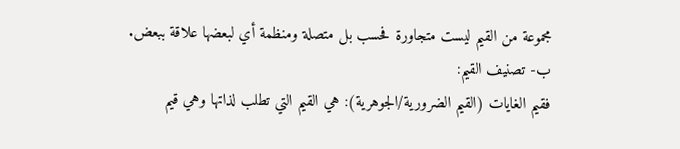مجموعة من القيم ليست متجاورة فحسب بل متصلة ومنظمة أي لبعضها علاقة ببعض.
ب- تصنيف القيم:
فقيم الغايات (القيم الضرورية/الجوهرية): هي القيم التي تطلب لذاتها وهي قيم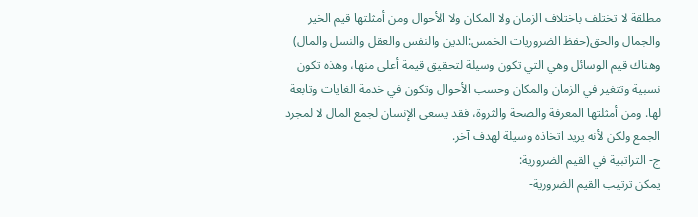مطلقة لا تختلف باختلاف الزمان ولا المكان ولا الأحوال ومن أمثلتها قيم الخير والجمال والحق(حفظ الضروريات الخمس:الدين والنفس والعقل والنسل والمال)
وهناك قيم الوسائل وهي التي تكون وسيلة لتحقيق قيمة أعلى منها، وهذه تكون نسبية وتتغير في الزمان والمكان وحسب الأحوال وتكون في خدمة الغايات وتابعة لها. ومن أمثلتها المعرفة والصحة والثروة، فقد يسعى الإنسان لجمع المال لا لمجرد الجمع ولكن لأنه يريد اتخاذه وسيلة لهدف آخر.
ج- التراتبية في القيم الضرورية:
يمكن ترتيب القيم الضرورية-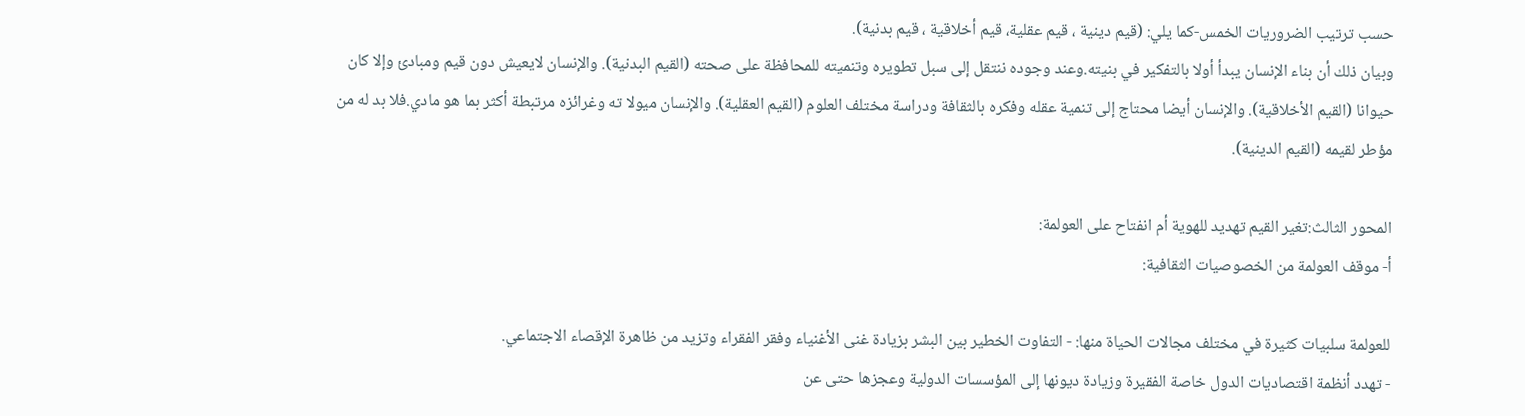حسب ترتيب الضروريات الخمس-كما يلي: (قيم دينية ، قيم عقلية، قيم أخلاقية ، قيم بدنية).
وبيان ذلك أن بناء الإنسان يبدأ أولا بالتفكير في بنيته.وعند وجوده ننتقل إلى سبل تطويره وتنميته للمحافظة على صحته (القيم البدنية). والإنسان لايعيش دون قيم ومبادئ وإلا كان حيوانا (القيم الأخلاقية). والإنسان أيضا محتاج إلى تنمية عقله وفكره بالثقافة ودراسة مختلف العلوم (القيم العقلية). والإنسان ميولا ته وغرائزه مرتبطة أكثر بما هو مادي.فلا بد له من مؤطر لقيمه (القيم الدينية).

المحور الثالث:تغير القيم تهديد للهوية أم انفتاح على العولمة:
أ- موقف العولمة من الخصوصيات الثقافية:

للعولمة سلبيات كثيرة في مختلف مجالات الحياة منها: - التفاوت الخطير بين البشر بزيادة غنى الأغنياء وفقر الفقراء وتزيد من ظاهرة الإقصاء الاجتماعي.
- تهدد أنظمة اقتصاديات الدول خاصة الفقيرة وزيادة ديونها إلى المؤسسات الدولية وعجزها حتى عن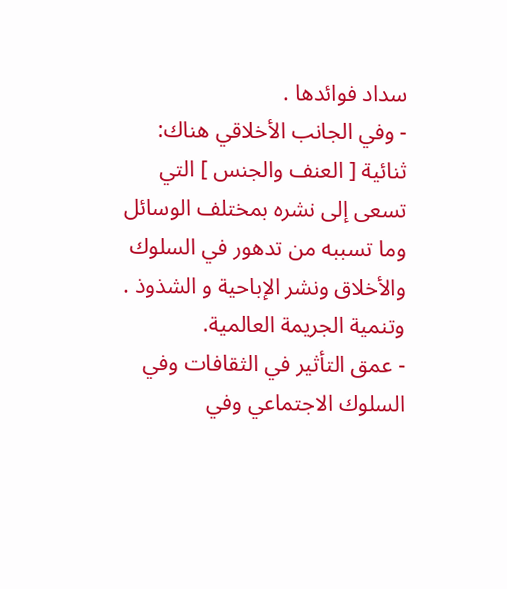سداد فوائدها .
- وفي الجانب الأخلاقي هناك: ثنائية [ العنف والجنس ] التي تسعى إلى نشره بمختلف الوسائل وما تسببه من تدهور في السلوك والأخلاق ونشر الإباحية و الشذوذ . وتنمية الجريمة العالمية.
- عمق التأثير في الثقافات وفي السلوك الاجتماعي وفي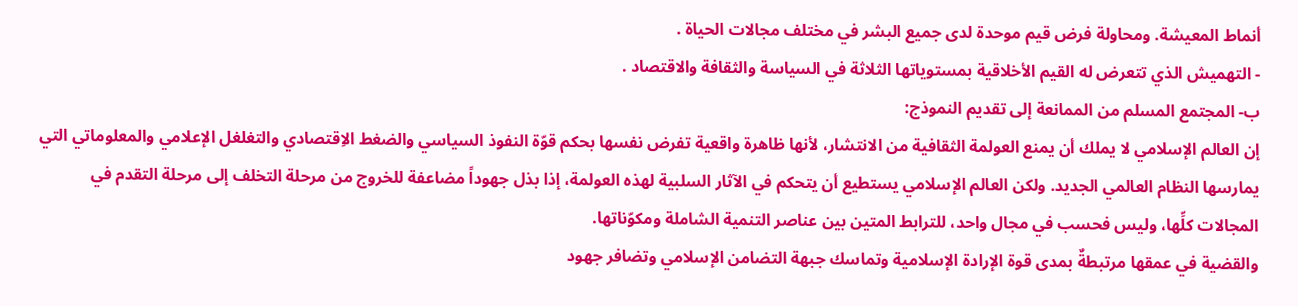أنماط المعيشة. ومحاولة فرض قيم موحدة لدى جميع البشر في مختلف مجالات الحياة .
- التهميش الذي تتعرض له القيم الأخلاقية بمستوياتها الثلاثة في السياسة والثقافة والاقتصاد .
ب- المجتمع المسلم من الممانعة إلى تقديم النموذج:
إن العالم الإسلامي لا يملك أن يمنع العولمة الثقافية من الانتشار، لأنها ظاهرة واقعية تفرض نفسها بحكم قوّة النفوذ السياسي والضغط الاِقتصادي والتغلغل الإعلامي والمعلوماتي التي يمارسها النظام العالمي الجديد. ولكن العالم الإسلامي يستطيع أن يتحكم في الآثار السلبية لهذه العولمة، إذا بذل جهوداً مضاعفة للخروج من مرحلة التخلف إلى مرحلة التقدم في المجالات كلِّها، وليس فحسب في مجال واحد، للترابط المتين بين عناصر التنمية الشاملة ومكوّناتها.
والقضية في عمقها مرتبطةٌ بمدى قوة الإرادة الإسلامية وتماسك جبهة التضامن الإسلامي وتضافر جهود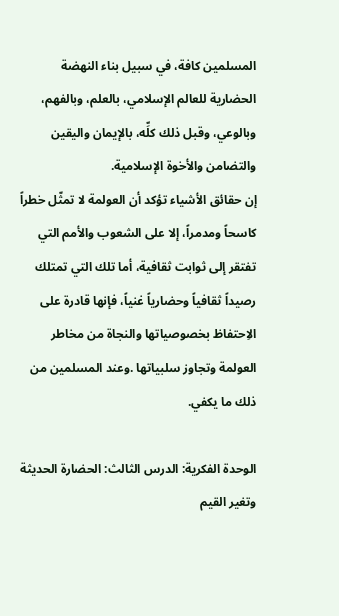المسلمين كافة، في سبيل بناء النهضة الحضارية للعالم الإسلامي، بالعلم، وبالفهم، وبالوعي، وقبل ذلك كلِّه، بالإيمان واليقين والتضامن والأخوة الإسلامية.
إن حقائق الأشياء تؤكد أن العولمة لا تمثّل خطراً كاسحاً ومدمراً، إلا على الشعوب والأمم التي تفتقر إلى ثوابت ثقافية، أما تلك التي تمتلك رصيداً ثقافياً وحضارياً غنياً، فإنها قادرة على الاِحتفاظ بخصوصياتها والنجاة من مخاطر العولمة وتجاوز سلبياتها .وعند المسلمين من ذلك ما يكفي.

الوحدة الفكرية: الدرس الثالث: الحضارة الحديثة وتغير القيم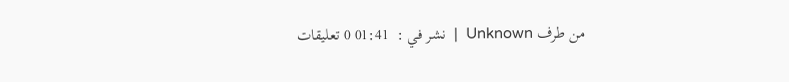من طرف Unknown  |  نشر في :  01:41 0 تعليقات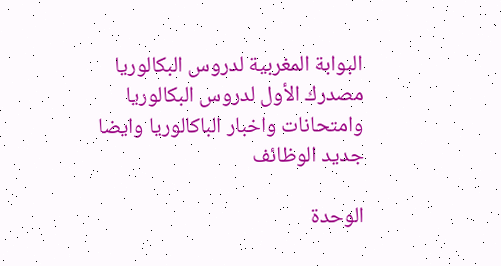البوابة المغربية لدروس البكالوريا مصدرك الأول لدروس البكالوريا وامتحانات واخبار الباكالوريا وايضا جديد الوظائف

الوحدة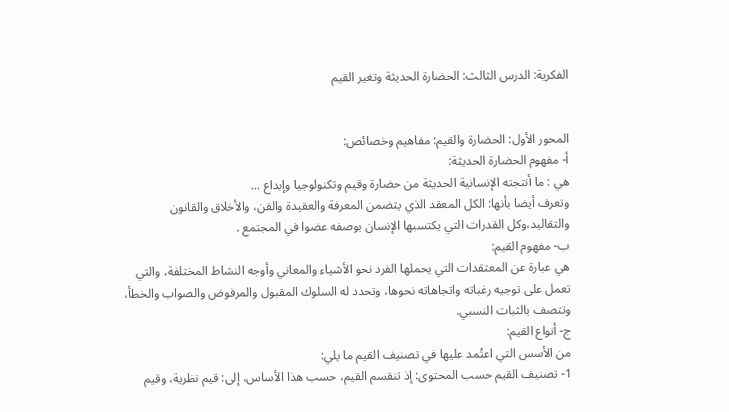الفكرية: الدرس الثالث: الحضارة الحديثة وتغير القيم


المحور الأول: الحضارة والقيم: مفاهيم وخصائص:
أ- مفهوم الحضارة الحديثة:
هي : ما أنتجته الإنسانية الحديثة من حضارة وقيم وتكنولوجيا وإبداع ...
وتعرف أيضا بأنها: الكل المعقد الذي يتضمن المعرفة والعقيدة والفن، والأخلاق والقانون والتقاليد،وكل القدرات التي يكتسبها الإنسان بوصفه عضوا في المجتمع .
ب- مفهوم القيم:
هي عبارة عن المعتقدات التي يحملها الفرد نحو الأشياء والمعاني وأوجه النشاط المختلفة، والتي تعمل على توجيه رغباته واتجاهاته نحوها، وتحدد له السلوك المقبول والمرفوض والصواب والخطأ، وتتصف بالثبات النسبي.
ج- أنواع القيم:
من الأسس التي اعتُمد عليها في تصنيف القيم ما يلي:
1- تصنيف القيم حسب المحتوى: إذ تنقسم القيم، حسب هذا الأساس، إلى: قيم نظرية، وقيم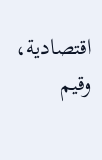اقتصادية، وقيم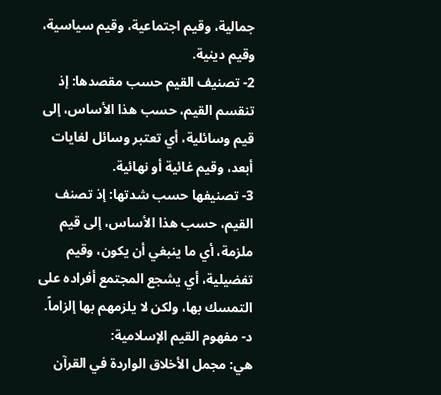جمالية، وقيم اجتماعية، وقيم سياسية، وقيم دينية.
2- تصنيف القيم حسب مقصدها: إذ تنقسم القيم، حسب هذا الأساس، إلى قيم وسائلية، أي تعتبر وسائل لغايات أبعد، وقيم غائية أو نهائية.
3- تصنيفها حسب شدتها: إذ تصنف القيم، حسب هذا الأساس، إلى قيم ملزمة، أي ما ينبغي أن يكون، وقيم تفضيلية، أي يشجع المجتمع أفراده على التمسك بها، ولكن لا يلزمهم بها إلزاماً.
د- مفهوم القيم الإسلامية:
هي: مجمل الأخلاق الواردة في القرآن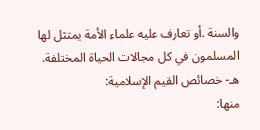والسنة .أو تعارف عليه علماء الأمة يمتثل لها المسلمون في كل مجالات الحياة المختلفة.
هـ- خصائص القيم الإسلامية:
منها: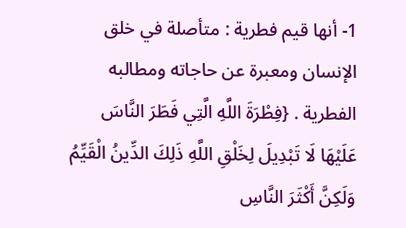1- أنها قيم فطرية : متأصلة في خلق الإنسان ومعبرة عن حاجاته ومطالبه الفطرية . {فِطْرَةَ اللَّهِ الَّتِي فَطَرَ النَّاسَ عَلَيْهَا لَا تَبْدِيلَ لِخَلْقِ اللَّهِ ذَلِكَ الدِّينُ الْقَيِّمُ وَلَكِنَّ أَكْثَرَ النَّاسِ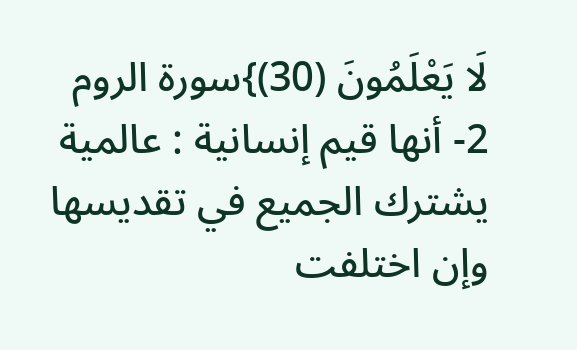لَا يَعْلَمُونَ (30)}سورة الروم
2- أنها قيم إنسانية : عالمية يشترك الجميع في تقديسها وإن اختلفت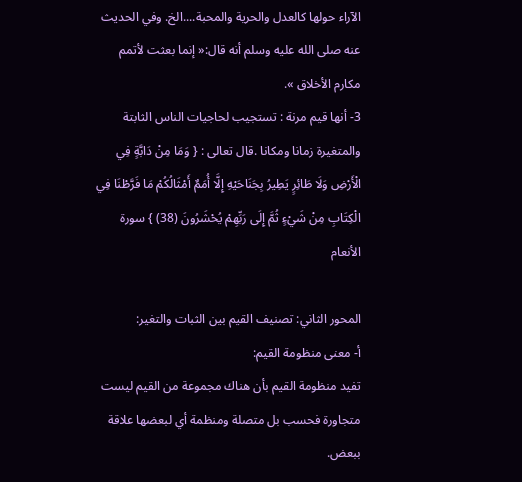الآراء حولها كالعدل والحرية والمحبة....الخ. وفي الحديث عنه صلى الله عليه وسلم أنه قال:« إنما بعثت لأتمم مكارم الأخلاق ».
3- أنها قيم مرنة : تستجيب لحاجيات الناس الثابتة والمتغيرة زمانا ومكانا .قال تعالى : { وَمَا مِنْ دَابَّةٍ فِي الْأَرْضِ وَلَا طَائِرٍ يَطِيرُ بِجَنَاحَيْهِ إِلَّا أُمَمٌ أَمْثَالُكُمْ مَا فَرَّطْنَا فِي الْكِتَابِ مِنْ شَيْءٍ ثُمَّ إِلَى رَبِّهِمْ يُحْشَرُونَ (38) } سورة الأنعام

المحور الثاني: تصنيف القيم بين الثبات والتغير:
أ- معنى منظومة القيم:
تفيد منظومة القيم بأن هناك مجموعة من القيم ليست متجاورة فحسب بل متصلة ومنظمة أي لبعضها علاقة ببعض.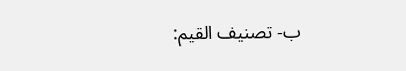ب- تصنيف القيم: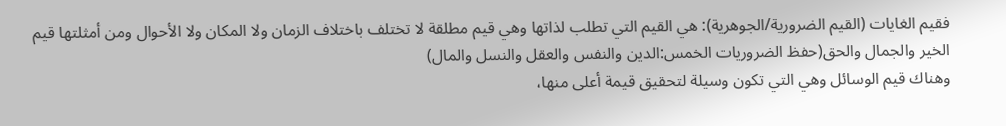فقيم الغايات (القيم الضرورية/الجوهرية): هي القيم التي تطلب لذاتها وهي قيم مطلقة لا تختلف باختلاف الزمان ولا المكان ولا الأحوال ومن أمثلتها قيم الخير والجمال والحق(حفظ الضروريات الخمس:الدين والنفس والعقل والنسل والمال)
وهناك قيم الوسائل وهي التي تكون وسيلة لتحقيق قيمة أعلى منها،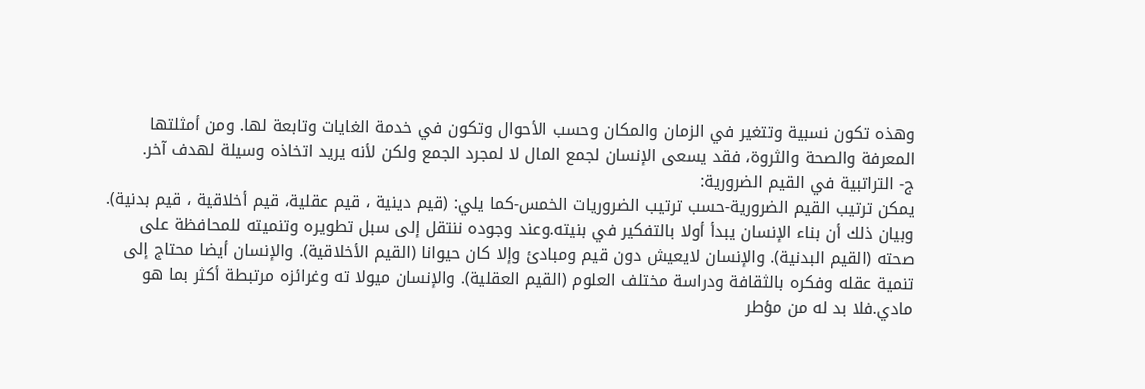وهذه تكون نسبية وتتغير في الزمان والمكان وحسب الأحوال وتكون في خدمة الغايات وتابعة لها. ومن أمثلتها المعرفة والصحة والثروة، فقد يسعى الإنسان لجمع المال لا لمجرد الجمع ولكن لأنه يريد اتخاذه وسيلة لهدف آخر.
ج- التراتبية في القيم الضرورية:
يمكن ترتيب القيم الضرورية-حسب ترتيب الضروريات الخمس-كما يلي: (قيم دينية ، قيم عقلية، قيم أخلاقية ، قيم بدنية).
وبيان ذلك أن بناء الإنسان يبدأ أولا بالتفكير في بنيته.وعند وجوده ننتقل إلى سبل تطويره وتنميته للمحافظة على صحته (القيم البدنية). والإنسان لايعيش دون قيم ومبادئ وإلا كان حيوانا (القيم الأخلاقية). والإنسان أيضا محتاج إلى تنمية عقله وفكره بالثقافة ودراسة مختلف العلوم (القيم العقلية). والإنسان ميولا ته وغرائزه مرتبطة أكثر بما هو مادي.فلا بد له من مؤطر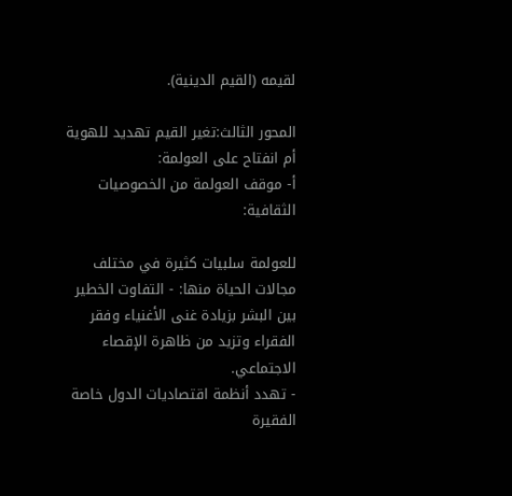لقيمه (القيم الدينية).

المحور الثالث:تغير القيم تهديد للهوية أم انفتاح على العولمة:
أ- موقف العولمة من الخصوصيات الثقافية:

للعولمة سلبيات كثيرة في مختلف مجالات الحياة منها: - التفاوت الخطير بين البشر بزيادة غنى الأغنياء وفقر الفقراء وتزيد من ظاهرة الإقصاء الاجتماعي.
- تهدد أنظمة اقتصاديات الدول خاصة الفقيرة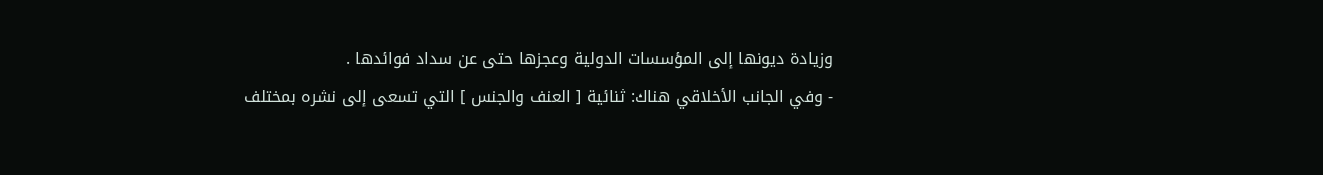وزيادة ديونها إلى المؤسسات الدولية وعجزها حتى عن سداد فوائدها .
- وفي الجانب الأخلاقي هناك: ثنائية [ العنف والجنس ] التي تسعى إلى نشره بمختلف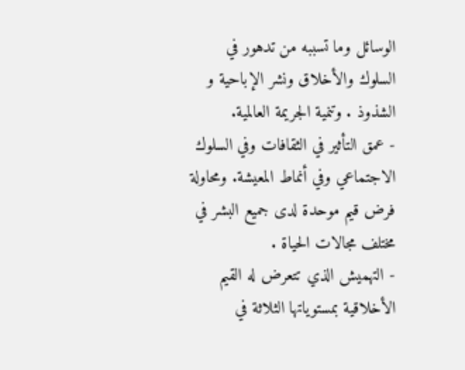الوسائل وما تسببه من تدهور في السلوك والأخلاق ونشر الإباحية و الشذوذ . وتنمية الجريمة العالمية.
- عمق التأثير في الثقافات وفي السلوك الاجتماعي وفي أنماط المعيشة. ومحاولة فرض قيم موحدة لدى جميع البشر في مختلف مجالات الحياة .
- التهميش الذي تتعرض له القيم الأخلاقية بمستوياتها الثلاثة في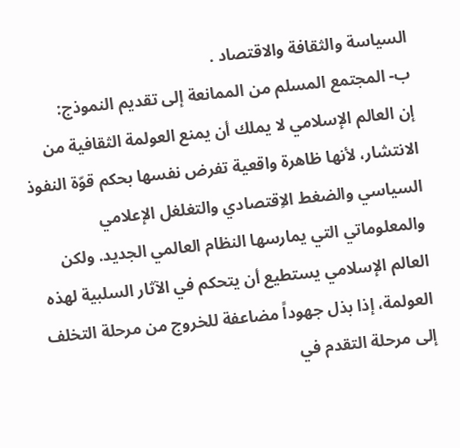السياسة والثقافة والاقتصاد .
ب- المجتمع المسلم من الممانعة إلى تقديم النموذج:
إن العالم الإسلامي لا يملك أن يمنع العولمة الثقافية من الانتشار، لأنها ظاهرة واقعية تفرض نفسها بحكم قوّة النفوذ السياسي والضغط الاِقتصادي والتغلغل الإعلامي والمعلوماتي التي يمارسها النظام العالمي الجديد. ولكن العالم الإسلامي يستطيع أن يتحكم في الآثار السلبية لهذه العولمة، إذا بذل جهوداً مضاعفة للخروج من مرحلة التخلف إلى مرحلة التقدم في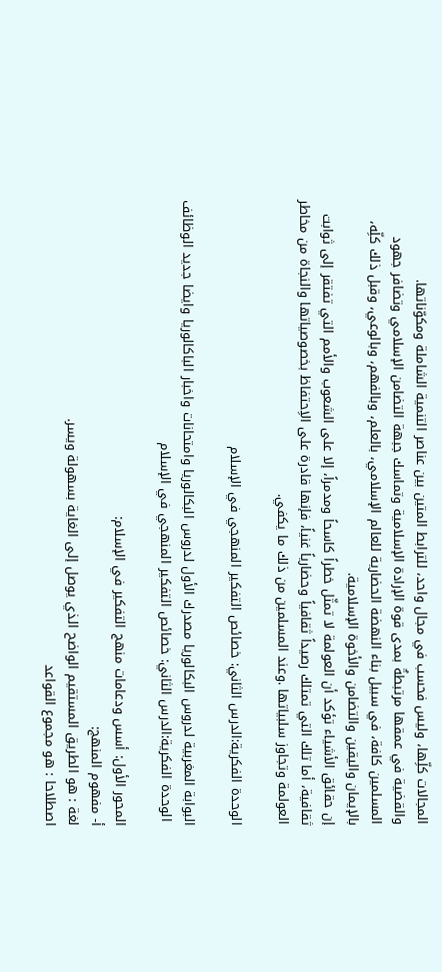المجالات كلِّها، وليس فحسب في مجال واحد، للترابط المتين بين عناصر التنمية الشاملة ومكوّناتها.
والقضية في عمقها مرتبطةٌ بمدى قوة الإرادة الإسلامية وتماسك جبهة التضامن الإسلامي وتضافر جهود المسلمين كافة، في سبيل بناء النهضة الحضارية للعالم الإسلامي، بالعلم، وبالفهم، وبالوعي، وقبل ذلك كلِّه، بالإيمان واليقين والتضامن والأخوة الإسلامية.
إن حقائق الأشياء تؤكد أن العولمة لا تمثّل خطراً كاسحاً ومدمراً، إلا على الشعوب والأمم التي تفتقر إلى ثوابت ثقافية، أما تلك التي تمتلك رصيداً ثقافياً وحضارياً غنياً، فإنها قادرة على الاِحتفاظ بخصوصياتها والنجاة من مخاطر العولمة وتجاوز سلبياتها .وعند المسلمين من ذلك ما يكفي.

الوحدة الفكرية:الدرس الثاني: خصائص التفكير المنهجي في الإسلام

البوابة المغربية لدروس البكالوريا مصدرك الأول لدروس البكالوريا وامتحانات واخبار الباكالوريا وايضا جديد الوظائف
 الوحدة الفكرية:الدرس الثاني: خصائص التفكير المنهجي في الإسلام

المحور الأول: أسس ودعامات منهج التفكير في الإسلام:
أ- مفهوم المنهج:
لغة : هو الطريق المستقيم الواضح الذي يوصل إلى الغاية بسهولة ويسر.
اصطلاحا : هو مجموع القواعد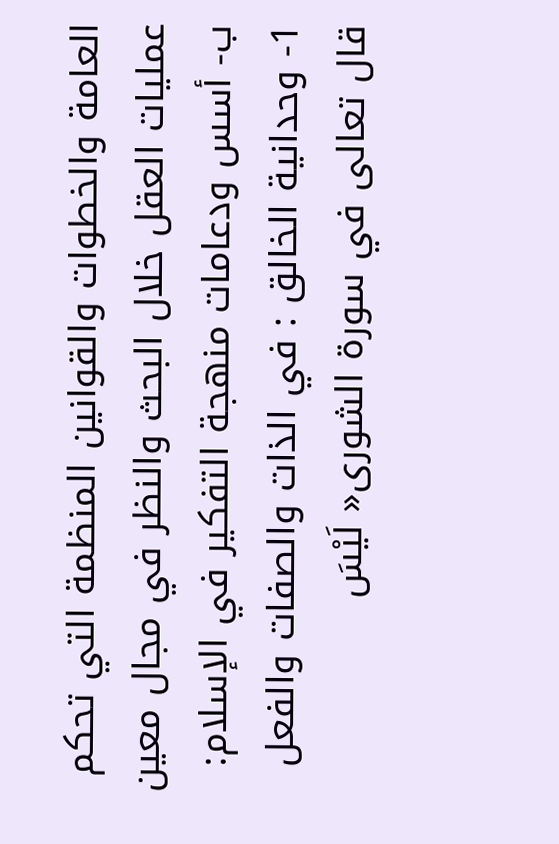العامة والخطوات والقوانين المنظمة التي تحكم عمليات العقل خلال البحث والنظر في مجال معين
ب- أسس ودعامات منهجة التفكير في الإسلام:
1- وحدانية الخالق : في الذات والصفات والفعل قال تعالى في سورة الشورى« لَيْسَ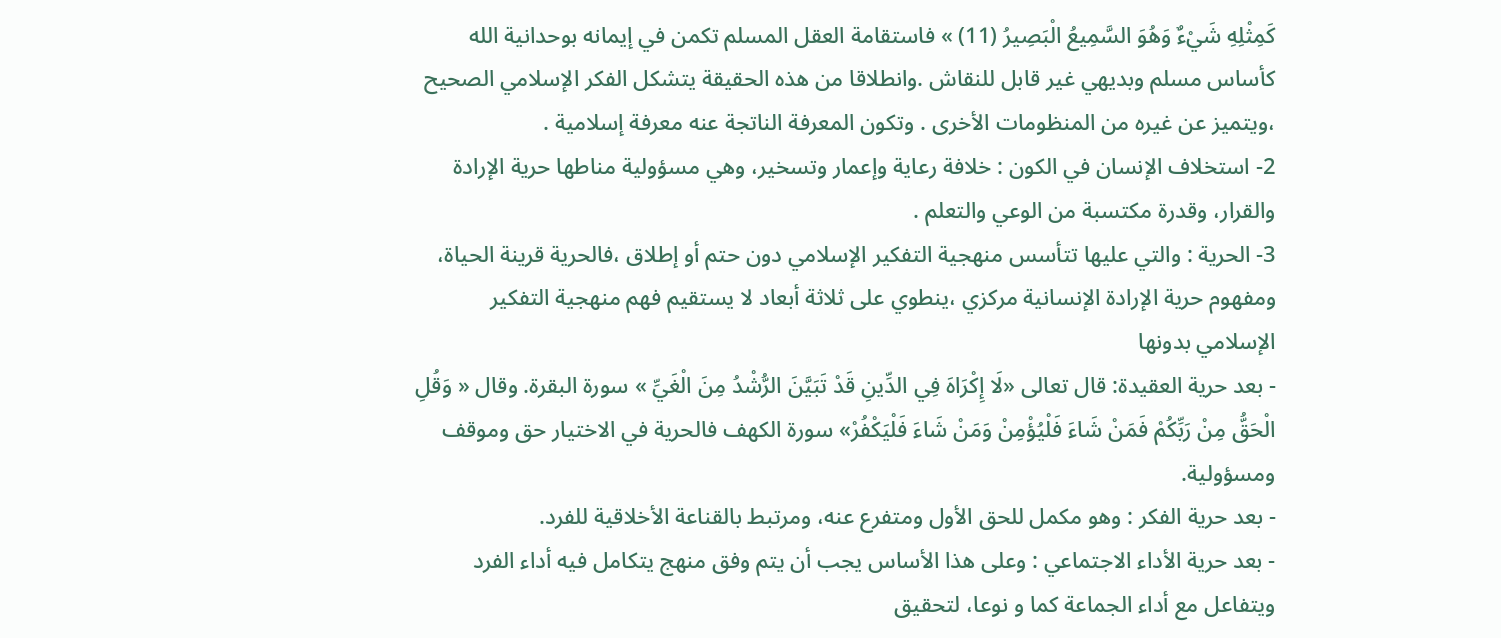كَمِثْلِهِ شَيْءٌ وَهُوَ السَّمِيعُ الْبَصِيرُ (11) » فاستقامة العقل المسلم تكمن في إيمانه بوحدانية الله كأساس مسلم وبديهي غير قابل للنقاش .وانطلاقا من هذه الحقيقة يتشكل الفكر الإسلامي الصحيح ،ويتميز عن غيره من المنظومات الأخرى . وتكون المعرفة الناتجة عنه معرفة إسلامية .
2- استخلاف الإنسان في الكون : خلافة رعاية وإعمار وتسخير، وهي مسؤولية مناطها حرية الإرادة والقرار، وقدرة مكتسبة من الوعي والتعلم .
3- الحرية : والتي عليها تتأسس منهجية التفكير الإسلامي دون حتم أو إطلاق ،فالحرية قرينة الحياة، ومفهوم حرية الإرادة الإنسانية مركزي ،ينطوي على ثلاثة أبعاد لا يستقيم فهم منهجية التفكير الإسلامي بدونها
- بعد حرية العقيدة: قال تعالى «لَا إِكْرَاهَ فِي الدِّينِ قَدْ تَبَيَّنَ الرُّشْدُ مِنَ الْغَيِّ » سورة البقرة. وقال « وَقُلِ الْحَقُّ مِنْ رَبِّكُمْ فَمَنْ شَاءَ فَلْيُؤْمِنْ وَمَنْ شَاءَ فَلْيَكْفُرْ» سورة الكهف فالحرية في الاختيار حق وموقف ومسؤولية.
- بعد حرية الفكر : وهو مكمل للحق الأول ومتفرع عنه، ومرتبط بالقناعة الأخلاقية للفرد.
- بعد حرية الأداء الاجتماعي : وعلى هذا الأساس يجب أن يتم وفق منهج يتكامل فيه أداء الفرد ويتفاعل مع أداء الجماعة كما و نوعا، لتحقيق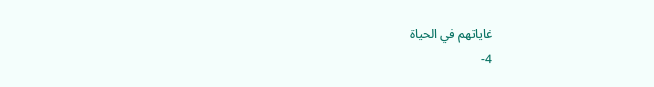غاياتهم في الحياة
4-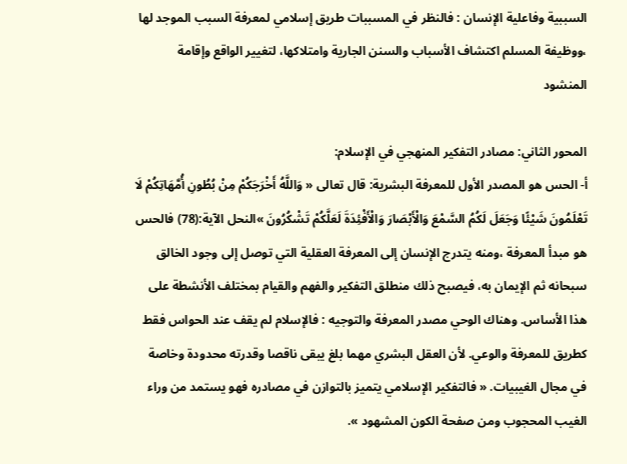السببية وفاعلية الإنسان : فالنظر في المسببات طريق إسلامي لمعرفة السبب الموجد لها ،ووظيفة المسلم اكتشاف الأسباب والسنن الجارية وامتلاكها، لتغيير الواقع وإقامة المنشود

المحور الثاني: مصادر التفكير المنهجي في الإسلام:
أ- الحس هو المصدر الأول للمعرفة البشرية: قال تعالى « وَاللَّهُ أَخْرَجَكُمْ مِنْ بُطُونِ أُمَّهَاتِكُمْ لَا تَعْلَمُونَ شَيْئًا وَجَعَلَ لَكُمُ السَّمْعَ وَالْأَبْصَارَ وَالْأَفْئِدَةَ لَعَلَّكُمْ تَشْكُرُونَ »النحل الآية:(78) فالحس هو مبدأ المعرفة ،ومنه يتدرج الإنسان إلى المعرفة العقلية التي توصل إلى وجود الخالق سبحانه ثم الإيمان به، فيصبح ذلك منطلق التفكير والفهم والقيام بمختلف الأنشطة على هذا الأساس. وهناك الوحي مصدر المعرفة والتوجيه : فالإسلام لم يقف عند الحواس فقط كطريق للمعرفة والوعي. لأن العقل البشري مهما بلغ يبقى ناقصا وقدرته محدودة وخاصة في مجال الغيبيات. « فالتفكير الإسلامي يتميز بالتوازن في مصادره فهو يستمد من وراء الغيب المحجوب ومن صفحة الكون المشهود ».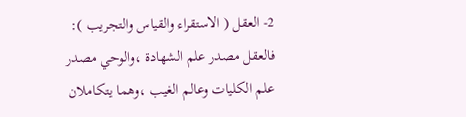2- العقل ( الاستقراء والقياس والتجريب ): فالعقل مصدر علم الشهادة ،والوحي مصدر علم الكليات وعالم الغيب ،وهما يتكاملان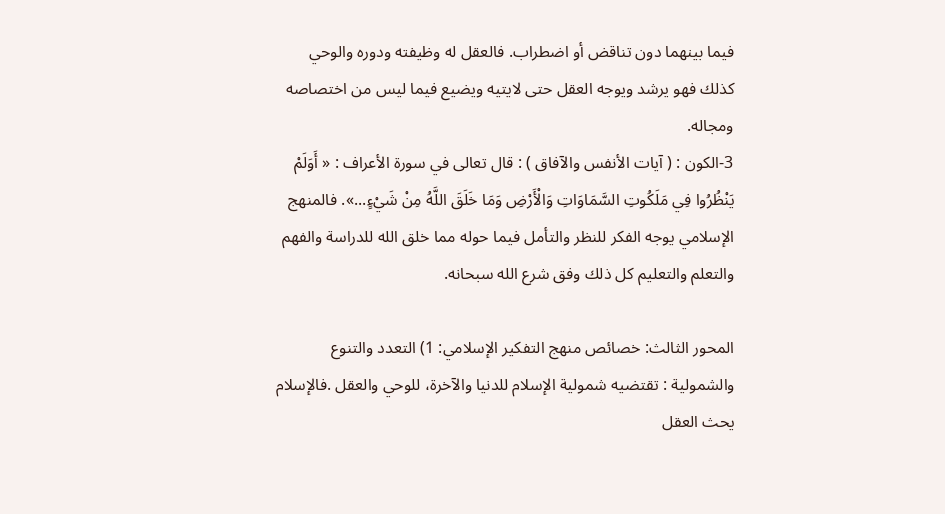فيما بينهما دون تناقض أو اضطراب. فالعقل له وظيفته ودوره والوحي كذلك فهو يرشد ويوجه العقل حتى لايتيه ويضيع فيما ليس من اختصاصه ومجاله.
3-الكون : ( آيات الأنفس والآفاق ) : قال تعالى في سورة الأعراف : « أَوَلَمْ يَنْظُرُوا فِي مَلَكُوتِ السَّمَاوَاتِ وَالْأَرْضِ وَمَا خَلَقَ اللَّهُ مِنْ شَيْءٍ...». فالمنهج الإسلامي يوجه الفكر للنظر والتأمل فيما حوله مما خلق الله للدراسة والفهم والتعلم والتعليم كل ذلك وفق شرع الله سبحانه.

المحور الثالث: خصائص منهج التفكير الإسلامي: 1) التعدد والتنوع والشمولية : تقتضيه شمولية الإسلام للدنيا والآخرة، للوحي والعقل .فالإسلام يحث العقل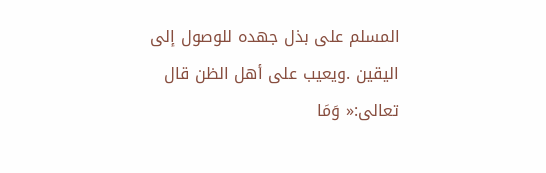المسلم على بذل جهده للوصول إلى اليقين .ويعيب على أهل الظن قال تعالى:« وَمَا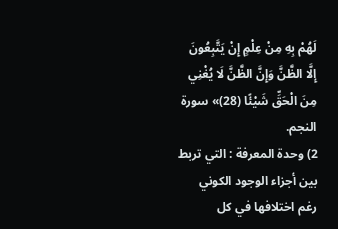لَهُمْ بِهِ مِنْ عِلْمٍ إِنْ يَتَّبِعُونَ إِلَّا الظَّنَّ وَإِنَّ الظَّنَّ لَا يُغْنِي مِنَ الْحَقِّ شَيْئًا (28)» سورة النجم.
2) وحدة المعرفة : التي تربط بين أجزاء الوجود الكوني رغم اختلافها في كل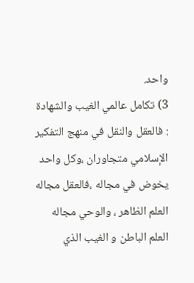واحد.
3) تكامل عالمي الغيب والشهادة : فالعقل والنقل في منهج التفكير الإسلامي متجاوران ،وكل واحد يخوض في مجاله ،فالعقل مجاله العلم الظاهر ، والوحي مجاله العلم الباطن و الغيب الذي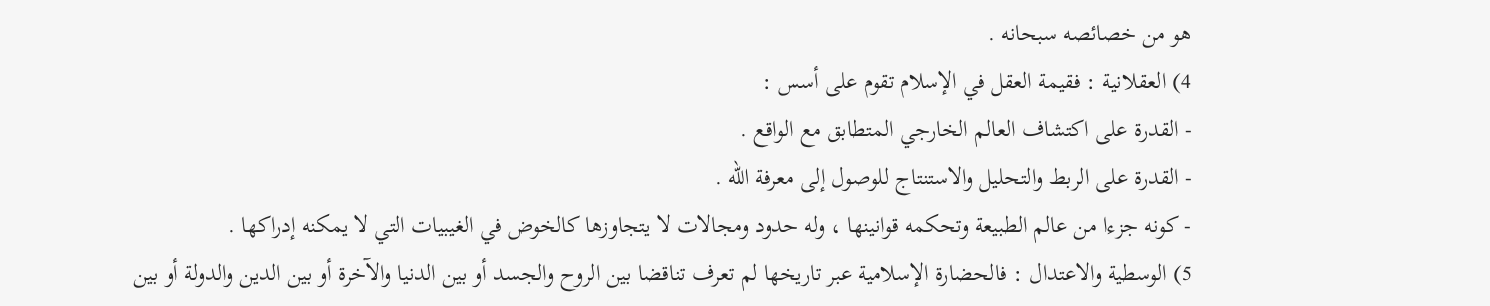هو من خصائصه سبحانه .
4) العقلانية : فقيمة العقل في الإسلام تقوم على أسس :
- القدرة على اكتشاف العالم الخارجي المتطابق مع الواقع .
- القدرة على الربط والتحليل والاستنتاج للوصول إلى معرفة الله .
- كونه جزءا من عالم الطبيعة وتحكمه قوانينها ، وله حدود ومجالات لا يتجاوزها كالخوض في الغيبيات التي لا يمكنه إدراكها .
5) الوسطية والاعتدال : فالحضارة الإسلامية عبر تاريخها لم تعرف تناقضا بين الروح والجسد أو بين الدنيا والآخرة أو بين الدين والدولة أو بين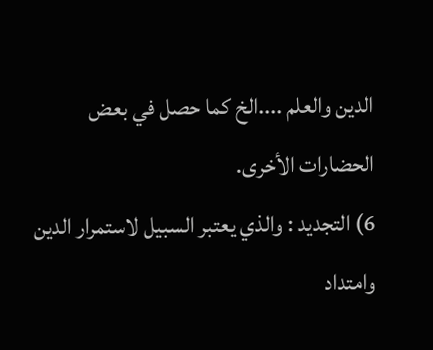الدين والعلم ....الخ كما حصل في بعض الحضارات الأخرى.
6) التجديد : والذي يعتبر السبيل لاستمرار الدين وامتداد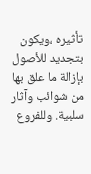تأثيره ،ويكون بتجديد للأصول بإزالة ما علق بها من شوائب وآثار سلبية. وللفروع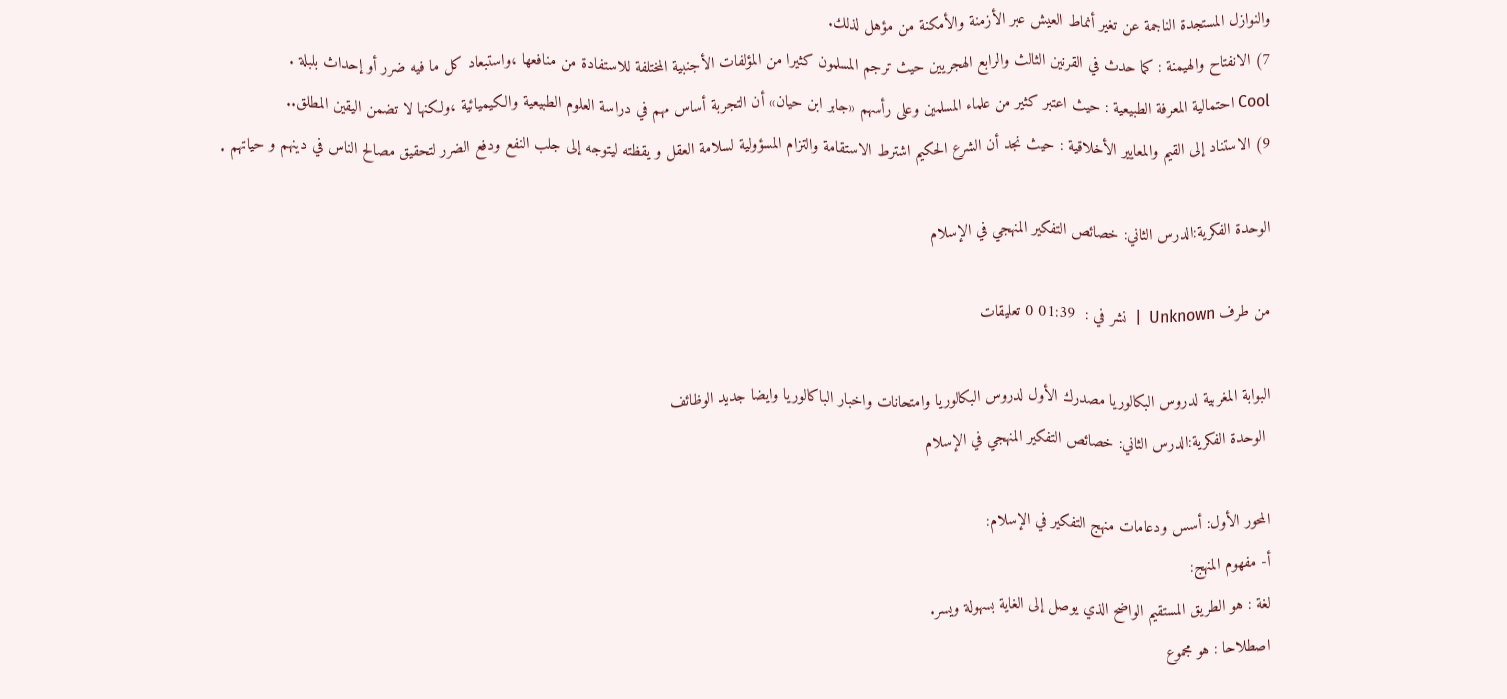والنوازل المستجدة الناجمة عن تغير أنماط العيش عبر الأزمنة والأمكنة من مؤهل لذلك.
7) الانفتاح والهيمنة : كما حدث في القرنين الثالث والرابع الهجريين حيث ترجم المسلمون كثيرا من المؤلفات الأجنبية المختلفة للاستفادة من منافعها ،واستبعاد كل ما فيه ضرر أو إحداث بلبلة .
Cool احتمالية المعرفة الطبيعية : حيث اعتبر كثير من علماء المسلمين وعلى رأسهم «جابر ابن حيان» أن التجربة أساس مهم في دراسة العلوم الطبيعية والكيميائية ،ولكنها لا تضمن اليقين المطلق..
9) الاستناد إلى القيم والمعايير الأخلاقية : حيث نجد أن الشرع الحكيم اشترط الاستقامة والتزام المسؤولية لسلامة العقل و يقظته ليتوجه إلى جلب النفع ودفع الضرر لتحقيق مصالح الناس في دينهم و حياتهم .

الوحدة الفكرية:الدرس الثاني: خصائص التفكير المنهجي في الإسلام

من طرف Unknown  |  نشر في :  01:39 0 تعليقات

البوابة المغربية لدروس البكالوريا مصدرك الأول لدروس البكالوريا وامتحانات واخبار الباكالوريا وايضا جديد الوظائف
 الوحدة الفكرية:الدرس الثاني: خصائص التفكير المنهجي في الإسلام

المحور الأول: أسس ودعامات منهج التفكير في الإسلام:
أ- مفهوم المنهج:
لغة : هو الطريق المستقيم الواضح الذي يوصل إلى الغاية بسهولة ويسر.
اصطلاحا : هو مجموع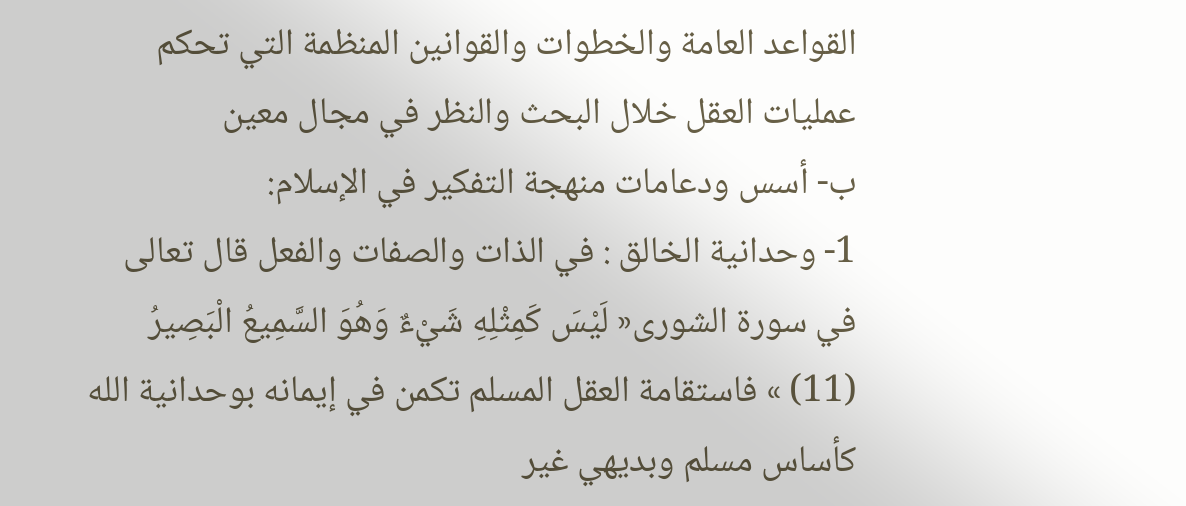القواعد العامة والخطوات والقوانين المنظمة التي تحكم عمليات العقل خلال البحث والنظر في مجال معين
ب- أسس ودعامات منهجة التفكير في الإسلام:
1- وحدانية الخالق : في الذات والصفات والفعل قال تعالى في سورة الشورى« لَيْسَ كَمِثْلِهِ شَيْءٌ وَهُوَ السَّمِيعُ الْبَصِيرُ (11) » فاستقامة العقل المسلم تكمن في إيمانه بوحدانية الله كأساس مسلم وبديهي غير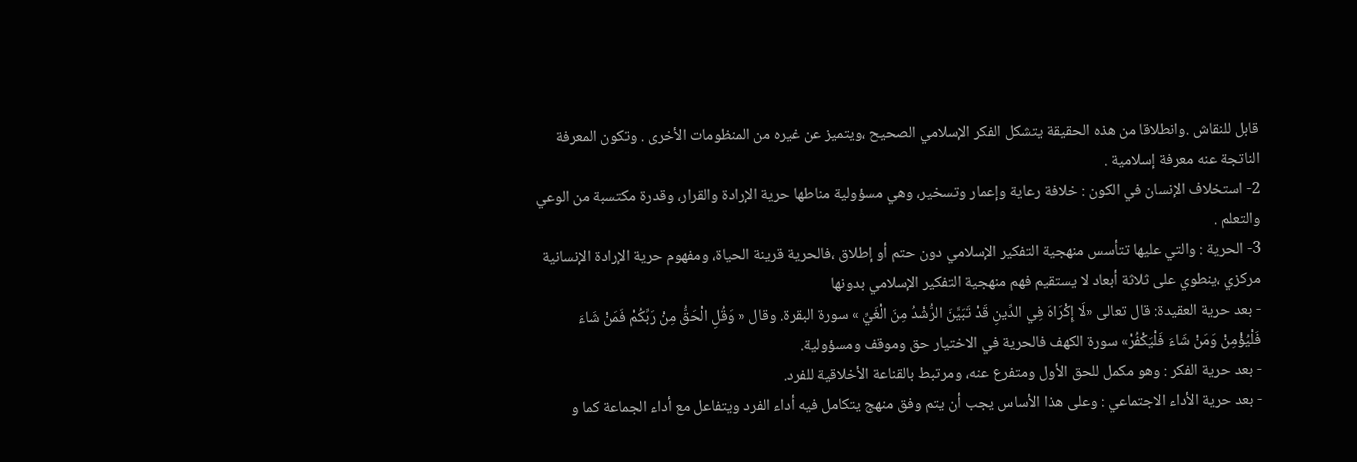قابل للنقاش .وانطلاقا من هذه الحقيقة يتشكل الفكر الإسلامي الصحيح ،ويتميز عن غيره من المنظومات الأخرى . وتكون المعرفة الناتجة عنه معرفة إسلامية .
2- استخلاف الإنسان في الكون : خلافة رعاية وإعمار وتسخير، وهي مسؤولية مناطها حرية الإرادة والقرار، وقدرة مكتسبة من الوعي والتعلم .
3- الحرية : والتي عليها تتأسس منهجية التفكير الإسلامي دون حتم أو إطلاق ،فالحرية قرينة الحياة، ومفهوم حرية الإرادة الإنسانية مركزي ،ينطوي على ثلاثة أبعاد لا يستقيم فهم منهجية التفكير الإسلامي بدونها
- بعد حرية العقيدة: قال تعالى «لَا إِكْرَاهَ فِي الدِّينِ قَدْ تَبَيَّنَ الرُّشْدُ مِنَ الْغَيِّ » سورة البقرة. وقال « وَقُلِ الْحَقُّ مِنْ رَبِّكُمْ فَمَنْ شَاءَ فَلْيُؤْمِنْ وَمَنْ شَاءَ فَلْيَكْفُرْ» سورة الكهف فالحرية في الاختيار حق وموقف ومسؤولية.
- بعد حرية الفكر : وهو مكمل للحق الأول ومتفرع عنه، ومرتبط بالقناعة الأخلاقية للفرد.
- بعد حرية الأداء الاجتماعي : وعلى هذا الأساس يجب أن يتم وفق منهج يتكامل فيه أداء الفرد ويتفاعل مع أداء الجماعة كما و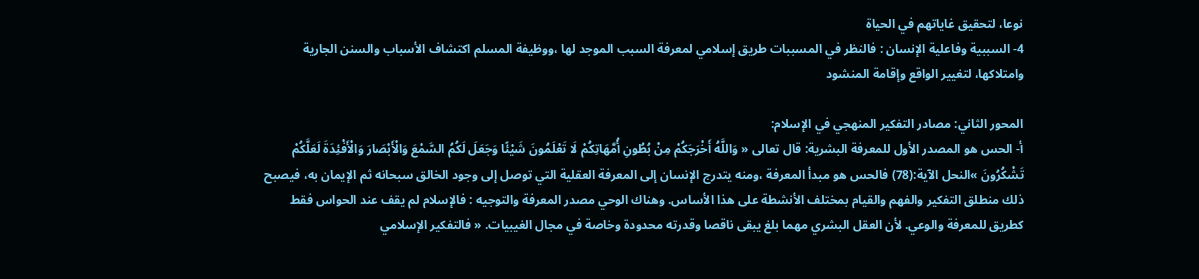نوعا، لتحقيق غاياتهم في الحياة
4- السببية وفاعلية الإنسان : فالنظر في المسببات طريق إسلامي لمعرفة السبب الموجد لها ،ووظيفة المسلم اكتشاف الأسباب والسنن الجارية وامتلاكها، لتغيير الواقع وإقامة المنشود

المحور الثاني: مصادر التفكير المنهجي في الإسلام:
أ- الحس هو المصدر الأول للمعرفة البشرية: قال تعالى « وَاللَّهُ أَخْرَجَكُمْ مِنْ بُطُونِ أُمَّهَاتِكُمْ لَا تَعْلَمُونَ شَيْئًا وَجَعَلَ لَكُمُ السَّمْعَ وَالْأَبْصَارَ وَالْأَفْئِدَةَ لَعَلَّكُمْ تَشْكُرُونَ »النحل الآية:(78) فالحس هو مبدأ المعرفة ،ومنه يتدرج الإنسان إلى المعرفة العقلية التي توصل إلى وجود الخالق سبحانه ثم الإيمان به، فيصبح ذلك منطلق التفكير والفهم والقيام بمختلف الأنشطة على هذا الأساس. وهناك الوحي مصدر المعرفة والتوجيه : فالإسلام لم يقف عند الحواس فقط كطريق للمعرفة والوعي. لأن العقل البشري مهما بلغ يبقى ناقصا وقدرته محدودة وخاصة في مجال الغيبيات. « فالتفكير الإسلامي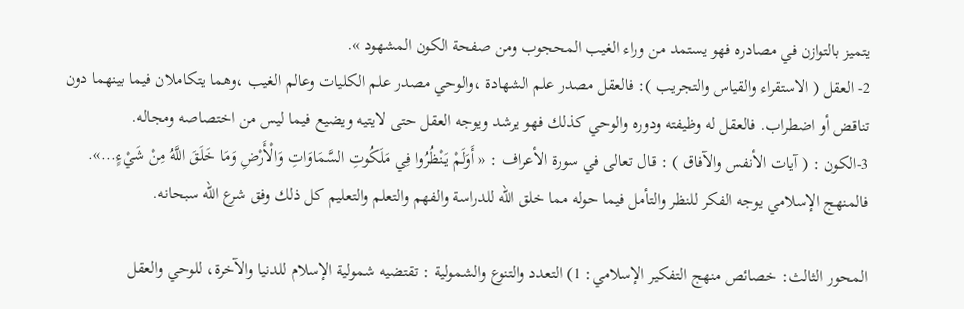يتميز بالتوازن في مصادره فهو يستمد من وراء الغيب المحجوب ومن صفحة الكون المشهود ».
2- العقل ( الاستقراء والقياس والتجريب ): فالعقل مصدر علم الشهادة ،والوحي مصدر علم الكليات وعالم الغيب ،وهما يتكاملان فيما بينهما دون تناقض أو اضطراب. فالعقل له وظيفته ودوره والوحي كذلك فهو يرشد ويوجه العقل حتى لايتيه ويضيع فيما ليس من اختصاصه ومجاله.
3-الكون : ( آيات الأنفس والآفاق ) : قال تعالى في سورة الأعراف : « أَوَلَمْ يَنْظُرُوا فِي مَلَكُوتِ السَّمَاوَاتِ وَالْأَرْضِ وَمَا خَلَقَ اللَّهُ مِنْ شَيْءٍ...». فالمنهج الإسلامي يوجه الفكر للنظر والتأمل فيما حوله مما خلق الله للدراسة والفهم والتعلم والتعليم كل ذلك وفق شرع الله سبحانه.

المحور الثالث: خصائص منهج التفكير الإسلامي: 1) التعدد والتنوع والشمولية : تقتضيه شمولية الإسلام للدنيا والآخرة، للوحي والعقل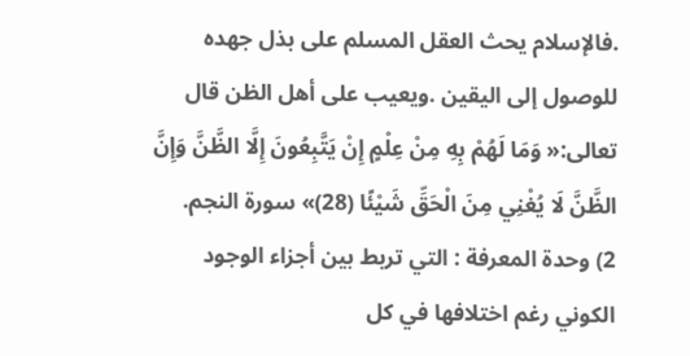.فالإسلام يحث العقل المسلم على بذل جهده للوصول إلى اليقين .ويعيب على أهل الظن قال تعالى:« وَمَا لَهُمْ بِهِ مِنْ عِلْمٍ إِنْ يَتَّبِعُونَ إِلَّا الظَّنَّ وَإِنَّ الظَّنَّ لَا يُغْنِي مِنَ الْحَقِّ شَيْئًا (28)» سورة النجم.
2) وحدة المعرفة : التي تربط بين أجزاء الوجود الكوني رغم اختلافها في كل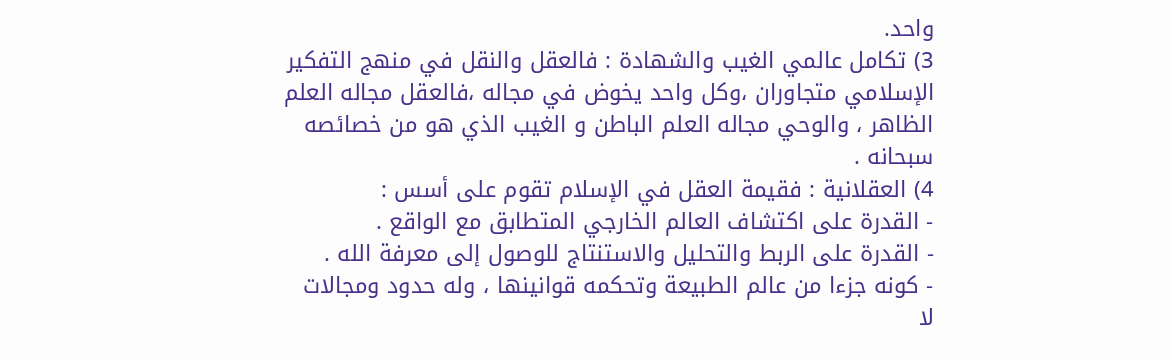واحد.
3) تكامل عالمي الغيب والشهادة : فالعقل والنقل في منهج التفكير الإسلامي متجاوران ،وكل واحد يخوض في مجاله ،فالعقل مجاله العلم الظاهر ، والوحي مجاله العلم الباطن و الغيب الذي هو من خصائصه سبحانه .
4) العقلانية : فقيمة العقل في الإسلام تقوم على أسس :
- القدرة على اكتشاف العالم الخارجي المتطابق مع الواقع .
- القدرة على الربط والتحليل والاستنتاج للوصول إلى معرفة الله .
- كونه جزءا من عالم الطبيعة وتحكمه قوانينها ، وله حدود ومجالات لا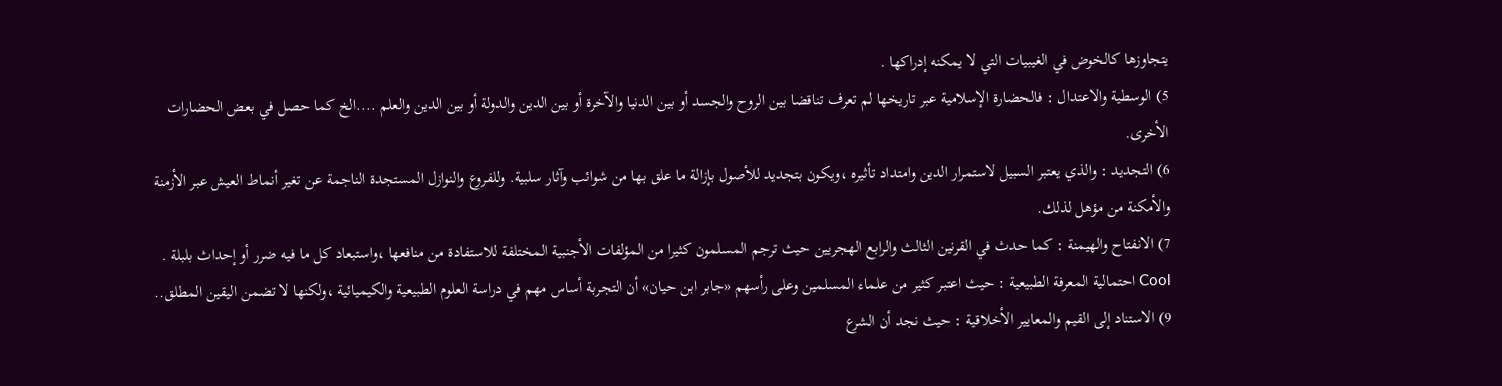يتجاوزها كالخوض في الغيبيات التي لا يمكنه إدراكها .
5) الوسطية والاعتدال : فالحضارة الإسلامية عبر تاريخها لم تعرف تناقضا بين الروح والجسد أو بين الدنيا والآخرة أو بين الدين والدولة أو بين الدين والعلم ....الخ كما حصل في بعض الحضارات الأخرى.
6) التجديد : والذي يعتبر السبيل لاستمرار الدين وامتداد تأثيره ،ويكون بتجديد للأصول بإزالة ما علق بها من شوائب وآثار سلبية. وللفروع والنوازل المستجدة الناجمة عن تغير أنماط العيش عبر الأزمنة والأمكنة من مؤهل لذلك.
7) الانفتاح والهيمنة : كما حدث في القرنين الثالث والرابع الهجريين حيث ترجم المسلمون كثيرا من المؤلفات الأجنبية المختلفة للاستفادة من منافعها ،واستبعاد كل ما فيه ضرر أو إحداث بلبلة .
Cool احتمالية المعرفة الطبيعية : حيث اعتبر كثير من علماء المسلمين وعلى رأسهم «جابر ابن حيان» أن التجربة أساس مهم في دراسة العلوم الطبيعية والكيميائية ،ولكنها لا تضمن اليقين المطلق..
9) الاستناد إلى القيم والمعايير الأخلاقية : حيث نجد أن الشرع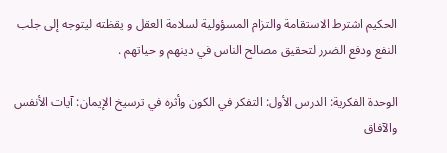الحكيم اشترط الاستقامة والتزام المسؤولية لسلامة العقل و يقظته ليتوجه إلى جلب النفع ودفع الضرر لتحقيق مصالح الناس في دينهم و حياتهم .

الوحدة الفكرية: الدرس الأول: التفكر في الكون وأثره في ترسيخ الإيمان: آيات الأنفس والآفاق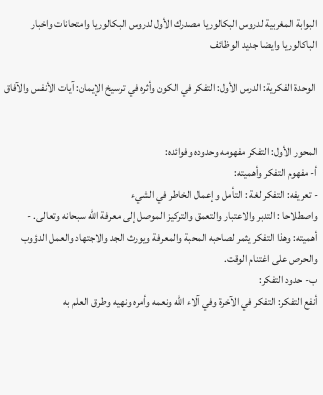البوابة المغربية لدروس البكالوريا مصدرك الأول لدروس البكالوريا وامتحانات واخبار الباكالوريا وايضا جديد الوظائف

 الوحدة الفكرية: الدرس الأول: التفكر في الكون وأثره في ترسيخ الإيمان: آيات الأنفس والآفاق


المحور الأول: التفكر مفهومه وحدوده وفوائده:
أ- مفهوم التفكر وأهميته:
- تعريفه: التفكر لغة : التأمل وإعمال الخاطر في الشيء
واصطلاحا : التدبر والاعتبار والتعمق والتركيز الموصل إلى معرفة الله سبحانه وتعالى. - أهميته: وهذا التفكر يثمر لصاحبه المحبة والمعرفة ويورث الجد والاجتهاد والعمل الدؤوب والحرص على اغتنام الوقت.
ب- حدود التفكر:
أنفع التفكر: التفكر في الآخرة وفي آلاء الله ونعمه وأمره ونهيه وطرق العلم به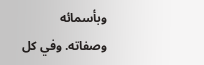وبأسمائه وصفاته. وفي كل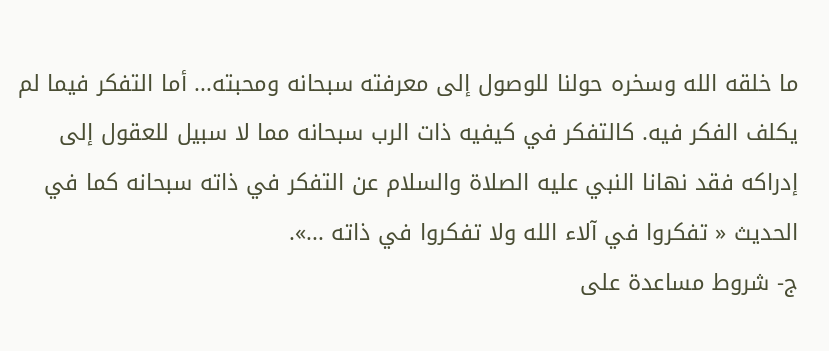ما خلقه الله وسخره حولنا للوصول إلى معرفته سبحانه ومحبته... أما التفكر فيما لم يكلف الفكر فيه. كالتفكر في كيفيه ذات الرب سبحانه مما لا سبيل للعقول إلى إدراكه فقد نهانا النبي عليه الصلاة والسلام عن التفكر في ذاته سبحانه كما في الحديث « تفكروا في آلاء الله ولا تفكروا في ذاته ...».
ج- شروط مساعدة على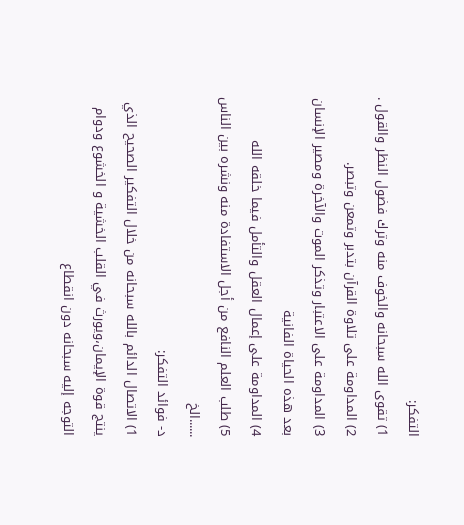التفكر:
1) تقوى الله سبحانه والخوف منه وترك فضول النظر والقول .
2) المداومة على تلاوة القرآن بتدبر وتمعن وتبصر.
3) المداومة على الاعتبار وتذكر الموت والآخرة ومصير الإنسان بعد هذه الحياة الفانية
4) المداومة على إعمال العقل والتأمل فيما خلقه الله
5) طلب العلم النافع من أجل الاستفادة منه ونشره بين الناس ......الخ
د- فوائد التفكر:
1) الاتصال الدائم بالله سبحانه من خلال التفكير الصحيح الذي ينتج قوة الإيمان،ويورث في القلب الخشية و الخشوع ودوام التوجه إليه سبحانه دون انقطاع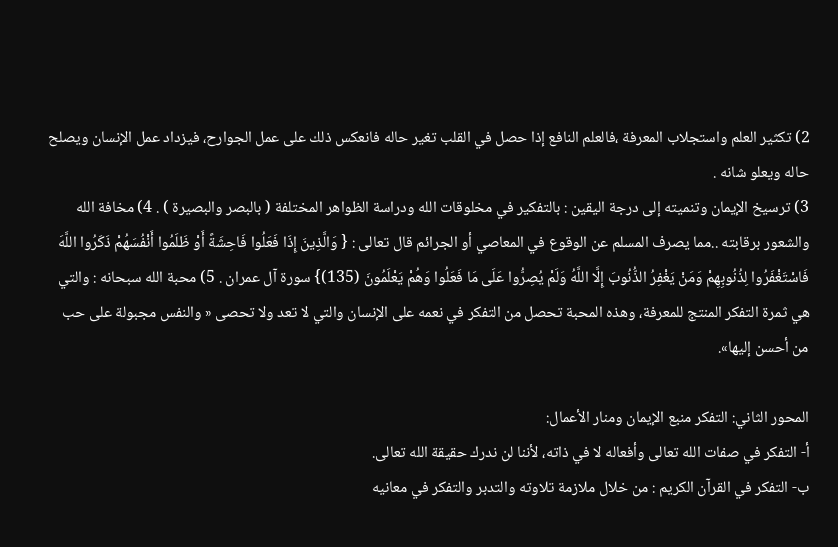2) تكثير العلم واستجلاب المعرفة ،فالعلم النافع إذا حصل في القلب تغير حاله فانعكس ذلك على عمل الجوارح، فيزداد عمل الإنسان ويصلح حاله ويعلو شانه .
3) ترسيخ الإيمان وتنميته إلى درجة اليقين : بالتفكير في مخلوقات الله ودراسة الظواهر المختلفة ( بالبصر والبصيرة ) . 4) مخافة الله والشعور برقابته ..مما يصرف المسلم عن الوقوع في المعاصي أو الجرائم قال تعالى : { وَالَّذِينَ إِذَا فَعَلُوا فَاحِشَةً أَوْ ظَلَمُوا أَنْفُسَهُمْ ذَكَرُوا اللَّهَ فَاسْتَغْفَرُوا لِذُنُوبِهِمْ وَمَنْ يَغْفِرُ الذُّنُوبَ إِلَّا اللَّهُ وَلَمْ يُصِرُّوا عَلَى مَا فَعَلُوا وَهُمْ يَعْلَمُونَ (135)} سورة آل عمران . 5) محبة الله سبحانه : والتي هي ثمرة التفكر المنتج للمعرفة، وهذه المحبة تحصل من التفكر في نعمه على الإنسان والتي لا تعد ولا تحصى « والنفس مجبولة على حب من أحسن إليها».

المحور الثاني: التفكر منبع الإيمان ومنار الأعمال:
أ- التفكر في صفات الله تعالى وأفعاله لا في ذاته، لأننا لن ندرك حقيقة الله تعالى.
ب- التفكر في القرآن الكريم : من خلال ملازمة تلاوته والتدبر والتفكر في معانيه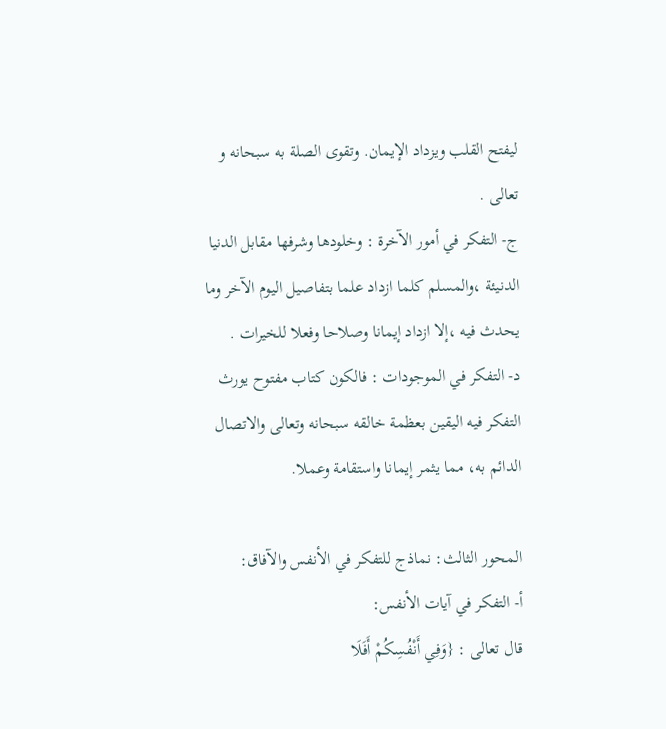ليفتح القلب ويزداد الإيمان. وتقوى الصلة به سبحانه و تعالى .
ج- التفكر في أمور الآخرة : وخلودها وشرفها مقابل الدنيا الدنيئة ،والمسلم كلما ازداد علما بتفاصيل اليوم الآخر وما يحدث فيه ،إلا ازداد إيمانا وصلاحا وفعلا للخيرات .
د- التفكر في الموجودات : فالكون كتاب مفتوح يورث التفكر فيه اليقين بعظمة خالقه سبحانه وتعالى والاتصال الدائم به، مما يثمر إيمانا واستقامة وعملا.

المحور الثالث: نماذج للتفكر في الأنفس والآفاق:
أ- التفكر في آيات الأنفس:
قال تعالى : {وَفِي أَنْفُسِكُمْ أَفَلَا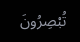تُبْصِرُونَ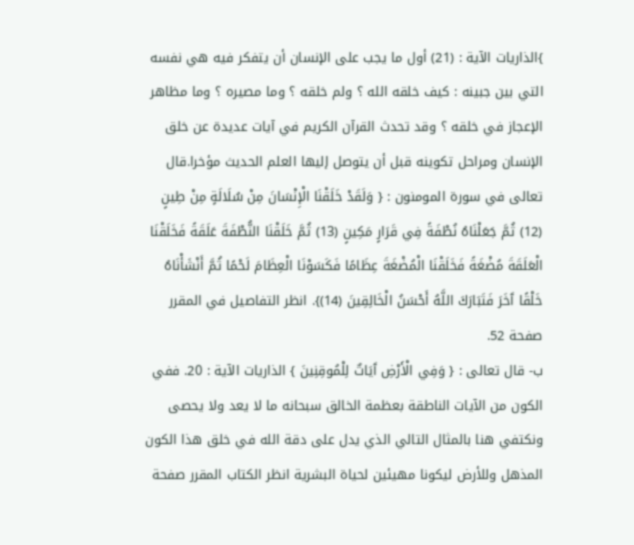}الذاريات الآية : (21) أول ما يجب على الإنسان أن يتفكر فيه هي نفسه التي بين جبينه : كيف خلقه الله ؟ ولم خلقه ؟ وما مصيره ؟ وما مظاهر الإعجاز في خلقه ؟ وقد تحدث القرآن الكريم في آيات عديدة عن خلق الإنسان ومراحل تكوينه قبل أن يتوصل إليها العلم الحديث مؤخرا.قال تعالى في سورة المومنون : { وَلَقَدْ خَلَقْنَا الْإِنْسَانَ مِنْ سُلَالَةٍ مِنْ طِينٍ (12) ثُمَّ جَعَلْنَاهُ نُطْفَةً فِي قَرَارٍ مَكِينٍ (13) ثُمَّ خَلَقْنَا النُّطْفَةَ عَلَقَةً فَخَلَقْنَا الْعَلَقَةَ مُضْغَةً فَخَلَقْنَا الْمُضْغَةَ عِظَامًا فَكَسَوْنَا الْعِظَامَ لَحْمًا ثُمَّ أَنْشَأْنَاهُ خَلْقًا آَخَرَ فَتَبَارَكَ اللَّهُ أَحْسَنُ الْخَالِقِينَ (14)}. انظر التفاصيل في المقرر صفحة 52.
ب- قال تعالى : { وَفِي الْأَرْضِ آَيَاتٌ لِلْمُوقِنِينَ } الذاريات الآية : 20. ففي الكون من الآيات الناطقة بعظمة الخالق سبحانه ما لا يعد ولا يحصى ونكتفي هنا بالمثال التالي الذي يدل على دقة الله في خلق هذا الكون المذهل وللأرض ليكونا مهيئين لحياة البشرية انظر الكتاب المقرر صفحة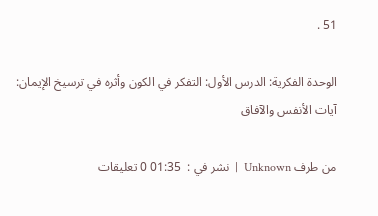51 .

الوحدة الفكرية: الدرس الأول: التفكر في الكون وأثره في ترسيخ الإيمان: آيات الأنفس والآفاق

من طرف Unknown  |  نشر في :  01:35 0 تعليقات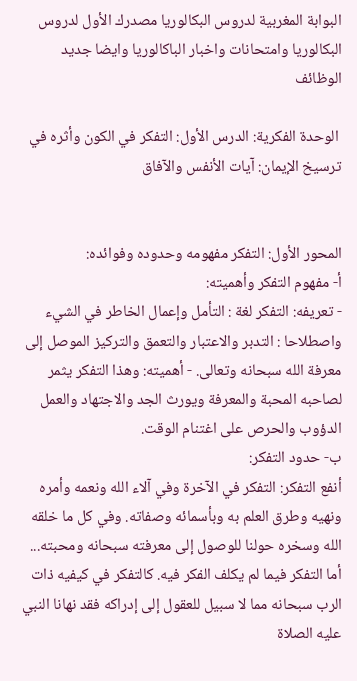البوابة المغربية لدروس البكالوريا مصدرك الأول لدروس البكالوريا وامتحانات واخبار الباكالوريا وايضا جديد الوظائف

 الوحدة الفكرية: الدرس الأول: التفكر في الكون وأثره في ترسيخ الإيمان: آيات الأنفس والآفاق


المحور الأول: التفكر مفهومه وحدوده وفوائده:
أ- مفهوم التفكر وأهميته:
- تعريفه: التفكر لغة : التأمل وإعمال الخاطر في الشيء
واصطلاحا : التدبر والاعتبار والتعمق والتركيز الموصل إلى معرفة الله سبحانه وتعالى. - أهميته: وهذا التفكر يثمر لصاحبه المحبة والمعرفة ويورث الجد والاجتهاد والعمل الدؤوب والحرص على اغتنام الوقت.
ب- حدود التفكر:
أنفع التفكر: التفكر في الآخرة وفي آلاء الله ونعمه وأمره ونهيه وطرق العلم به وبأسمائه وصفاته. وفي كل ما خلقه الله وسخره حولنا للوصول إلى معرفته سبحانه ومحبته... أما التفكر فيما لم يكلف الفكر فيه. كالتفكر في كيفيه ذات الرب سبحانه مما لا سبيل للعقول إلى إدراكه فقد نهانا النبي عليه الصلاة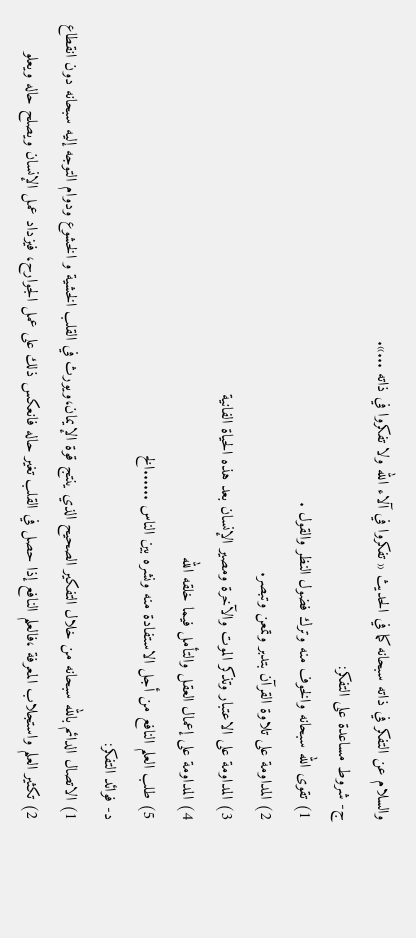والسلام عن التفكر في ذاته سبحانه كما في الحديث « تفكروا في آلاء الله ولا تفكروا في ذاته ...».
ج- شروط مساعدة على التفكر:
1) تقوى الله سبحانه والخوف منه وترك فضول النظر والقول .
2) المداومة على تلاوة القرآن بتدبر وتمعن وتبصر.
3) المداومة على الاعتبار وتذكر الموت والآخرة ومصير الإنسان بعد هذه الحياة الفانية
4) المداومة على إعمال العقل والتأمل فيما خلقه الله
5) طلب العلم النافع من أجل الاستفادة منه ونشره بين الناس ......الخ
د- فوائد التفكر:
1) الاتصال الدائم بالله سبحانه من خلال التفكير الصحيح الذي ينتج قوة الإيمان،ويورث في القلب الخشية و الخشوع ودوام التوجه إليه سبحانه دون انقطاع
2) تكثير العلم واستجلاب المعرفة ،فالعلم النافع إذا حصل في القلب تغير حاله فانعكس ذلك على عمل الجوارح، فيزداد عمل الإنسان ويصلح حاله ويعلو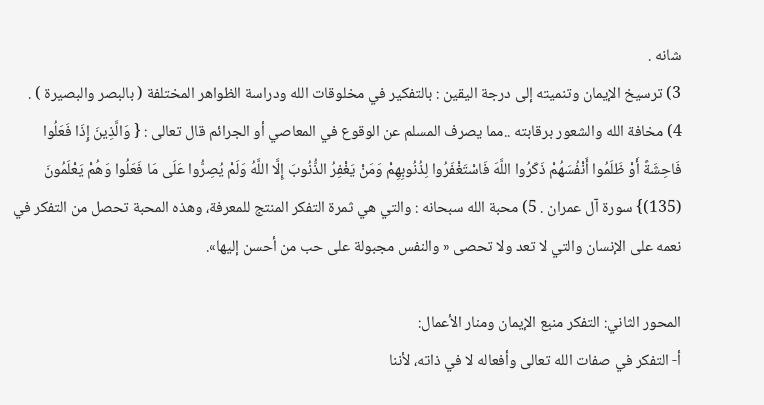شانه .
3) ترسيخ الإيمان وتنميته إلى درجة اليقين : بالتفكير في مخلوقات الله ودراسة الظواهر المختلفة ( بالبصر والبصيرة ) . 4) مخافة الله والشعور برقابته ..مما يصرف المسلم عن الوقوع في المعاصي أو الجرائم قال تعالى : { وَالَّذِينَ إِذَا فَعَلُوا فَاحِشَةً أَوْ ظَلَمُوا أَنْفُسَهُمْ ذَكَرُوا اللَّهَ فَاسْتَغْفَرُوا لِذُنُوبِهِمْ وَمَنْ يَغْفِرُ الذُّنُوبَ إِلَّا اللَّهُ وَلَمْ يُصِرُّوا عَلَى مَا فَعَلُوا وَهُمْ يَعْلَمُونَ (135)} سورة آل عمران . 5) محبة الله سبحانه : والتي هي ثمرة التفكر المنتج للمعرفة، وهذه المحبة تحصل من التفكر في نعمه على الإنسان والتي لا تعد ولا تحصى « والنفس مجبولة على حب من أحسن إليها».

المحور الثاني: التفكر منبع الإيمان ومنار الأعمال:
أ- التفكر في صفات الله تعالى وأفعاله لا في ذاته، لأننا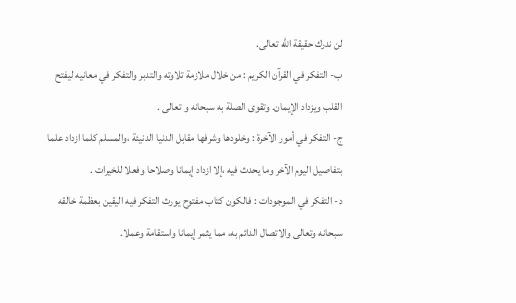لن ندرك حقيقة الله تعالى.
ب- التفكر في القرآن الكريم : من خلال ملازمة تلاوته والتدبر والتفكر في معانيه ليفتح القلب ويزداد الإيمان. وتقوى الصلة به سبحانه و تعالى .
ج- التفكر في أمور الآخرة : وخلودها وشرفها مقابل الدنيا الدنيئة ،والمسلم كلما ازداد علما بتفاصيل اليوم الآخر وما يحدث فيه ،إلا ازداد إيمانا وصلاحا وفعلا للخيرات .
د- التفكر في الموجودات : فالكون كتاب مفتوح يورث التفكر فيه اليقين بعظمة خالقه سبحانه وتعالى والاتصال الدائم به، مما يثمر إيمانا واستقامة وعملا.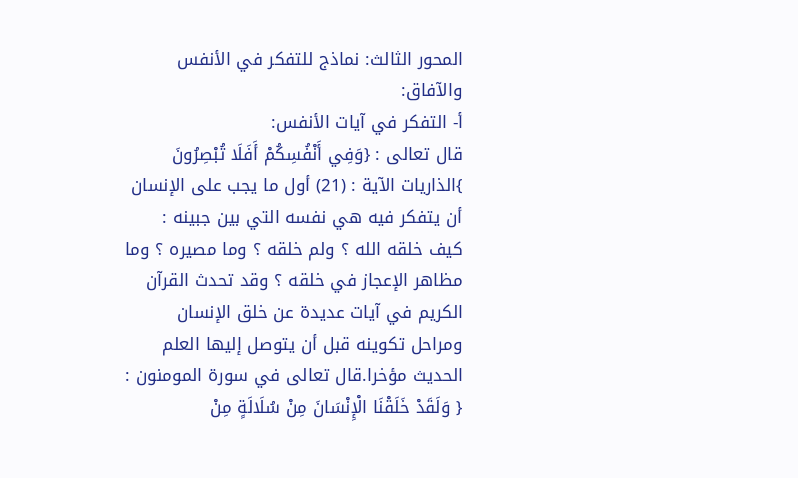المحور الثالث: نماذج للتفكر في الأنفس والآفاق:
أ- التفكر في آيات الأنفس:
قال تعالى : {وَفِي أَنْفُسِكُمْ أَفَلَا تُبْصِرُونَ }الذاريات الآية : (21) أول ما يجب على الإنسان أن يتفكر فيه هي نفسه التي بين جبينه : كيف خلقه الله ؟ ولم خلقه ؟ وما مصيره ؟ وما مظاهر الإعجاز في خلقه ؟ وقد تحدث القرآن الكريم في آيات عديدة عن خلق الإنسان ومراحل تكوينه قبل أن يتوصل إليها العلم الحديث مؤخرا.قال تعالى في سورة المومنون : { وَلَقَدْ خَلَقْنَا الْإِنْسَانَ مِنْ سُلَالَةٍ مِنْ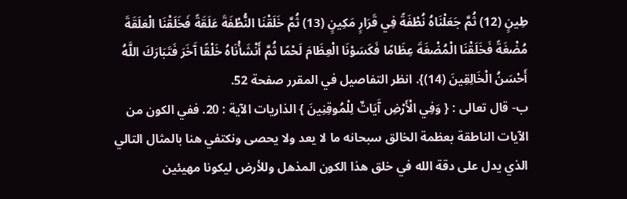طِينٍ (12) ثُمَّ جَعَلْنَاهُ نُطْفَةً فِي قَرَارٍ مَكِينٍ (13) ثُمَّ خَلَقْنَا النُّطْفَةَ عَلَقَةً فَخَلَقْنَا الْعَلَقَةَ مُضْغَةً فَخَلَقْنَا الْمُضْغَةَ عِظَامًا فَكَسَوْنَا الْعِظَامَ لَحْمًا ثُمَّ أَنْشَأْنَاهُ خَلْقًا آَخَرَ فَتَبَارَكَ اللَّهُ أَحْسَنُ الْخَالِقِينَ (14)}. انظر التفاصيل في المقرر صفحة 52.
ب- قال تعالى : { وَفِي الْأَرْضِ آَيَاتٌ لِلْمُوقِنِينَ } الذاريات الآية : 20. ففي الكون من الآيات الناطقة بعظمة الخالق سبحانه ما لا يعد ولا يحصى ونكتفي هنا بالمثال التالي الذي يدل على دقة الله في خلق هذا الكون المذهل وللأرض ليكونا مهيئين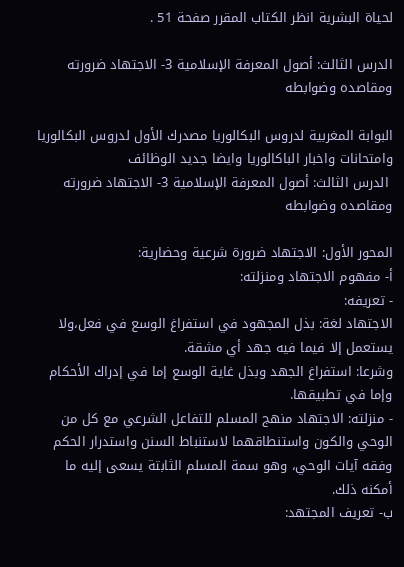لحياة البشرية انظر الكتاب المقرر صفحة 51 .

الدرس الثالث: أصول المعرفة الإسلامية 3- الاجتهاد ضرورته ومقاصده وضوابطه

البوابة المغربية لدروس البكالوريا مصدرك الأول لدروس البكالوريا وامتحانات واخبار الباكالوريا وايضا جديد الوظائف
 الدرس الثالث: أصول المعرفة الإسلامية 3- الاجتهاد ضرورته ومقاصده وضوابطه

المحور الأول: الاجتهاد ضرورة شرعية وحضارية:
أ- مفهوم الاجتهاد ومنزلته:
- تعريفه:
الاجتهاد لغة: بذل المجهود في استفراغ الوسع في فعل،ولا يستعمل إلا فيما فيه جهد أي مشقة.
وشرعا: استفراغ الجهد وبذل غاية الوسع إما في إدراك الأحكام وإما في تطبيقها.
- منزلته: الاجتهاد منهج المسلم للتفاعل الشرعي مع كل من الوحي والكون واستنطاقهما لاستنباط السنن واستدرار الحكم وفقه آيات الوحي، وهو سمة المسلم الثابتة يسعى إليه ما أمكنه ذلك.
ب- تعريف المجتهد: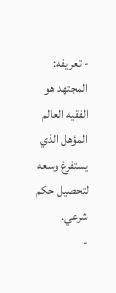- تعريفه: المجتهد هو الفقيه العالم المؤهل الذي يستفرغ وسعه لتحصيل حكم شرعي.
-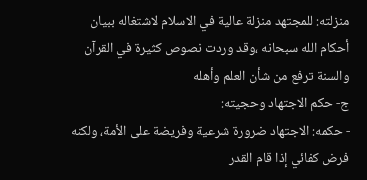منزلته: للمجتهد منزلة عالية في الاسلام لاشتغاله ببيان أحكام الله سبحانه ،وقد وردت نصوص كثيرة في القرآن والسنة ترفع من شأن العلم وأهله
ج- حكم الاجتهاد وحجيته:
- حكمه: الاجتهاد ضرورة شرعية وفريضة على الأمة، ولكنه فرض كفائي إذا قام القدر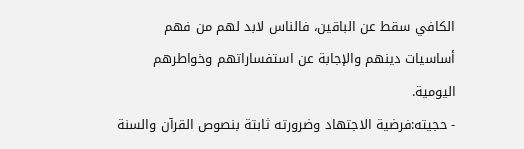الكافي سقط عن الباقين، فالناس لابد لهم من فهم أساسيات دينهم والإجابة عن استفساراتهم وخواطرهم اليومية.
- حجيته:فرضية الاجتهاد وضرورته ثابتة بنصوص القرآن والسنة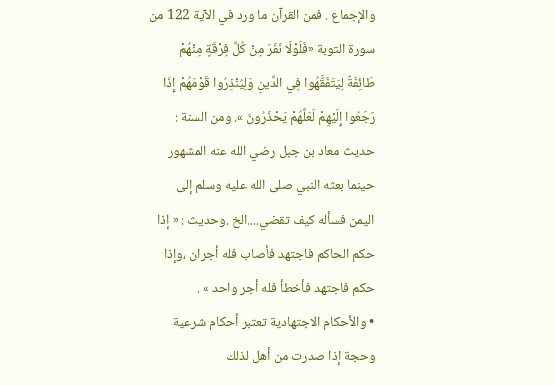والإجماع . فمن القرآن ما ورد في الآية 122 من سورة التوبة «فَلَوْلَا نَفَرَ مِنْ كُلِّ فِرْقَةٍ مِنْهُمْ طَائِفَةٌ لِيَتَفَقَّهُوا فِي الدِّينِ وَلِيُنْذِرُوا قَوْمَهُمْ إِذَا رَجَعُوا إِلَيْهِمْ لَعَلَّهُمْ يَحْذَرُونَ ». ومن السنة : حديث معاد بن جبل رضي الله عنه المشهور حينما بعثه النبي صلى الله عليه وسلم إلى اليمن فسأله كيف تقضي....الخ .وحديث : « إذا حكم الحاكم فاجتهد فأصاب فله أجران ،وإذا حكم فاجتهد فأخطأ فله أجر واحد » .
• والأحكام الاجتهادية تعتبر أحكام شرعية وحجة إذا صدرت من أهل لذلك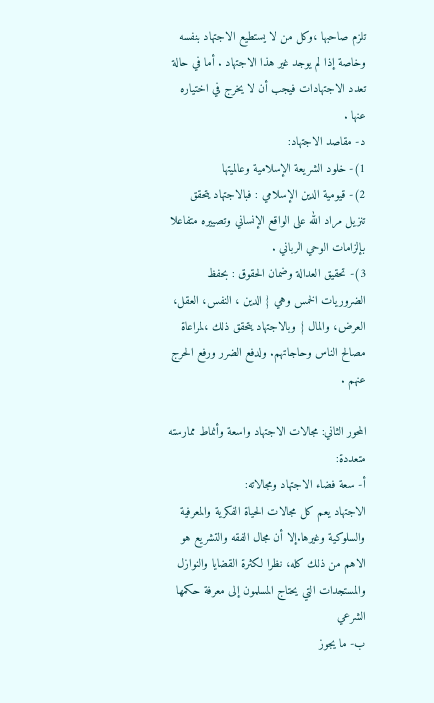تلزم صاحبها ،وكل من لا يستطيع الاجتهاد بنفسه وخاصة إذا لم يوجد غير هذا الاجتهاد . أما في حالة تعدد الاجتهادات فيجب أن لا يخرج في اختياره عنها .
د- مقاصد الاجتهاد:
1)- خلود الشريعة الإسلامية وعالميتها
2)- قيومية الدين الإسلامي : فبالاجتهاد يتحقق تنزيل مراد الله على الواقع الإنساني وتصييره متفاعلا بإلزامات الوحي الرباني .
3)- تحقيق العدالة وضمان الحقوق : بحفظ الضروريات الخمس وهي { الدين ، النفس، العقل، العرض، والمال } وبالاجتهاد يتحقق ذلك ،لمراعاة مصالح الناس وحاجاتهم. ولدفع الضرر ورفع الحرج عنهم .

المحور الثاني: مجالات الاجتهاد واسعة وأنماط ممارسته متعددة:
أ- سعة فضاء الاجتهاد ومجالاته:
الاجتهاد يعم كل مجالات الحياة الفكرية والمعرفية والسلوكية وغيرها.إلا أن مجال الفقه والتشريع هو الاهم من ذلك كله، نظرا لكثرة القضايا والنوازل والمستجدات التي يحتاج المسلمون إلى معرفة حكمها الشرعي
ب- ما يجوز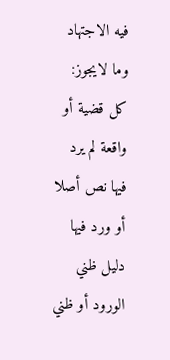فيه الاجتهاد وما لايجوز:
كل قضية أو واقعة لم يرد فيها نص أصلا أو ورد فيها دليل ظني الورود أو ظني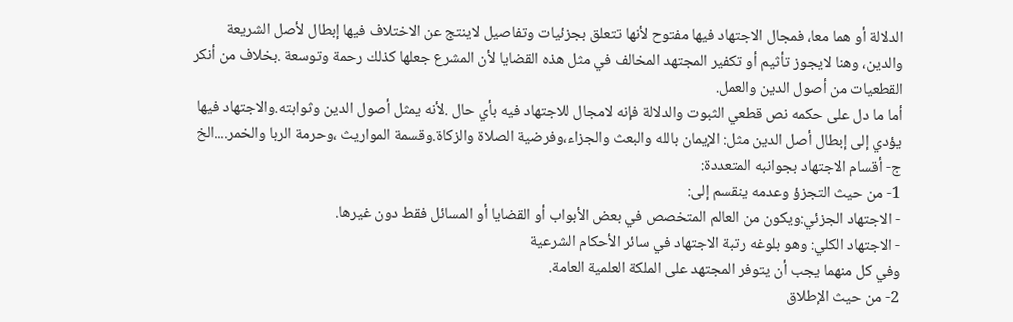الدلالة أو هما معا، فمجال الاجتهاد فيها مفتوح لأنها تتعلق بجزئيات وتفاصيل لاينتج عن الاختلاف فيها إبطال لأصل الشريعة والدين، وهنا لايجوز تأثيم أو تكفير المجتهد المخالف في مثل هذه القضايا لأن المشرع جعلها كذلك رحمة وتوسعة .بخلاف من أنكر القطعيات من أصول الدين والعمل.
أما ما دل على حكمه نص قطعي الثبوت والدلالة فإنه لامجال للاجتهاد فيه بأي حال .لأنه يمثل أصول الدين وثوابته.والاجتهاد فيها يؤدي إلى إبطال أصل الدين مثل: الإيمان بالله والبعث والجزاء،وفرضية الصلاة والزكاة.وقسمة المواريث ،وحرمة الربا والخمر....الخ
ج- أقسام الاجتهاد بجوانبه المتعددة:
1- من حيث التجزؤ وعدمه ينقسم إلى:
- الاجتهاد الجزئي:ويكون من العالم المتخصص في بعض الأبواب أو القضايا أو المسائل فقط دون غيرها.
- الاجتهاد الكلي: وهو بلوغه رتبة الاجتهاد في سائر الأحكام الشرعية
وفي كل منهما يجب أن يتوفر المجتهد على الملكة العلمية العامة.
2- من حيث الإطلاق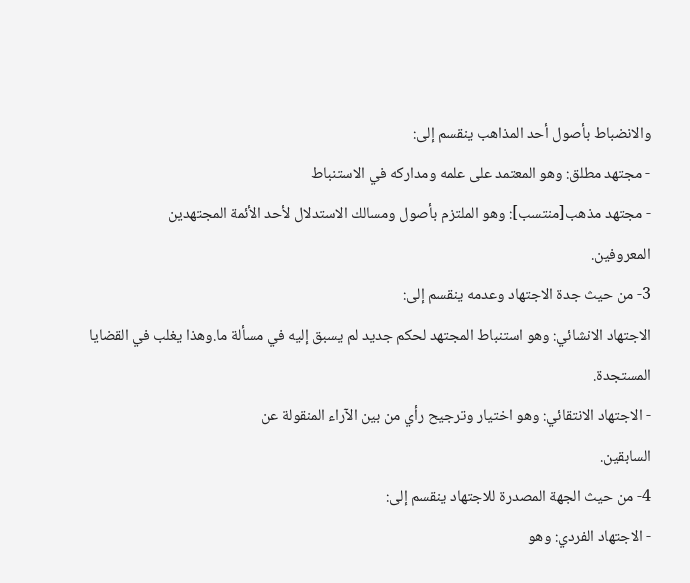والانضباط بأصول أحد المذاهب ينقسم إلى:
- مجتهد مطلق: وهو المعتمد على علمه ومداركه في الاستنباط
- مجتهد مذهب[منتسب]: وهو الملتزم بأصول ومسالك الاستدلال لأحد الأئمة المجتهدين
المعروفين.
3- من حيث جدة الاجتهاد وعدمه ينقسم إلى:
الاجتهاد الانشائي: وهو استنباط المجتهد لحكم جديد لم يسبق إليه في مسألة ما.وهذا يغلب في القضايا المستجدة.
- الاجتهاد الانتقائي: وهو اختيار وترجيح رأي من بين الآراء المنقولة عن
السابقين.
4- من حيث الجهة المصدرة للاجتهاد ينقسم إلى:
- الاجتهاد الفردي: وهو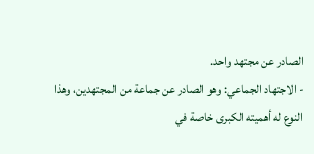الصادر عن مجتهد واحد.
- الاجتهاد الجماعي: وهو الصادر عن جماعة من المجتهدين، وهذا النوع له أهميته الكبرى خاصة في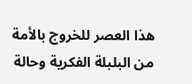هذا العصر للخروج بالأمة من البلبلة الفكرية وحالة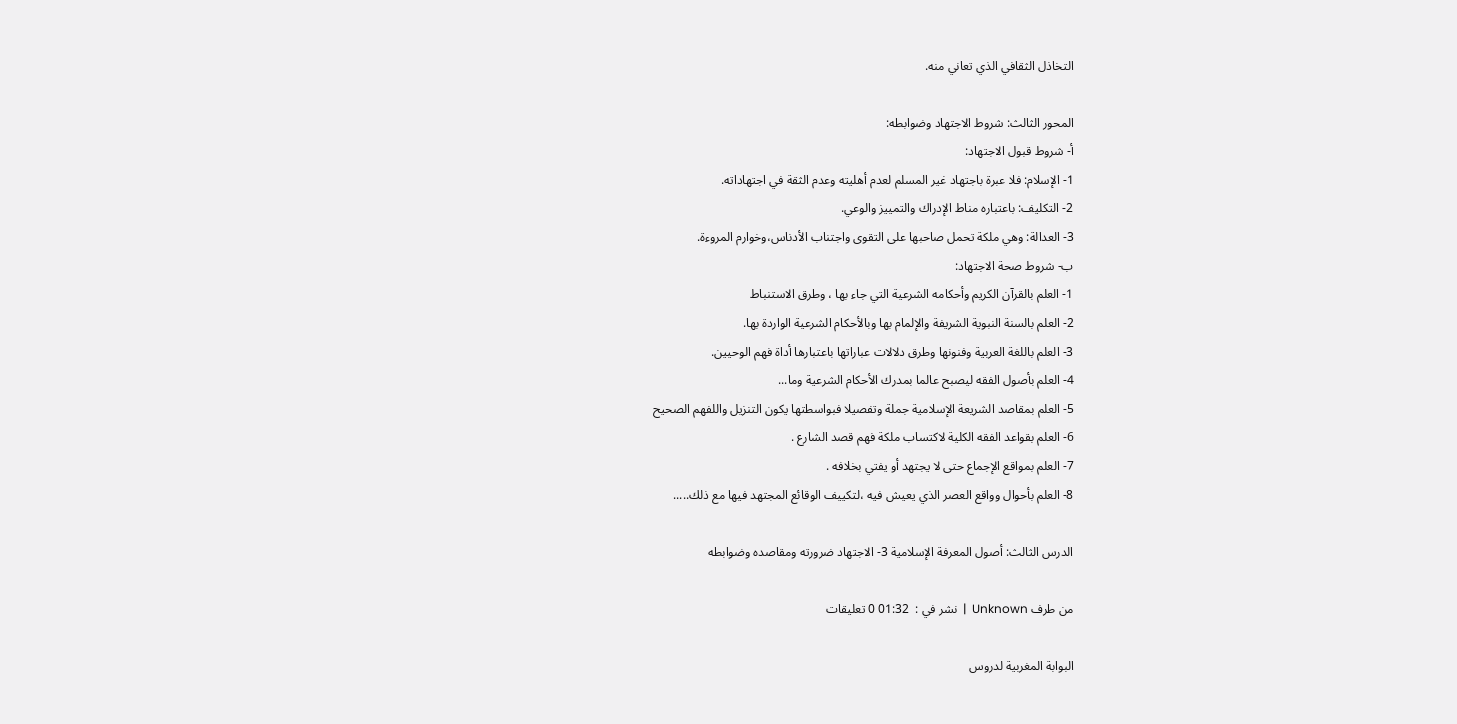التخاذل الثقافي الذي تعاني منه.

المحور الثالث: شروط الاجتهاد وضوابطه:
أ- شروط قبول الاجتهاد:
1- الإسلام: فلا عبرة باجتهاد غير المسلم لعدم أهليته وعدم الثقة في اجتهاداته.
2- التكليف: باعتباره مناط الإدراك والتمييز والوعي.
3- العدالة: وهي ملكة تحمل صاحبها على التقوى واجتناب الأدناس،وخوارم المروءة.
ب- شروط صحة الاجتهاد:
1- العلم بالقرآن الكريم وأحكامه الشرعية التي جاء بها ، وطرق الاستنباط
2- العلم بالسنة النبوية الشريفة والإلمام بها وبالأحكام الشرعية الواردة بها.
3- العلم باللغة العربية وفنونها وطرق دلالات عباراتها باعتبارها أداة فهم الوحيين.
4- العلم بأصول الفقه ليصبح عالما بمدرك الأحكام الشرعية وما...
5- العلم بمقاصد الشريعة الإسلامية جملة وتفصيلا فبواسطتها يكون التنزيل واللفهم الصحيح
6- العلم بقواعد الفقه الكلية لاكتساب ملكة فهم قصد الشارع .
7- العلم بمواقع الإجماع حتى لا يجتهد أو يفتي بخلافه .
8- العلم بأحوال وواقع العصر الذي يعيش فيه ،لتكييف الوقائع المجتهد فيها مع ذلك.....

الدرس الثالث: أصول المعرفة الإسلامية 3- الاجتهاد ضرورته ومقاصده وضوابطه

من طرف Unknown  |  نشر في :  01:32 0 تعليقات

البوابة المغربية لدروس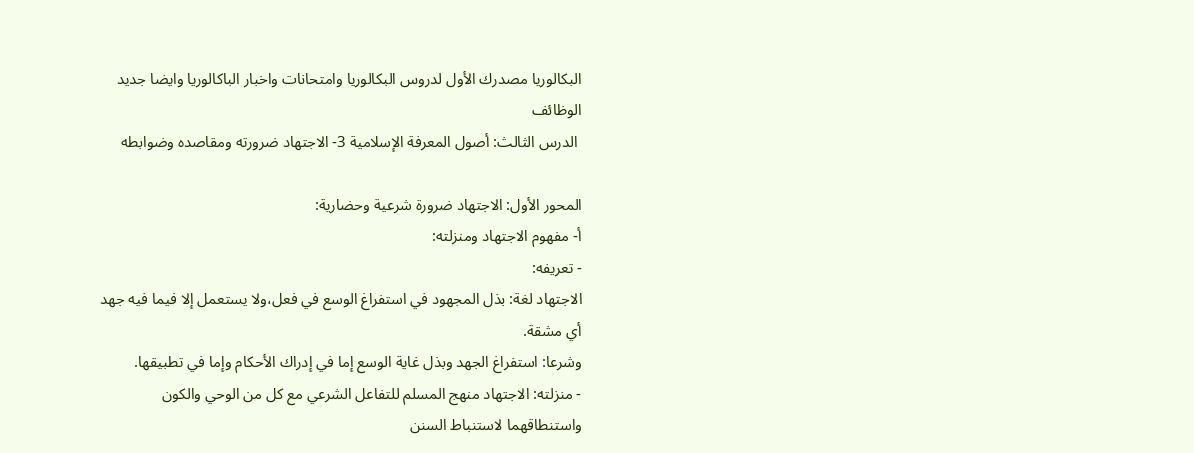البكالوريا مصدرك الأول لدروس البكالوريا وامتحانات واخبار الباكالوريا وايضا جديد الوظائف
 الدرس الثالث: أصول المعرفة الإسلامية 3- الاجتهاد ضرورته ومقاصده وضوابطه

المحور الأول: الاجتهاد ضرورة شرعية وحضارية:
أ- مفهوم الاجتهاد ومنزلته:
- تعريفه:
الاجتهاد لغة: بذل المجهود في استفراغ الوسع في فعل،ولا يستعمل إلا فيما فيه جهد أي مشقة.
وشرعا: استفراغ الجهد وبذل غاية الوسع إما في إدراك الأحكام وإما في تطبيقها.
- منزلته: الاجتهاد منهج المسلم للتفاعل الشرعي مع كل من الوحي والكون واستنطاقهما لاستنباط السنن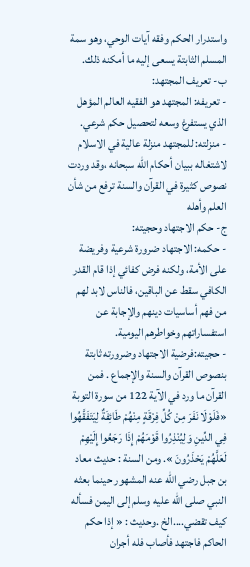واستدرار الحكم وفقه آيات الوحي، وهو سمة المسلم الثابتة يسعى إليه ما أمكنه ذلك.
ب- تعريف المجتهد:
- تعريفه: المجتهد هو الفقيه العالم المؤهل الذي يستفرغ وسعه لتحصيل حكم شرعي.
- منزلته: للمجتهد منزلة عالية في الاسلام لاشتغاله ببيان أحكام الله سبحانه ،وقد وردت نصوص كثيرة في القرآن والسنة ترفع من شأن العلم وأهله
ج- حكم الاجتهاد وحجيته:
- حكمه: الاجتهاد ضرورة شرعية وفريضة على الأمة، ولكنه فرض كفائي إذا قام القدر الكافي سقط عن الباقين، فالناس لابد لهم من فهم أساسيات دينهم والإجابة عن استفساراتهم وخواطرهم اليومية.
- حجيته:فرضية الاجتهاد وضرورته ثابتة بنصوص القرآن والسنة والإجماع . فمن القرآن ما ورد في الآية 122 من سورة التوبة «فَلَوْلَا نَفَرَ مِنْ كُلِّ فِرْقَةٍ مِنْهُمْ طَائِفَةٌ لِيَتَفَقَّهُوا فِي الدِّينِ وَلِيُنْذِرُوا قَوْمَهُمْ إِذَا رَجَعُوا إِلَيْهِمْ لَعَلَّهُمْ يَحْذَرُونَ ». ومن السنة : حديث معاد بن جبل رضي الله عنه المشهور حينما بعثه النبي صلى الله عليه وسلم إلى اليمن فسأله كيف تقضي....الخ .وحديث : « إذا حكم الحاكم فاجتهد فأصاب فله أجران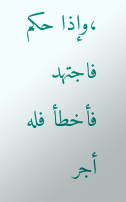،وإذا حكم فاجتهد فأخطأ فله أجر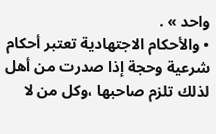واحد » .
• والأحكام الاجتهادية تعتبر أحكام شرعية وحجة إذا صدرت من أهل لذلك تلزم صاحبها ،وكل من لا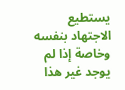يستطيع الاجتهاد بنفسه وخاصة إذا لم يوجد غير هذا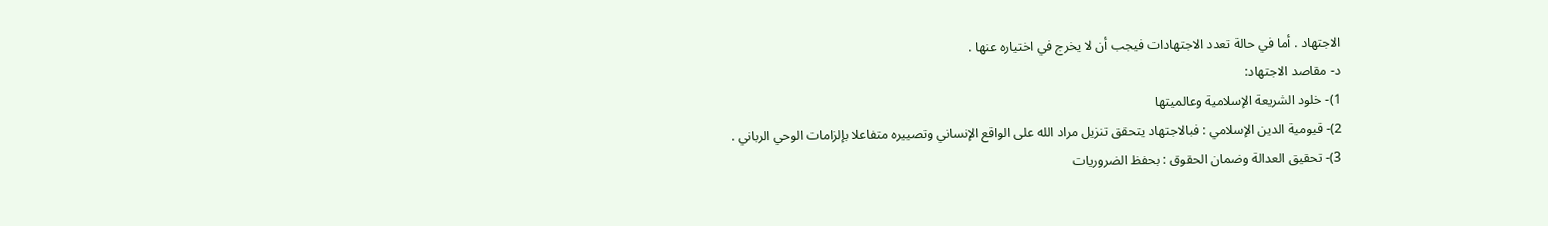الاجتهاد . أما في حالة تعدد الاجتهادات فيجب أن لا يخرج في اختياره عنها .
د- مقاصد الاجتهاد:
1)- خلود الشريعة الإسلامية وعالميتها
2)- قيومية الدين الإسلامي : فبالاجتهاد يتحقق تنزيل مراد الله على الواقع الإنساني وتصييره متفاعلا بإلزامات الوحي الرباني .
3)- تحقيق العدالة وضمان الحقوق : بحفظ الضروريات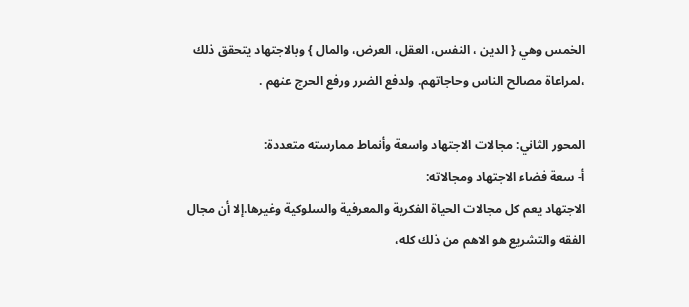الخمس وهي { الدين ، النفس، العقل، العرض، والمال } وبالاجتهاد يتحقق ذلك ،لمراعاة مصالح الناس وحاجاتهم. ولدفع الضرر ورفع الحرج عنهم .

المحور الثاني: مجالات الاجتهاد واسعة وأنماط ممارسته متعددة:
أ- سعة فضاء الاجتهاد ومجالاته:
الاجتهاد يعم كل مجالات الحياة الفكرية والمعرفية والسلوكية وغيرها.إلا أن مجال الفقه والتشريع هو الاهم من ذلك كله،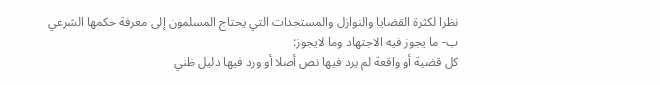نظرا لكثرة القضايا والنوازل والمستجدات التي يحتاج المسلمون إلى معرفة حكمها الشرعي
ب- ما يجوز فيه الاجتهاد وما لايجوز:
كل قضية أو واقعة لم يرد فيها نص أصلا أو ورد فيها دليل ظني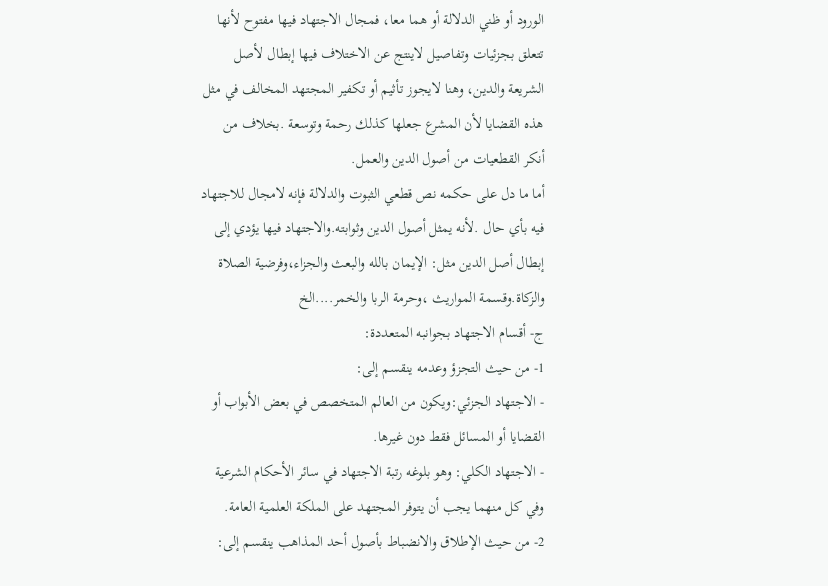الورود أو ظني الدلالة أو هما معا، فمجال الاجتهاد فيها مفتوح لأنها تتعلق بجزئيات وتفاصيل لاينتج عن الاختلاف فيها إبطال لأصل الشريعة والدين، وهنا لايجوز تأثيم أو تكفير المجتهد المخالف في مثل هذه القضايا لأن المشرع جعلها كذلك رحمة وتوسعة .بخلاف من أنكر القطعيات من أصول الدين والعمل.
أما ما دل على حكمه نص قطعي الثبوت والدلالة فإنه لامجال للاجتهاد فيه بأي حال .لأنه يمثل أصول الدين وثوابته.والاجتهاد فيها يؤدي إلى إبطال أصل الدين مثل: الإيمان بالله والبعث والجزاء،وفرضية الصلاة والزكاة.وقسمة المواريث ،وحرمة الربا والخمر....الخ
ج- أقسام الاجتهاد بجوانبه المتعددة:
1- من حيث التجزؤ وعدمه ينقسم إلى:
- الاجتهاد الجزئي:ويكون من العالم المتخصص في بعض الأبواب أو القضايا أو المسائل فقط دون غيرها.
- الاجتهاد الكلي: وهو بلوغه رتبة الاجتهاد في سائر الأحكام الشرعية
وفي كل منهما يجب أن يتوفر المجتهد على الملكة العلمية العامة.
2- من حيث الإطلاق والانضباط بأصول أحد المذاهب ينقسم إلى: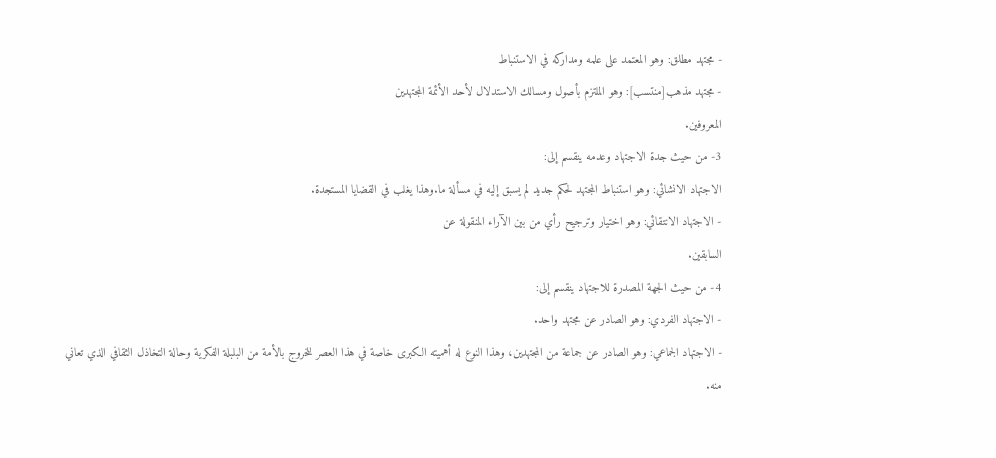- مجتهد مطلق: وهو المعتمد على علمه ومداركه في الاستنباط
- مجتهد مذهب[منتسب]: وهو الملتزم بأصول ومسالك الاستدلال لأحد الأئمة المجتهدين
المعروفين.
3- من حيث جدة الاجتهاد وعدمه ينقسم إلى:
الاجتهاد الانشائي: وهو استنباط المجتهد لحكم جديد لم يسبق إليه في مسألة ما.وهذا يغلب في القضايا المستجدة.
- الاجتهاد الانتقائي: وهو اختيار وترجيح رأي من بين الآراء المنقولة عن
السابقين.
4- من حيث الجهة المصدرة للاجتهاد ينقسم إلى:
- الاجتهاد الفردي: وهو الصادر عن مجتهد واحد.
- الاجتهاد الجماعي: وهو الصادر عن جماعة من المجتهدين، وهذا النوع له أهميته الكبرى خاصة في هذا العصر للخروج بالأمة من البلبلة الفكرية وحالة التخاذل الثقافي الذي تعاني منه.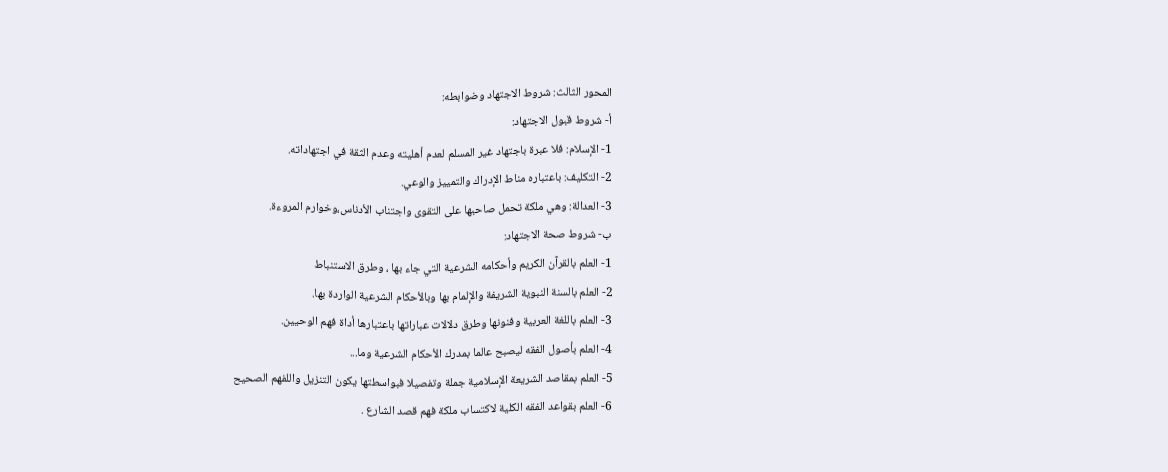المحور الثالث: شروط الاجتهاد وضوابطه:
أ- شروط قبول الاجتهاد:
1- الإسلام: فلا عبرة باجتهاد غير المسلم لعدم أهليته وعدم الثقة في اجتهاداته.
2- التكليف: باعتباره مناط الإدراك والتمييز والوعي.
3- العدالة: وهي ملكة تحمل صاحبها على التقوى واجتناب الأدناس،وخوارم المروءة.
ب- شروط صحة الاجتهاد:
1- العلم بالقرآن الكريم وأحكامه الشرعية التي جاء بها ، وطرق الاستنباط
2- العلم بالسنة النبوية الشريفة والإلمام بها وبالأحكام الشرعية الواردة بها.
3- العلم باللغة العربية وفنونها وطرق دلالات عباراتها باعتبارها أداة فهم الوحيين.
4- العلم بأصول الفقه ليصبح عالما بمدرك الأحكام الشرعية وما...
5- العلم بمقاصد الشريعة الإسلامية جملة وتفصيلا فبواسطتها يكون التنزيل واللفهم الصحيح
6- العلم بقواعد الفقه الكلية لاكتساب ملكة فهم قصد الشارع .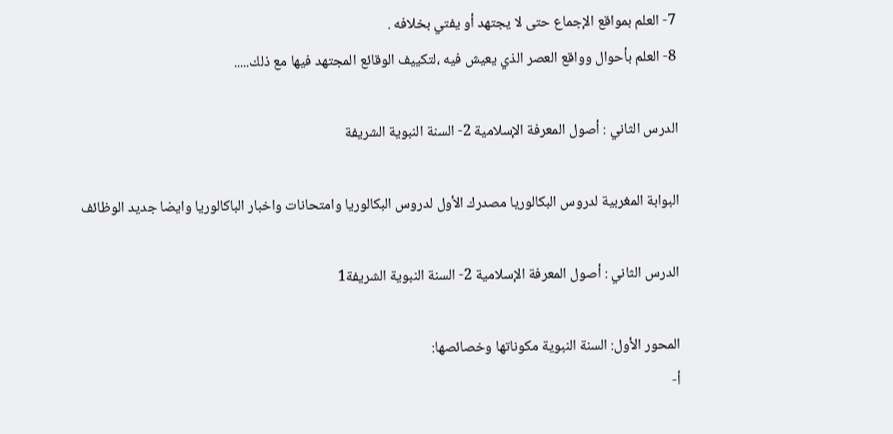7- العلم بمواقع الإجماع حتى لا يجتهد أو يفتي بخلافه .
8- العلم بأحوال وواقع العصر الذي يعيش فيه ،لتكييف الوقائع المجتهد فيها مع ذلك.....

الدرس الثاني : أصول المعرفة الإسلامية 2- السنة النبوية الشريفة

البوابة المغربية لدروس البكالوريا مصدرك الأول لدروس البكالوريا وامتحانات واخبار الباكالوريا وايضا جديد الوظائف

الدرس الثاني : أصول المعرفة الإسلامية 2- السنة النبوية الشريفة1

المحور الأول: السنة النبوية مكوناتها وخصائصها:
أ-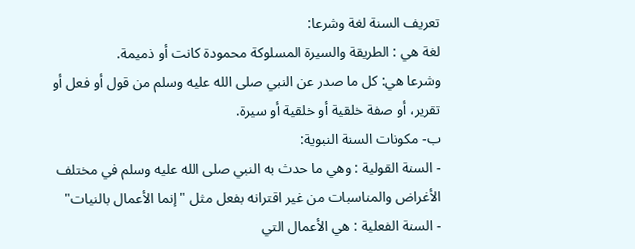تعريف السنة لغة وشرعا:
لغة هي : الطريقة والسيرة المسلوكة محمودة كانت أو ذميمة.
وشرعا هي: كل ما صدر عن النبي صلى الله عليه وسلم من قول أو فعل أو تقرير، أو صفة خلقية أو خلقية أو سيرة.
ب- مكونات السنة النبوية:
- السنة القولية : وهي ما حدث به النبي صلى الله عليه وسلم في مختلف الأغراض والمناسبات من غير اقترانه بفعل مثل "إنما الأعمال بالنيات"
- السنة الفعلية : هي الأعمال التي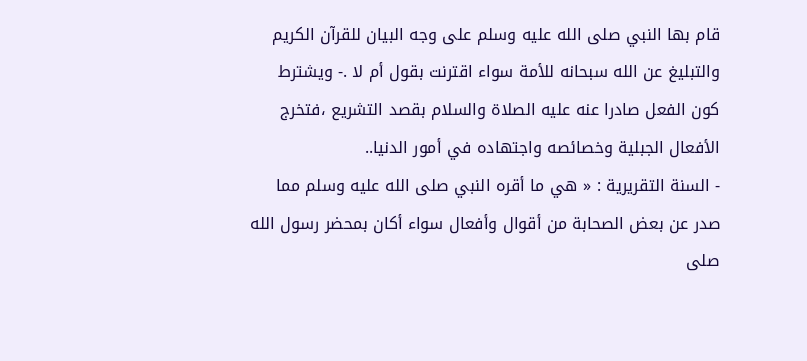قام بها النبي صلى الله عليه وسلم على وجه البيان للقرآن الكريم والتبليغ عن الله سبحانه للأمة سواء اقترنت بقول أم لا .- ويشترط كون الفعل صادرا عنه عليه الصلاة والسلام بقصد التشريع ،فتخرج الأفعال الجبلية وخصائصه واجتهاده في أمور الدنيا..
- السنة التقريرية : « هي ما أقره النبي صلى الله عليه وسلم مما صدر عن بعض الصحابة من أقوال وأفعال سواء أكان بمحضر رسول الله صلى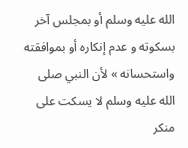الله عليه وسلم أو بمجلس آخر بسكوته و عدم إنكاره أو بموافقته واستحسانه » لأن النبي صلى الله عليه وسلم لا يسكت على منكر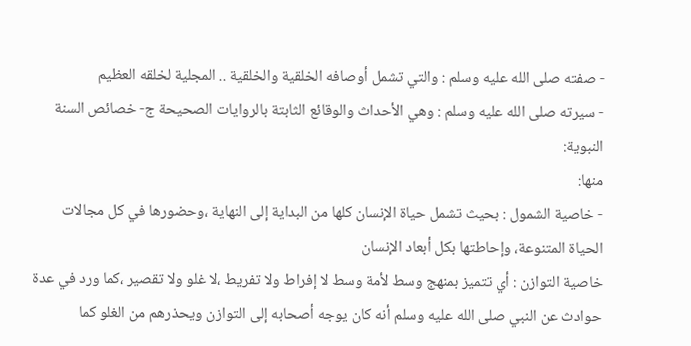- صفته صلى الله عليه وسلم : والتي تشمل أوصافه الخلقية والخلقية .. المجلية لخلقه العظيم
- سيرته صلى الله عليه وسلم : وهي الأحداث والوقائع الثابتة بالروايات الصحيحة ج- خصائص السنة النبوية:
منها:
- خاصية الشمول : بحيث تشمل حياة الإنسان كلها من البداية إلى النهاية ،وحضورها في كل مجالات الحياة المتنوعة، وإحاطتها بكل أبعاد الإنسان
خاصية التوازن : أي تتميز بمنهج وسط لأمة وسط لا إفراط ولا تفريط ،لا غلو ولا تقصير ،كما ورد في عدة حوادث عن النبي صلى الله عليه وسلم أنه كان يوجه أصحابه إلى التوازن ويحذرهم من الغلو كما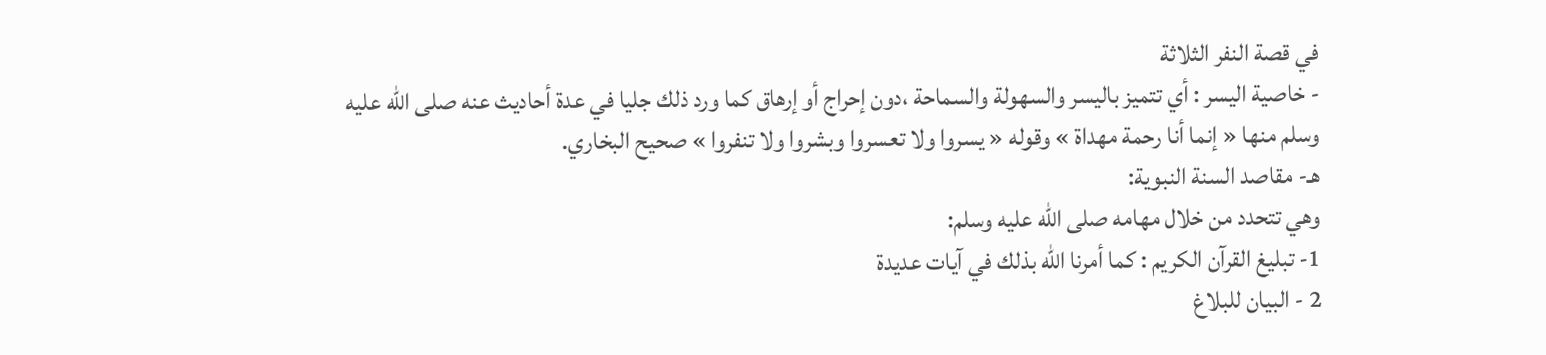في قصة النفر الثلاثة
- خاصية اليسر : أي تتميز باليسر والسهولة والسماحة ،دون إحراج أو إرهاق كما ورد ذلك جليا في عدة أحاديث عنه صلى الله عليه وسلم منها « إنما أنا رحمة مهداة » وقوله « يسروا ولا تعسروا وبشروا ولا تنفروا » صحيح البخاري.
هـ- مقاصد السنة النبوية:
وهي تتحدد من خلال مهامه صلى الله عليه وسلم:
1- تبليغ القرآن الكريم : كما أمرنا الله بذلك في آيات عديدة
2 - البيان للبلاغ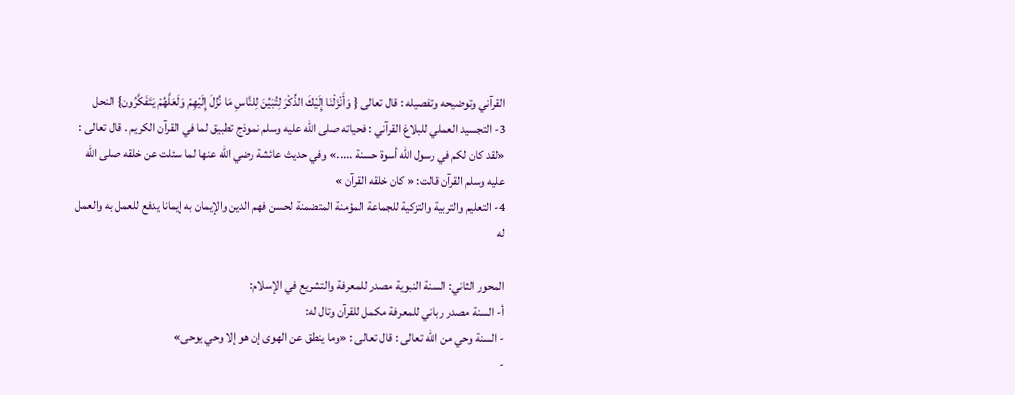القرآني وتوضيحه وتفصيله : قال تعالى { وَأَنْزَلْنَا إِلَيْكَ الذِّكْرَ لِتُبَيِّنَ لِلنَّاسِ مَا نُزِّلَ إِلَيْهِمْ وَلَعَلَّهُمْ يَتَفَكَّرُون} النحل
3- التجسيد العملي للبلاغ القرآني : فحياته صلى الله عليه وسلم نموذج تطبيق لما في القرآن الكريم . قال تعالى : «لقد كان لكم في رسول الله أسوة حسنة .....» وفي حديث عائشة رضي الله عنها لما سئلت عن خلقه صلى الله عليه وسلم القرآن قالت: « كان خلقه القرآن »
4- التعليم والتربية والتزكية للجماعة المؤمنة المتضمنة لحسن فهم الدين والإيمان به إيمانا يدفع للعمل به والعمل له

المحور الثاني: السنة النبوية مصدر للمعرفة والتشريع في الإسلام:
أ- السنة مصدر رباني للمعرفة مكمل للقرآن وتال له:
- السنة وحي من الله تعالى : قال تعالى : «وما ينطق عن الهوى إن هو إلا وحي يوحى»
-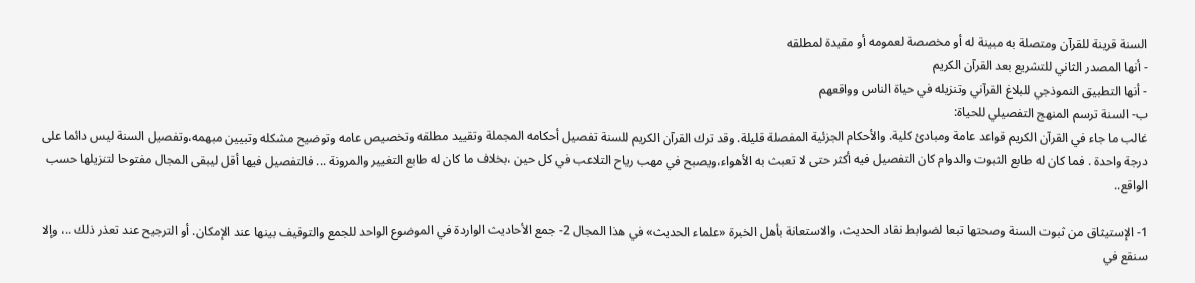السنة قرينة للقرآن ومتصلة به مبينة له أو مخصصة لعمومه أو مقيدة لمطلقه
- أنها المصدر الثاني للتشريع بعد القرآن الكريم
- أنها التطبيق النموذجي للبلاغ القرآني وتنزيله في حياة الناس وواقعهم
ب- السنة ترسم المنهج التفصيلي للحياة:
غالب ما جاء في القرآن الكريم قواعد عامة ومبادئ كلية. والأحكام الجزئية المفصلة قليلة. وقد ترك القرآن الكريم للسنة تفصيل أحكامه المجملة وتقييد مطلقه وتخصيص عامه وتوضيح مشكله وتبيين مبهمه،وتفصيل السنة ليس دائما على درجة واحدة . فما كان له طابع الثبوت والدوام كان التفصيل فيه أكثر حتى لا تعبث به الأهواء،ويصبح في مهب رياح التلاعب في كل حين ،بخلاف ما كان له طابع التغيير والمرونة ... فالتفصيل فيها أقل ليبقى المجال مفتوحا لتنزيلها حسب الواقع..

1- الإستيثاق من ثبوت السنة وصحتها تبعا لضوابط نقاد الحديث، والاستعانة بأهل الخبرة «علماء الحديث» في هذا المجال 2- جمع الأحاديث الواردة في الموضوع الواحد للجمع والتوقيف بينها عند الإمكان. أو الترجيح عند تعذر ذلك ..، وإلا سنقع في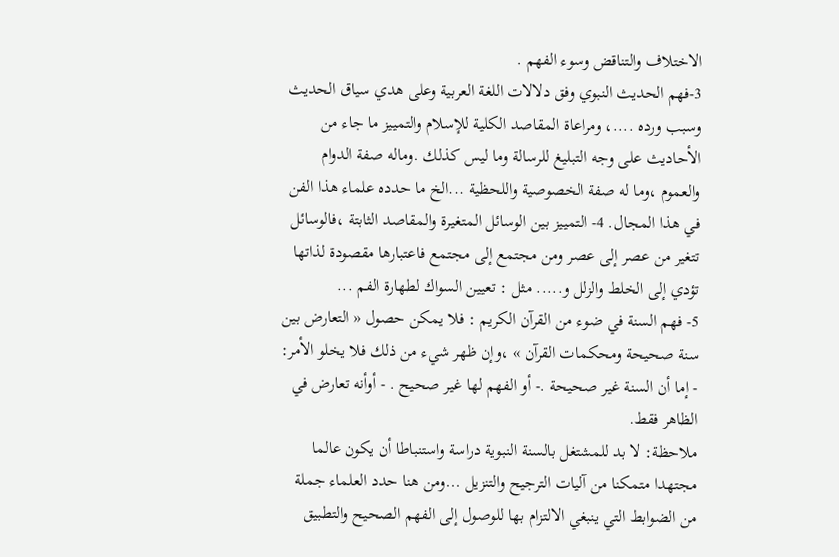الاختلاف والتناقض وسوء الفهم .
3-فهم الحديث النبوي وفق دلالات اللغة العربية وعلى هدي سياق الحديث وسبب ورده ....، ومراعاة المقاصد الكلية للإسلام والتمييز ما جاء من الأحاديث على وجه التبليغ للرسالة وما ليس كذلك .وماله صفة الدوام والعموم ،وما له صفة الخصوصية واللحظية ...الخ ما حدده علماء هذا الفن في هذا المجال. 4- التمييز بين الوسائل المتغيرة والمقاصد الثابتة ،فالوسائل تتغير من عصر إلى عصر ومن مجتمع إلى مجتمع فاعتبارها مقصودة لذاتها تؤدي إلى الخلط والزلل و..... مثل : تعيين السواك لطهارة الفم ...
5- فهم السنة في ضوء من القرآن الكريم : فلا يمكن حصول « التعارض بين سنة صحيحة ومحكمات القرآن » ،وإن ظهر شيء من ذلك فلا يخلو الأمر: - إما أن السنة غير صحيحة .- أو الفهم لها غير صحيح . - أوأنه تعارض في الظاهر فقط.
ملاحظة: لا بد للمشتغل بالسنة النبوية دراسة واستنباطا أن يكون عالما مجتهدا متمكنا من آليات الترجيح والتنزيل ...ومن هنا حدد العلماء جملة من الضوابط التي ينبغي الالتزام بها للوصول إلى الفهم الصحيح والتطبيق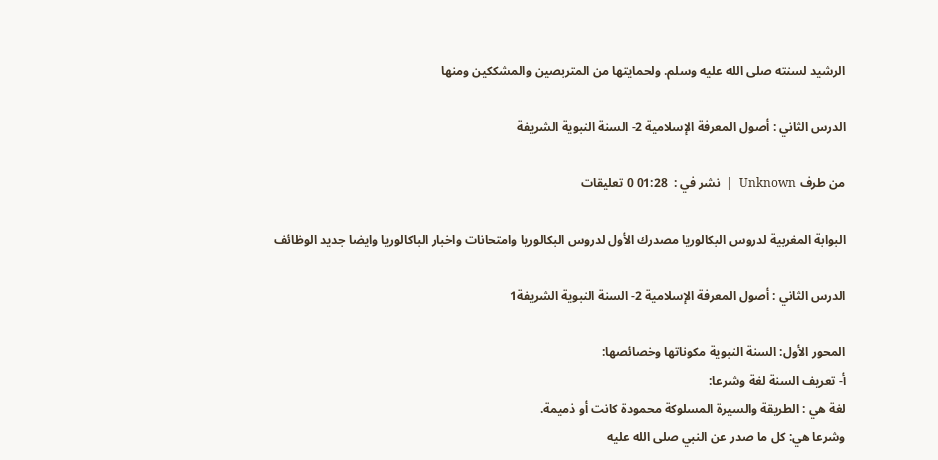الرشيد لسنته صلى الله عليه وسلم. ولحمايتها من المتربصين والمشككين ومنها

الدرس الثاني : أصول المعرفة الإسلامية 2- السنة النبوية الشريفة

من طرف Unknown  |  نشر في :  01:28 0 تعليقات

البوابة المغربية لدروس البكالوريا مصدرك الأول لدروس البكالوريا وامتحانات واخبار الباكالوريا وايضا جديد الوظائف

الدرس الثاني : أصول المعرفة الإسلامية 2- السنة النبوية الشريفة1

المحور الأول: السنة النبوية مكوناتها وخصائصها:
أ- تعريف السنة لغة وشرعا:
لغة هي : الطريقة والسيرة المسلوكة محمودة كانت أو ذميمة.
وشرعا هي: كل ما صدر عن النبي صلى الله عليه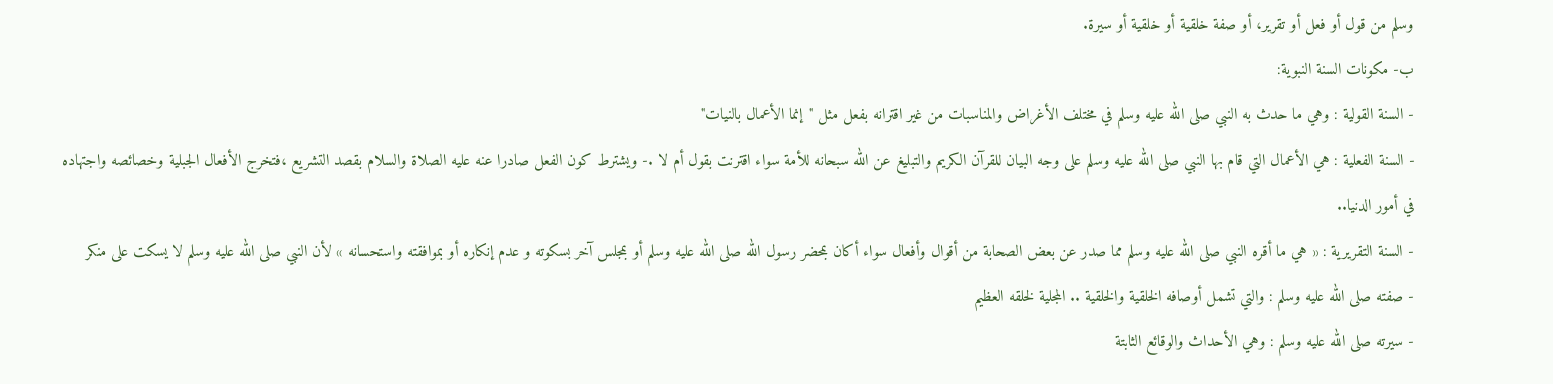وسلم من قول أو فعل أو تقرير، أو صفة خلقية أو خلقية أو سيرة.
ب- مكونات السنة النبوية:
- السنة القولية : وهي ما حدث به النبي صلى الله عليه وسلم في مختلف الأغراض والمناسبات من غير اقترانه بفعل مثل "إنما الأعمال بالنيات"
- السنة الفعلية : هي الأعمال التي قام بها النبي صلى الله عليه وسلم على وجه البيان للقرآن الكريم والتبليغ عن الله سبحانه للأمة سواء اقترنت بقول أم لا .- ويشترط كون الفعل صادرا عنه عليه الصلاة والسلام بقصد التشريع ،فتخرج الأفعال الجبلية وخصائصه واجتهاده في أمور الدنيا..
- السنة التقريرية : « هي ما أقره النبي صلى الله عليه وسلم مما صدر عن بعض الصحابة من أقوال وأفعال سواء أكان بمحضر رسول الله صلى الله عليه وسلم أو بمجلس آخر بسكوته و عدم إنكاره أو بموافقته واستحسانه » لأن النبي صلى الله عليه وسلم لا يسكت على منكر
- صفته صلى الله عليه وسلم : والتي تشمل أوصافه الخلقية والخلقية .. المجلية لخلقه العظيم
- سيرته صلى الله عليه وسلم : وهي الأحداث والوقائع الثابتة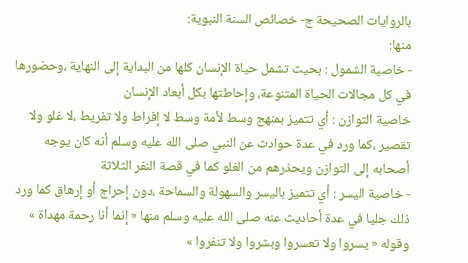بالروايات الصحيحة ج- خصائص السنة النبوية:
منها:
- خاصية الشمول : بحيث تشمل حياة الإنسان كلها من البداية إلى النهاية ،وحضورها في كل مجالات الحياة المتنوعة، وإحاطتها بكل أبعاد الإنسان
خاصية التوازن : أي تتميز بمنهج وسط لأمة وسط لا إفراط ولا تفريط ،لا غلو ولا تقصير ،كما ورد في عدة حوادث عن النبي صلى الله عليه وسلم أنه كان يوجه أصحابه إلى التوازن ويحذرهم من الغلو كما في قصة النفر الثلاثة
- خاصية اليسر : أي تتميز باليسر والسهولة والسماحة ،دون إحراج أو إرهاق كما ورد ذلك جليا في عدة أحاديث عنه صلى الله عليه وسلم منها « إنما أنا رحمة مهداة » وقوله « يسروا ولا تعسروا وبشروا ولا تنفروا »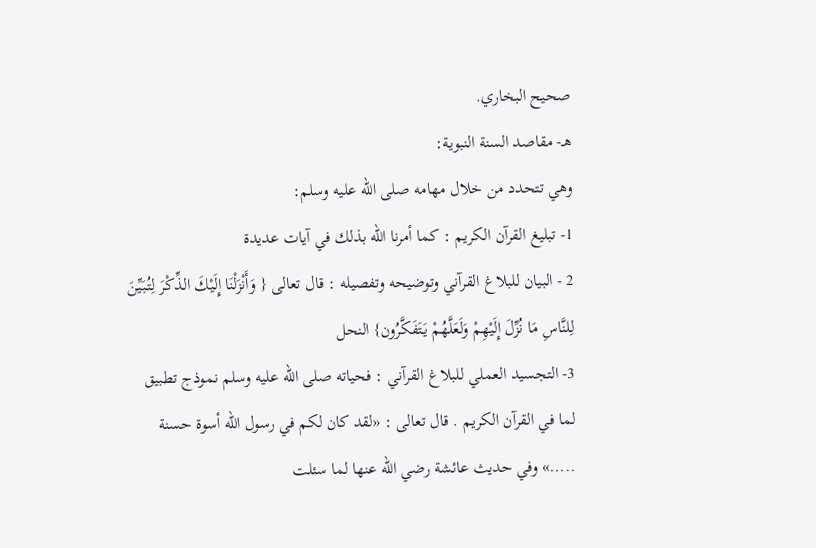صحيح البخاري.
هـ- مقاصد السنة النبوية:
وهي تتحدد من خلال مهامه صلى الله عليه وسلم:
1- تبليغ القرآن الكريم : كما أمرنا الله بذلك في آيات عديدة
2 - البيان للبلاغ القرآني وتوضيحه وتفصيله : قال تعالى { وَأَنْزَلْنَا إِلَيْكَ الذِّكْرَ لِتُبَيِّنَ لِلنَّاسِ مَا نُزِّلَ إِلَيْهِمْ وَلَعَلَّهُمْ يَتَفَكَّرُون} النحل
3- التجسيد العملي للبلاغ القرآني : فحياته صلى الله عليه وسلم نموذج تطبيق لما في القرآن الكريم . قال تعالى : «لقد كان لكم في رسول الله أسوة حسنة .....» وفي حديث عائشة رضي الله عنها لما سئلت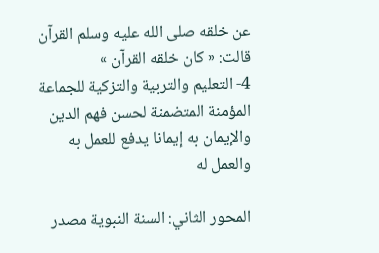عن خلقه صلى الله عليه وسلم القرآن قالت: « كان خلقه القرآن »
4- التعليم والتربية والتزكية للجماعة المؤمنة المتضمنة لحسن فهم الدين والإيمان به إيمانا يدفع للعمل به والعمل له

المحور الثاني: السنة النبوية مصدر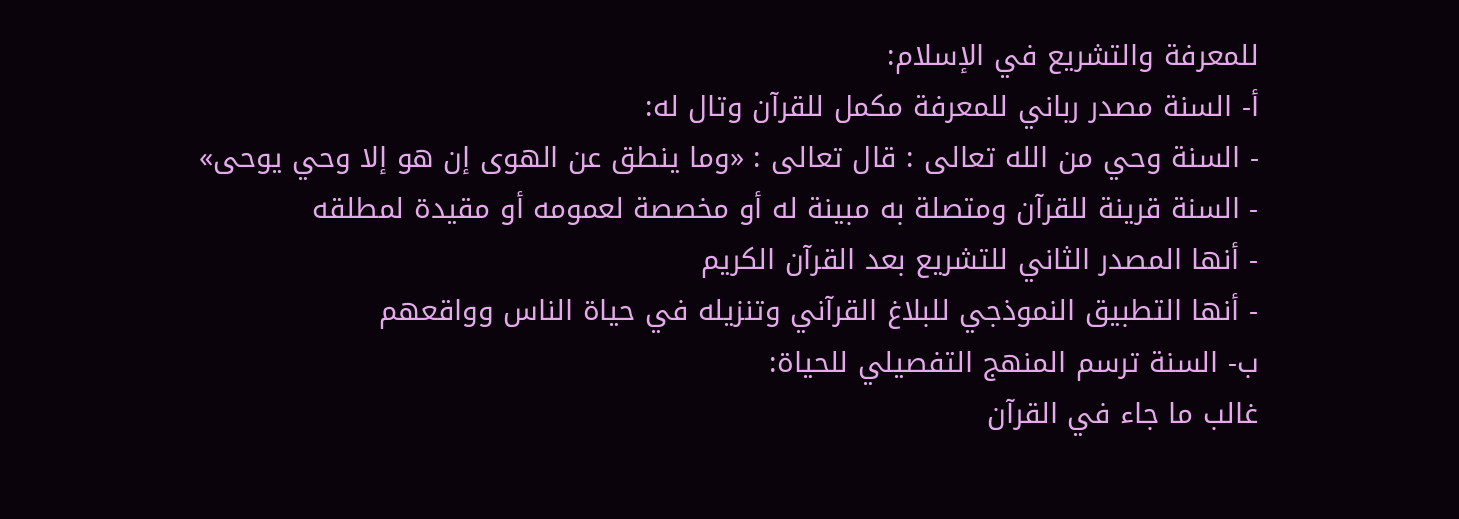للمعرفة والتشريع في الإسلام:
أ- السنة مصدر رباني للمعرفة مكمل للقرآن وتال له:
- السنة وحي من الله تعالى : قال تعالى : «وما ينطق عن الهوى إن هو إلا وحي يوحى»
- السنة قرينة للقرآن ومتصلة به مبينة له أو مخصصة لعمومه أو مقيدة لمطلقه
- أنها المصدر الثاني للتشريع بعد القرآن الكريم
- أنها التطبيق النموذجي للبلاغ القرآني وتنزيله في حياة الناس وواقعهم
ب- السنة ترسم المنهج التفصيلي للحياة:
غالب ما جاء في القرآن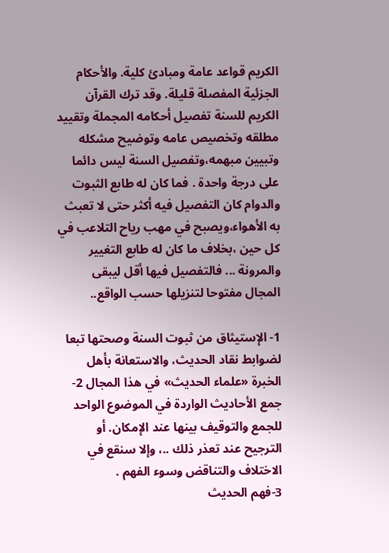الكريم قواعد عامة ومبادئ كلية. والأحكام الجزئية المفصلة قليلة. وقد ترك القرآن الكريم للسنة تفصيل أحكامه المجملة وتقييد مطلقه وتخصيص عامه وتوضيح مشكله وتبيين مبهمه،وتفصيل السنة ليس دائما على درجة واحدة . فما كان له طابع الثبوت والدوام كان التفصيل فيه أكثر حتى لا تعبث به الأهواء،ويصبح في مهب رياح التلاعب في كل حين ،بخلاف ما كان له طابع التغيير والمرونة ... فالتفصيل فيها أقل ليبقى المجال مفتوحا لتنزيلها حسب الواقع..

1- الإستيثاق من ثبوت السنة وصحتها تبعا لضوابط نقاد الحديث، والاستعانة بأهل الخبرة «علماء الحديث» في هذا المجال 2- جمع الأحاديث الواردة في الموضوع الواحد للجمع والتوقيف بينها عند الإمكان. أو الترجيح عند تعذر ذلك ..، وإلا سنقع في الاختلاف والتناقض وسوء الفهم .
3-فهم الحديث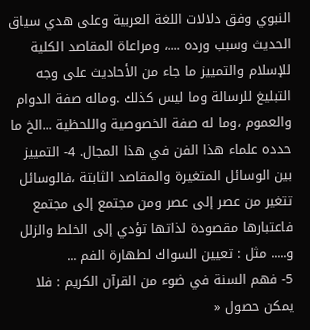النبوي وفق دلالات اللغة العربية وعلى هدي سياق الحديث وسبب ورده ....، ومراعاة المقاصد الكلية للإسلام والتمييز ما جاء من الأحاديث على وجه التبليغ للرسالة وما ليس كذلك .وماله صفة الدوام والعموم ،وما له صفة الخصوصية واللحظية ...الخ ما حدده علماء هذا الفن في هذا المجال. 4- التمييز بين الوسائل المتغيرة والمقاصد الثابتة ،فالوسائل تتغير من عصر إلى عصر ومن مجتمع إلى مجتمع فاعتبارها مقصودة لذاتها تؤدي إلى الخلط والزلل و..... مثل : تعيين السواك لطهارة الفم ...
5- فهم السنة في ضوء من القرآن الكريم : فلا يمكن حصول «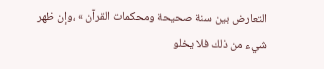التعارض بين سنة صحيحة ومحكمات القرآن » ،وإن ظهر شيء من ذلك فلا يخلو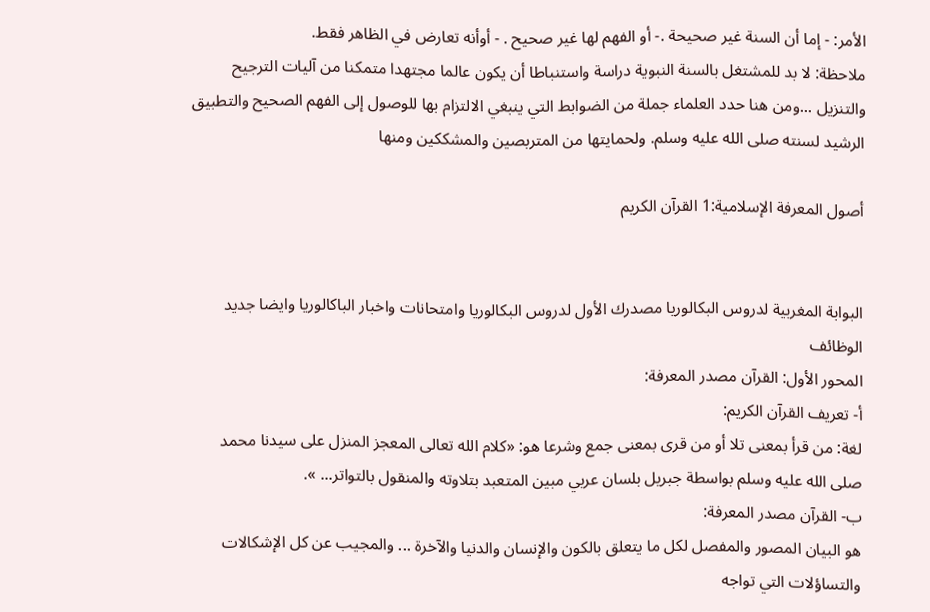الأمر: - إما أن السنة غير صحيحة .- أو الفهم لها غير صحيح . - أوأنه تعارض في الظاهر فقط.
ملاحظة: لا بد للمشتغل بالسنة النبوية دراسة واستنباطا أن يكون عالما مجتهدا متمكنا من آليات الترجيح والتنزيل ...ومن هنا حدد العلماء جملة من الضوابط التي ينبغي الالتزام بها للوصول إلى الفهم الصحيح والتطبيق الرشيد لسنته صلى الله عليه وسلم. ولحمايتها من المتربصين والمشككين ومنها

أصول المعرفة الإسلامية:1 القرآن الكريم


البوابة المغربية لدروس البكالوريا مصدرك الأول لدروس البكالوريا وامتحانات واخبار الباكالوريا وايضا جديد الوظائف
المحور الأول: القرآن مصدر المعرفة:
أ- تعريف القرآن الكريم:
لغة: من قرأ بمعنى تلا أو من قرى بمعنى جمع وشرعا هو: «كلام الله تعالى المعجز المنزل على سيدنا محمد صلى الله عليه وسلم بواسطة جبريل بلسان عربي مبين المتعبد بتلاوته والمنقول بالتواتر... ».
ب- القرآن مصدر المعرفة:
هو البيان المصور والمفصل لكل ما يتعلق بالكون والإنسان والدنيا والآخرة ... والمجيب عن كل الإشكالات والتساؤلات التي تواجه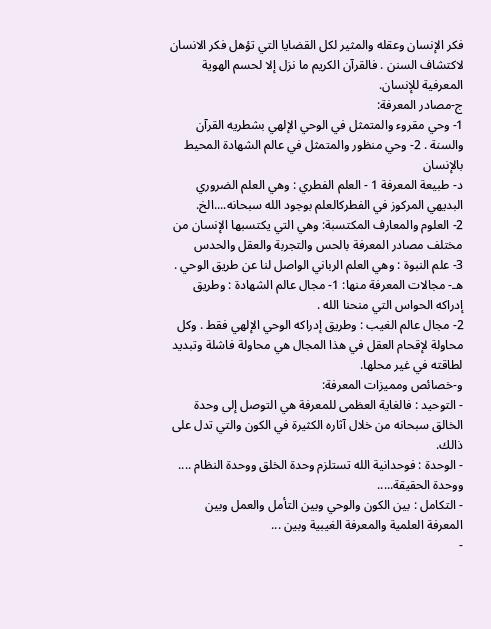فكر الإنسان وعقله والمثير لكل القضايا التي تؤهل فكر الانسان لاكتشاف السنن . فالقرآن الكريم ما نزل إلا لحسم الهوية المعرفية للإنسان.
ج-مصادر المعرفة:
1- وحي مقروء والمتمثل في الوحي الإلهي بشطريه القرآن والسنة . 2- وحي منظور والمتمثل في عالم الشهادة المحيط بالإنسان
د- طبيعة المعرفة 1 - العلم الفطري : وهي العلم الضروري البديهي المركوز في الفطركالعلم بوجود الله سبحانه....الخ.
2- العلوم والمعارف المكتسبة: وهي التي يكتسبها الإنسان من مختلف مصادر المعرفة بالحس والتجربة والعقل والحدس
3- علم النبوة : وهي العلم الرباني الواصل لنا عن طريق الوحي .
هـ- مجالات المعرفة منها: 1- مجال عالم الشهادة : وطريق إدراكه الحواس التي منحنا الله .
2- مجال عالم الغيب : وطريق إدراكه الوحي الإلهي فقط . وكل محاولة لإقحام العقل في هذا المجال هي محاولة فاشلة وتبديد لطاقته في غير محلها.
و-خصائص ومميزات المعرفة:
- التوحيد : فالغاية العظمى للمعرفة هي التوصل إلى وحدة الخالق سبحانه من خلال آثاره الكثيرة في الكون والتي تدل على ذالك.
- الوحدة : فوحدانية الله تستلزم وحدة الخلق ووحدة النظام .... ووحدة الحقيقة.....
- التكامل : بين الكون والوحي وبين التأمل والعمل وبين المعرفة العلمية والمعرفة الغيبية وبين ...
-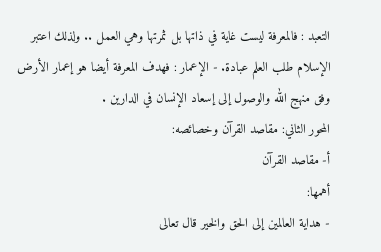التعبد : فالمعرفة ليست غاية في ذاتها بل ثمرتها وهي العمل .. ولذلك اعتبر الإسلام طلب العلم عبادة. - الإعمار : فهدف المعرفة أيضا هو إعمار الأرض وفق منهج الله والوصول إلى إسعاد الإنسان في الدارين .
المحور الثاني: مقاصد القرآن وخصائصه:
أ- مقاصد القرآن
أهمها:
- هداية العالمين إلى الحق والخير قال تعالى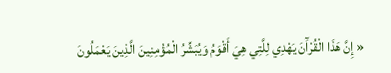« إِنَّ هَذَا الْقُرْآَنَ يَهْدِي لِلَّتِي هِيَ أَقْوَمُ وَيُبَشِّرُ الْمُؤْمِنِينَ الَّذِينَ يَعْمَلُونَ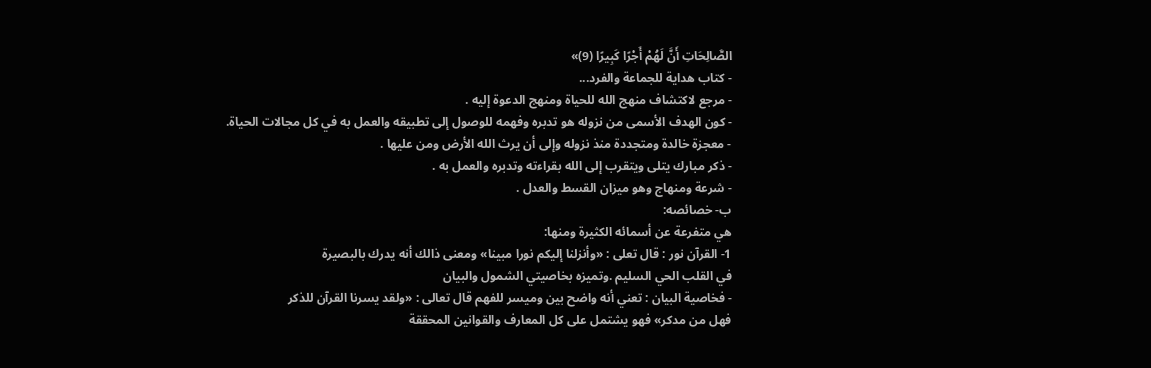الصَّالِحَاتِ أَنَّ لَهُمْ أَجْرًا كَبِيرًا (9)»
- كتاب هداية للجماعة والفرد...
- مرجع لاكتشاف منهج الله للحياة ومنهج الدعوة إليه .
- كون الهدف الأسمى من نزوله هو تدبره وفهمه للوصول إلى تطبيقه والعمل به في كل مجالات الحياة.
- معجزة خالدة ومتجددة منذ نزوله وإلى أن يرث الله الأرض ومن عليها .
- ذكر مبارك يتلى ويتقرب إلى الله بقراءته وتدبره والعمل به .
- شرعة ومنهاج وهو ميزان القسط والعدل .
ب- خصائصه:
هي متفرعة عن أسمائه الكثيرة ومنها:
1- القرآن نور : قال تعلى : «وأنزلنا إليكم نورا مبينا» ومعنى ذالك أنه يدرك بالبصيرة
في القلب الحي السليم .وتميزه بخاصيتي الشمول والبيان
- فخاصية البيان : تعني أنه واضح بين وميسر للفهم قال تعالى : «ولقد يسرنا القرآن للذكر
فهل من مدكر» فهو يشتمل على كل المعارف والقوانين المحققة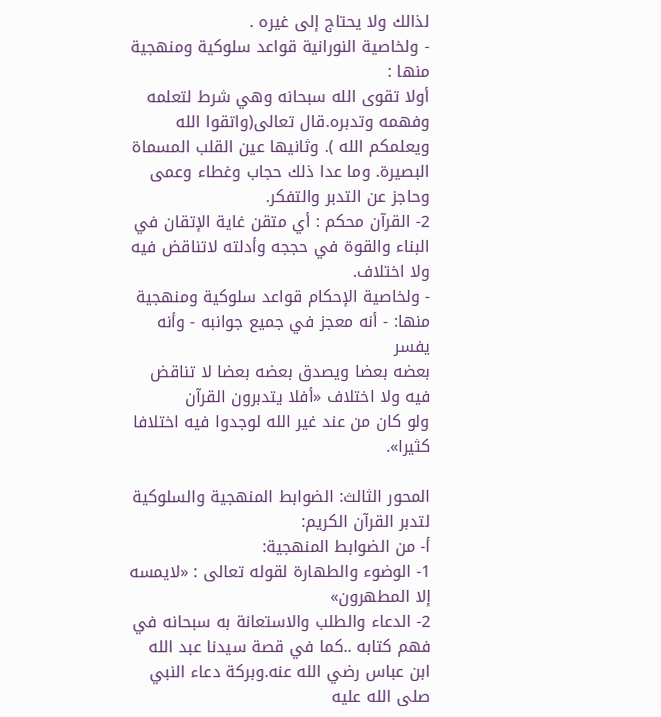لذالك ولا يحتاج إلى غيره .
- ولخاصية النورانية قواعد سلوكية ومنهجية منها :
أولا تقوى الله سبحانه وهي شرط لتعلمه وفهمه وتدبره.قال تعالى(واتقوا الله ويعلمكم الله ). وثانيها عين القلب المسماة البصيرة. وما عدا ذلك حجاب وغطاء وعمى وحاجز عن التدبر والتفكر.
2- القرآن محكم : أي متقن غاية الإتقان في البناء والقوة في حججه وأدلته لاتناقض فيه ولا اختلاف.
- ولخاصية الإحكام قواعد سلوكية ومنهجية منها: - أنه معجز في جميع جوانبه - وأنه يفسر
بعضه بعضا ويصدق بعضه بعضا لا تناقض فيه ولا اختلاف «أفلا يتدبرون القرآن
ولو كان من عند غير الله لوجدوا فيه اختلافا كثيرا».

المحور الثالث: الضوابط المنهجية والسلوكية لتدبر القرآن الكريم:
أ- من الضوابط المنهجية:
1- الوضوء والطهارة لقوله تعالى : «لايمسه إلا المطهرون»
2- الدعاء والطلب والاستعانة به سبحانه في فهم كتابه ..كما في قصة سيدنا عبد الله ابن عباس رضي الله عنه.وبركة دعاء النبي صلى الله عليه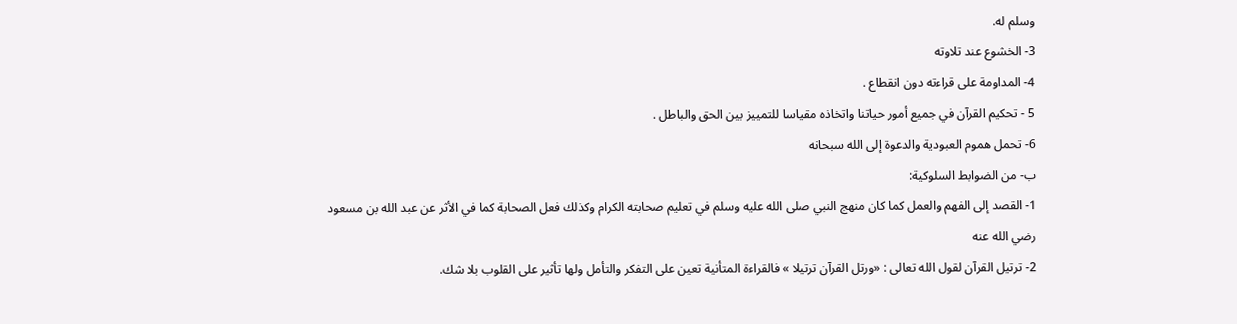وسلم له.
3- الخشوع عند تلاوته
4- المداومة على قراءته دون انقطاع .
5 - تحكيم القرآن في جميع أمور حياتنا واتخاذه مقياسا للتمييز بين الحق والباطل .
6- تحمل هموم العبودية والدعوة إلى الله سبحانه
ب- من الضوابط السلوكية:
1- القصد إلى الفهم والعمل كما كان منهج النبي صلى الله عليه وسلم في تعليم صحابته الكرام وكذلك فعل الصحابة كما في الأثر عن عبد الله بن مسعود رضي الله عنه
2- ترتيل القرآن لقول الله تعالى : «ورتل القرآن ترتيلا » فالقراءة المتأنية تعين على التفكر والتأمل ولها تأثير على القلوب بلا شك.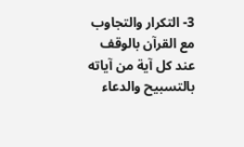3- التكرار والتجاوب مع القرآن بالوقف عند كل آية من آياته بالتسبيح والدعاء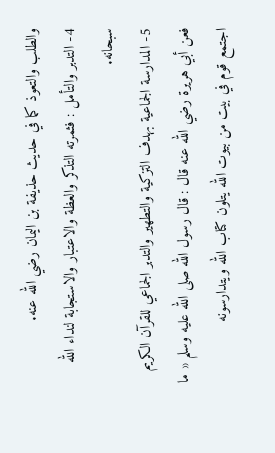والطلب والتعوذ كما في حديث حذيفة بن اليمان رضي الله عنه.
4- التدبر والتأمل : فثمرته التذكر والعظة والاعتبار والاستجابة لنداء الله سبحانه.
5- المدارسة الجماعية بهدف التزكية والتطهير والتدبر الجماعي للقرآن الكريم فعن أبي هريرة رضي الله عنه قال : قال رسول الله صلى الله عليه وسلم « ما اجتمع قوم في بيت من بيوت الله يتلون كتاب الله ويتدارسونه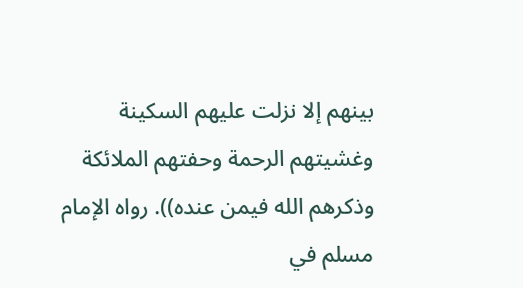بينهم إلا نزلت عليهم السكينة وغشيتهم الرحمة وحفتهم الملائكة وذكرهم الله فيمن عنده)). رواه الإمام مسلم في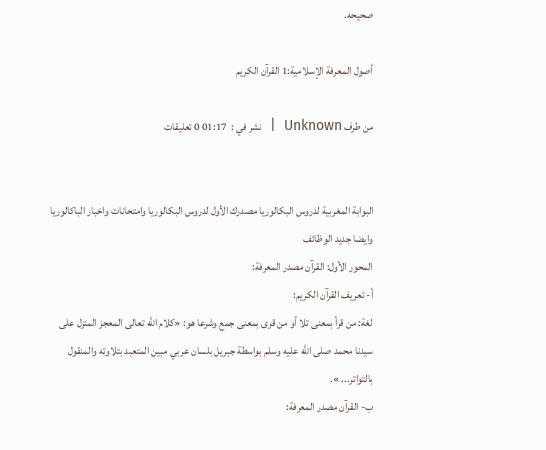صحيحه.

أصول المعرفة الإسلامية:1 القرآن الكريم

من طرف Unknown  |  نشر في :  01:17 0 تعليقات


البوابة المغربية لدروس البكالوريا مصدرك الأول لدروس البكالوريا وامتحانات واخبار الباكالوريا وايضا جديد الوظائف
المحور الأول: القرآن مصدر المعرفة:
أ- تعريف القرآن الكريم:
لغة: من قرأ بمعنى تلا أو من قرى بمعنى جمع وشرعا هو: «كلام الله تعالى المعجز المنزل على سيدنا محمد صلى الله عليه وسلم بواسطة جبريل بلسان عربي مبين المتعبد بتلاوته والمنقول بالتواتر... ».
ب- القرآن مصدر المعرفة: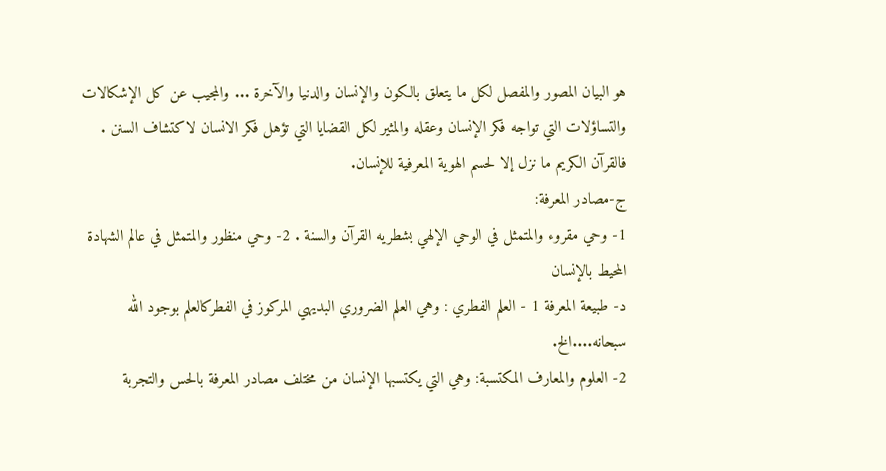هو البيان المصور والمفصل لكل ما يتعلق بالكون والإنسان والدنيا والآخرة ... والمجيب عن كل الإشكالات والتساؤلات التي تواجه فكر الإنسان وعقله والمثير لكل القضايا التي تؤهل فكر الانسان لاكتشاف السنن . فالقرآن الكريم ما نزل إلا لحسم الهوية المعرفية للإنسان.
ج-مصادر المعرفة:
1- وحي مقروء والمتمثل في الوحي الإلهي بشطريه القرآن والسنة . 2- وحي منظور والمتمثل في عالم الشهادة المحيط بالإنسان
د- طبيعة المعرفة 1 - العلم الفطري : وهي العلم الضروري البديهي المركوز في الفطركالعلم بوجود الله سبحانه....الخ.
2- العلوم والمعارف المكتسبة: وهي التي يكتسبها الإنسان من مختلف مصادر المعرفة بالحس والتجربة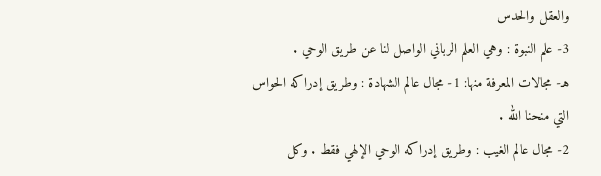والعقل والحدس
3- علم النبوة : وهي العلم الرباني الواصل لنا عن طريق الوحي .
هـ- مجالات المعرفة منها: 1- مجال عالم الشهادة : وطريق إدراكه الحواس التي منحنا الله .
2- مجال عالم الغيب : وطريق إدراكه الوحي الإلهي فقط . وكل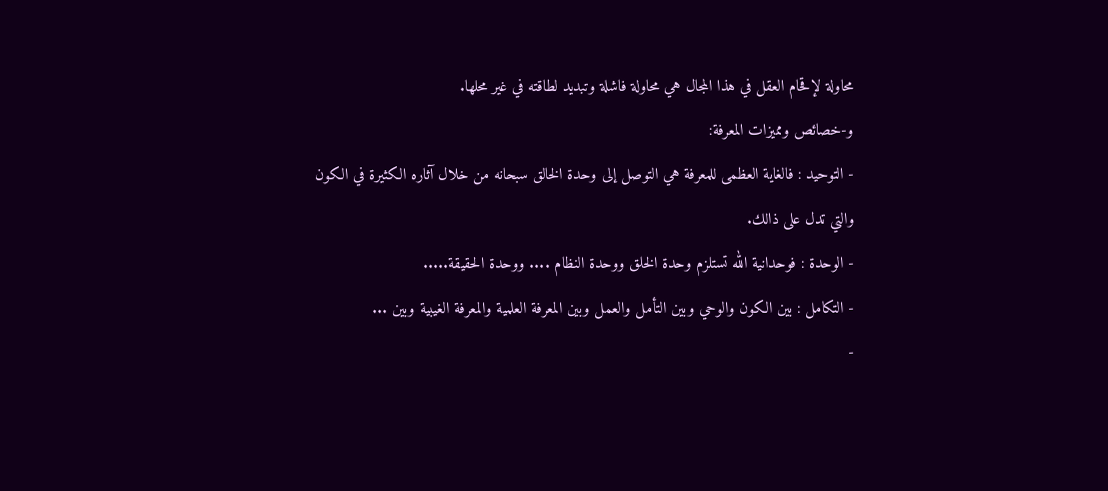محاولة لإقحام العقل في هذا المجال هي محاولة فاشلة وتبديد لطاقته في غير محلها.
و-خصائص ومميزات المعرفة:
- التوحيد : فالغاية العظمى للمعرفة هي التوصل إلى وحدة الخالق سبحانه من خلال آثاره الكثيرة في الكون والتي تدل على ذالك.
- الوحدة : فوحدانية الله تستلزم وحدة الخلق ووحدة النظام .... ووحدة الحقيقة.....
- التكامل : بين الكون والوحي وبين التأمل والعمل وبين المعرفة العلمية والمعرفة الغيبية وبين ...
-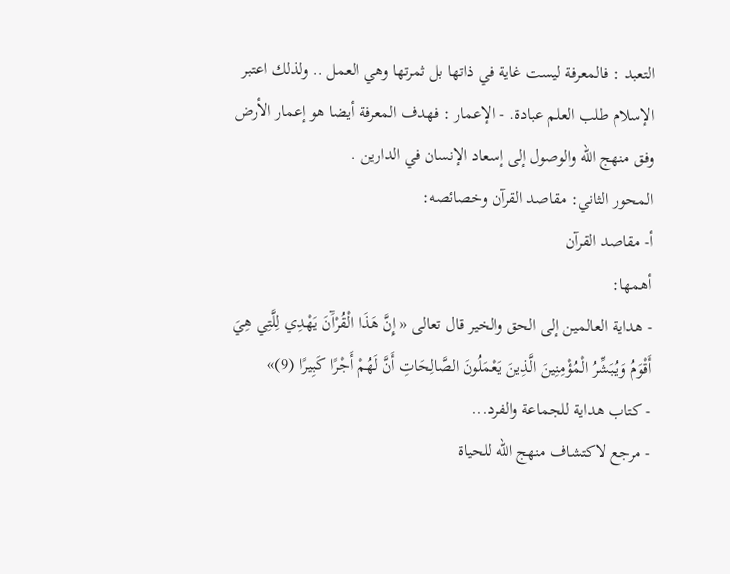التعبد : فالمعرفة ليست غاية في ذاتها بل ثمرتها وهي العمل .. ولذلك اعتبر الإسلام طلب العلم عبادة. - الإعمار : فهدف المعرفة أيضا هو إعمار الأرض وفق منهج الله والوصول إلى إسعاد الإنسان في الدارين .
المحور الثاني: مقاصد القرآن وخصائصه:
أ- مقاصد القرآن
أهمها:
- هداية العالمين إلى الحق والخير قال تعالى « إِنَّ هَذَا الْقُرْآَنَ يَهْدِي لِلَّتِي هِيَ أَقْوَمُ وَيُبَشِّرُ الْمُؤْمِنِينَ الَّذِينَ يَعْمَلُونَ الصَّالِحَاتِ أَنَّ لَهُمْ أَجْرًا كَبِيرًا (9)»
- كتاب هداية للجماعة والفرد...
- مرجع لاكتشاف منهج الله للحياة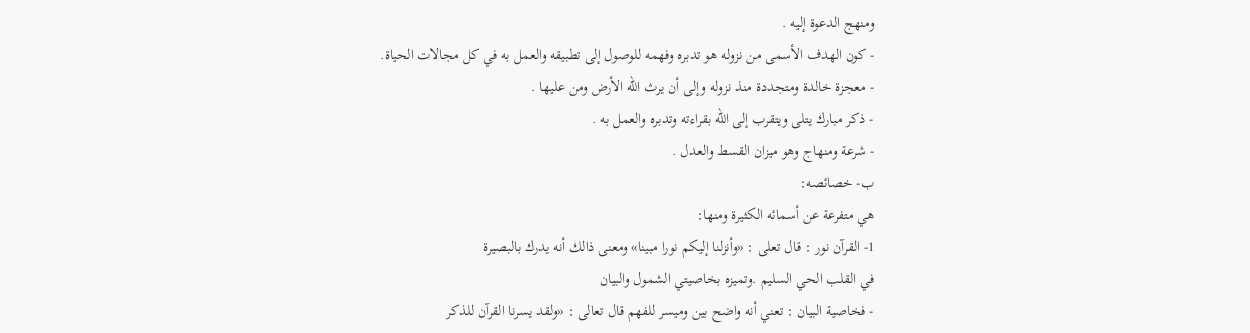ومنهج الدعوة إليه .
- كون الهدف الأسمى من نزوله هو تدبره وفهمه للوصول إلى تطبيقه والعمل به في كل مجالات الحياة.
- معجزة خالدة ومتجددة منذ نزوله وإلى أن يرث الله الأرض ومن عليها .
- ذكر مبارك يتلى ويتقرب إلى الله بقراءته وتدبره والعمل به .
- شرعة ومنهاج وهو ميزان القسط والعدل .
ب- خصائصه:
هي متفرعة عن أسمائه الكثيرة ومنها:
1- القرآن نور : قال تعلى : «وأنزلنا إليكم نورا مبينا» ومعنى ذالك أنه يدرك بالبصيرة
في القلب الحي السليم .وتميزه بخاصيتي الشمول والبيان
- فخاصية البيان : تعني أنه واضح بين وميسر للفهم قال تعالى : «ولقد يسرنا القرآن للذكر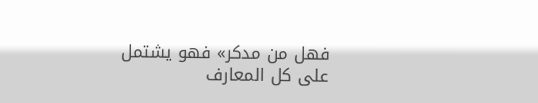فهل من مدكر» فهو يشتمل على كل المعارف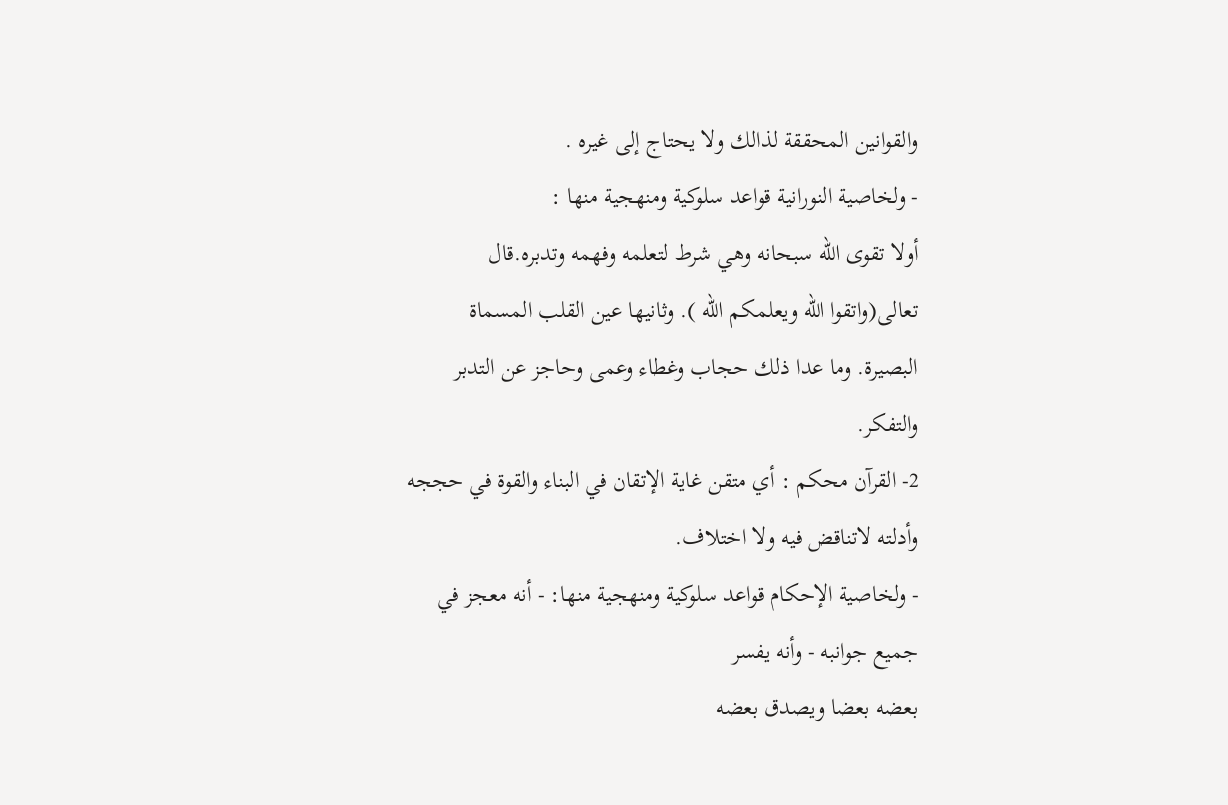والقوانين المحققة لذالك ولا يحتاج إلى غيره .
- ولخاصية النورانية قواعد سلوكية ومنهجية منها :
أولا تقوى الله سبحانه وهي شرط لتعلمه وفهمه وتدبره.قال تعالى(واتقوا الله ويعلمكم الله ). وثانيها عين القلب المسماة البصيرة. وما عدا ذلك حجاب وغطاء وعمى وحاجز عن التدبر والتفكر.
2- القرآن محكم : أي متقن غاية الإتقان في البناء والقوة في حججه وأدلته لاتناقض فيه ولا اختلاف.
- ولخاصية الإحكام قواعد سلوكية ومنهجية منها: - أنه معجز في جميع جوانبه - وأنه يفسر
بعضه بعضا ويصدق بعضه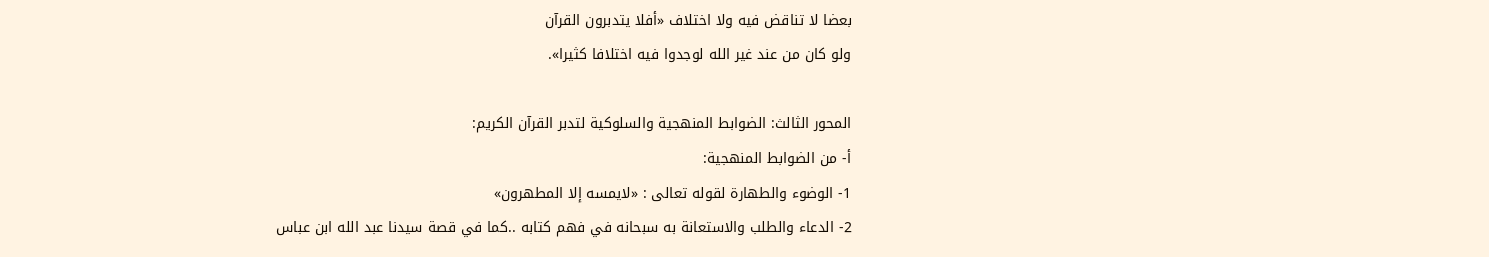بعضا لا تناقض فيه ولا اختلاف «أفلا يتدبرون القرآن
ولو كان من عند غير الله لوجدوا فيه اختلافا كثيرا».

المحور الثالث: الضوابط المنهجية والسلوكية لتدبر القرآن الكريم:
أ- من الضوابط المنهجية:
1- الوضوء والطهارة لقوله تعالى : «لايمسه إلا المطهرون»
2- الدعاء والطلب والاستعانة به سبحانه في فهم كتابه ..كما في قصة سيدنا عبد الله ابن عباس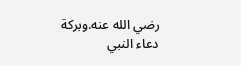رضي الله عنه.وبركة دعاء النبي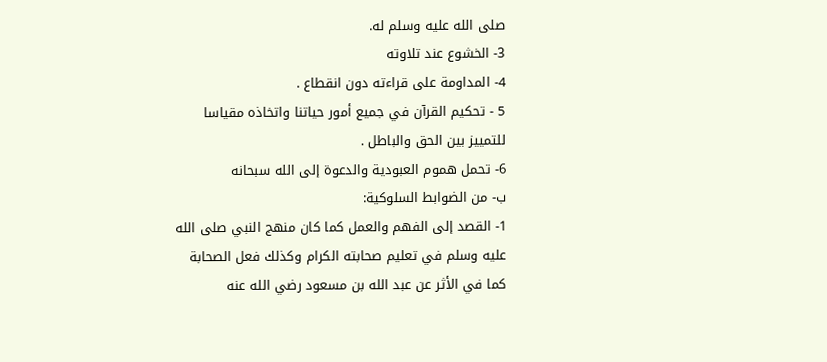صلى الله عليه وسلم له.
3- الخشوع عند تلاوته
4- المداومة على قراءته دون انقطاع .
5 - تحكيم القرآن في جميع أمور حياتنا واتخاذه مقياسا للتمييز بين الحق والباطل .
6- تحمل هموم العبودية والدعوة إلى الله سبحانه
ب- من الضوابط السلوكية:
1- القصد إلى الفهم والعمل كما كان منهج النبي صلى الله عليه وسلم في تعليم صحابته الكرام وكذلك فعل الصحابة كما في الأثر عن عبد الله بن مسعود رضي الله عنه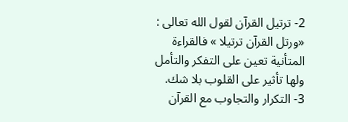2- ترتيل القرآن لقول الله تعالى : «ورتل القرآن ترتيلا » فالقراءة المتأنية تعين على التفكر والتأمل ولها تأثير على القلوب بلا شك.
3- التكرار والتجاوب مع القرآن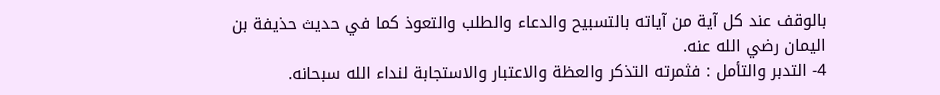بالوقف عند كل آية من آياته بالتسبيح والدعاء والطلب والتعوذ كما في حديث حذيفة بن اليمان رضي الله عنه.
4- التدبر والتأمل : فثمرته التذكر والعظة والاعتبار والاستجابة لنداء الله سبحانه.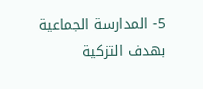5- المدارسة الجماعية بهدف التزكية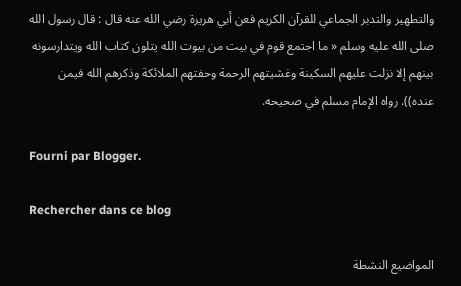والتطهير والتدبر الجماعي للقرآن الكريم فعن أبي هريرة رضي الله عنه قال : قال رسول الله صلى الله عليه وسلم « ما اجتمع قوم في بيت من بيوت الله يتلون كتاب الله ويتدارسونه بينهم إلا نزلت عليهم السكينة وغشيتهم الرحمة وحفتهم الملائكة وذكرهم الله فيمن عنده)). رواه الإمام مسلم في صحيحه.

Fourni par Blogger.

Rechercher dans ce blog

المواضيع النشطة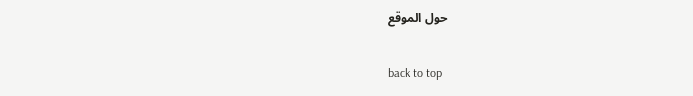حول الموقع

back to top